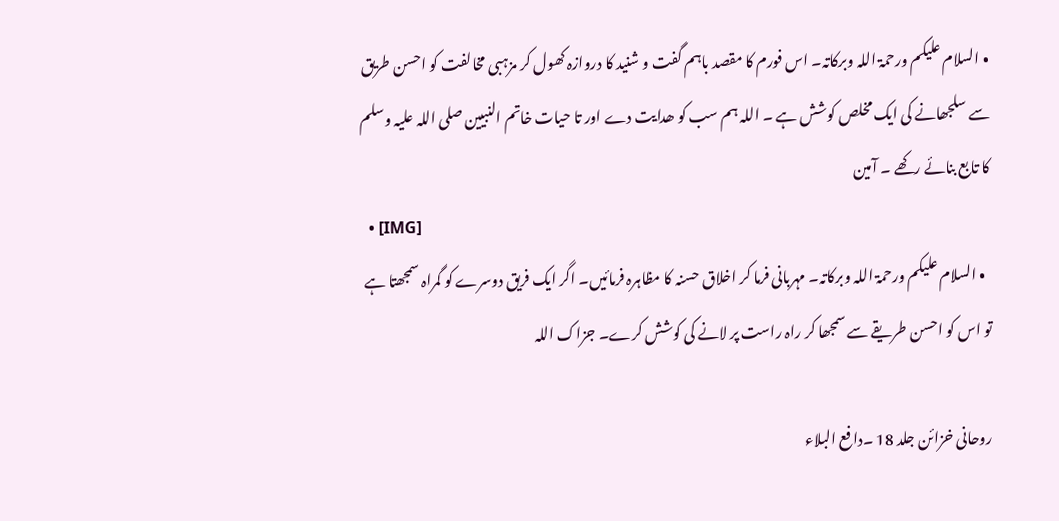• السلام علیکم ورحمۃ اللہ وبرکاتہ۔ اس فورم کا مقصد باہم گفت و شنید کا دروازہ کھول کر مزہبی مخالفت کو احسن طریق سے سلجھانے کی ایک مخلص کوشش ہے ۔ اللہ ہم سب کو ھدایت دے اور تا حیات خاتم النبیین صلی اللہ علیہ وسلم کا تابع بنائے رکھے ۔ آمین
  • [IMG]
  • السلام علیکم ورحمۃ اللہ وبرکاتہ۔ مہربانی فرما کر اخلاق حسنہ کا مظاہرہ فرمائیں۔ اگر ایک فریق دوسرے کو گمراہ سمجھتا ہے تو اس کو احسن طریقے سے سمجھا کر راہ راست پر لانے کی کوشش کرے۔ جزاک اللہ

روحانی خزائن جلد 18 ۔دافع البلاء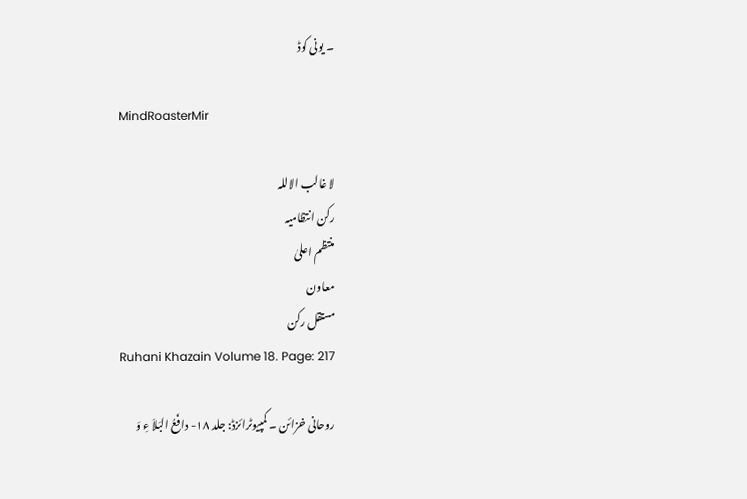۔ یونی کوڈ

MindRoasterMir

لا غالب الاللہ
رکن انتظامیہ
منتظم اعلیٰ
معاون
مستقل رکن
Ruhani Khazain Volume 18. Page: 217

روحانی خزائن ۔ کمپیوٹرائزڈ: جلد ۱۸- دافَعُ البَلاَ ءِ وَ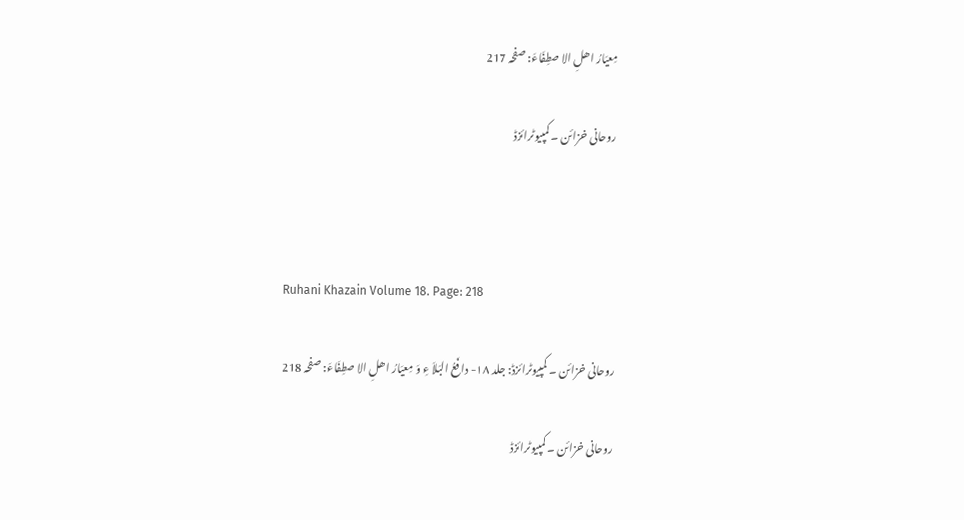مِعیَارُ اھلِ الا صطِفَاءَ: صفحہ 217

روحانی خزائن ۔ کمپیوٹرائزڈ



Ruhani Khazain Volume 18. Page: 218

روحانی خزائن ۔ کمپیوٹرائزڈ: جلد ۱۸- دافَعُ البَلاَ ءِ وَ مِعیَارُ اھلِ الا صطِفَاءَ: صفحہ 218

روحانی خزائن ۔ کمپیوٹرائزڈ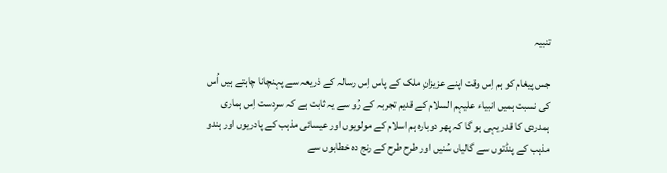تنبیہ

جس پیغام کو ہم اِس وقت اپنے عزیزانِ ملک کے پاس اِس رسالہ کے ذریعہ سے پہنچانا چاہتے ہیں اُس کی نسبت ہمیں انبیاء علیہم السلام کے قدیم تجربہ کے رُو سے یہ ثابت ہے کہ سرِدست اِس ہماری ہمدردی کا قدر یہی ہو گا کہ پھر دوبارہ ہم اسلام کے مولویوں اور عیسائی مذہب کے پادریوں اور ہندو مذہب کے پنڈتوں سے گالیاں سُنیں اور طرح طرح کے رنج دہ خطابوں سے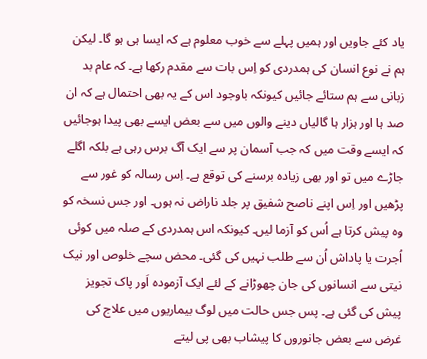یاد کئے جاویں اور ہمیں پہلے سے خوب معلوم ہے کہ ایسا ہی ہو گا۔ لیکن ہم نے نوع انسان کی ہمدردی کو اِس بات سے مقدم رکھا ہے۔ کہ عام بد زبانی سے ہم ستائے جائیں کیونکہ باوجود اس کے یہ بھی احتمال ہے کہ ان صد ہا اور ہزار ہا گالیاں دینے والوں میں سے بعض ایسے بھی پیدا ہوجائیں کہ ایسے وقت میں کہ جب آسمان پر سے ایک آگ برس رہی ہے بلکہ اگلے جاڑے میں تو اور بھی زیادہ برسنے کی توقع ہے۔ اِس رسالہ کو غور سے پڑھیں اور اِس اپنے ناصح شفیق پر جلد ناراض نہ ہوں۔ اور جس نسخہ کو وہ پیش کرتا ہے اُس کو آزما لیں۔ کیونکہ اس ہمدردی کے صلہ میں کوئی اُجرت یا پاداش اُن سے طلب نہیں کی گئی۔ محض سچے خلوص اور نیک نیتی سے انسانوں کی جان چھوڑانے کے لئے ایک آزمودہ اَور پاک تجویز پیش کی گئی ہے۔ پس جس حالت میں لوگ بیماریوں میں علاج کی غرض سے بعض جانوروں کا پیشاب بھی پی لیتے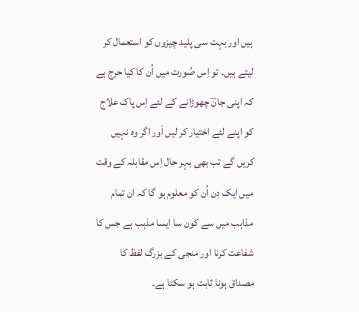ہیں اور بہت سی پلید چیزوں کو استعمال کر لیتے ہیں۔ تو اِس صُورت میں اُن کا کیا حرج ہے کہ اپنی جانؔ چھوڑانے کے لئے اِس پاک علاج کو اپنے لئے اختیار کر لیں اَور اگر وہ نہیں کریں گے تب بھی بہر حال اِس مقابلہ کے وقت میں ایک دِن اُن کو معلوم ہو گا کہ ان تمام مذاہب میں سے کون سا ایسا مذہب ہے جس کا شفاعت کرنا اور منجی کے بزرگ لفظ کا مصداق ہونا ثابت ہو سکتا ہے۔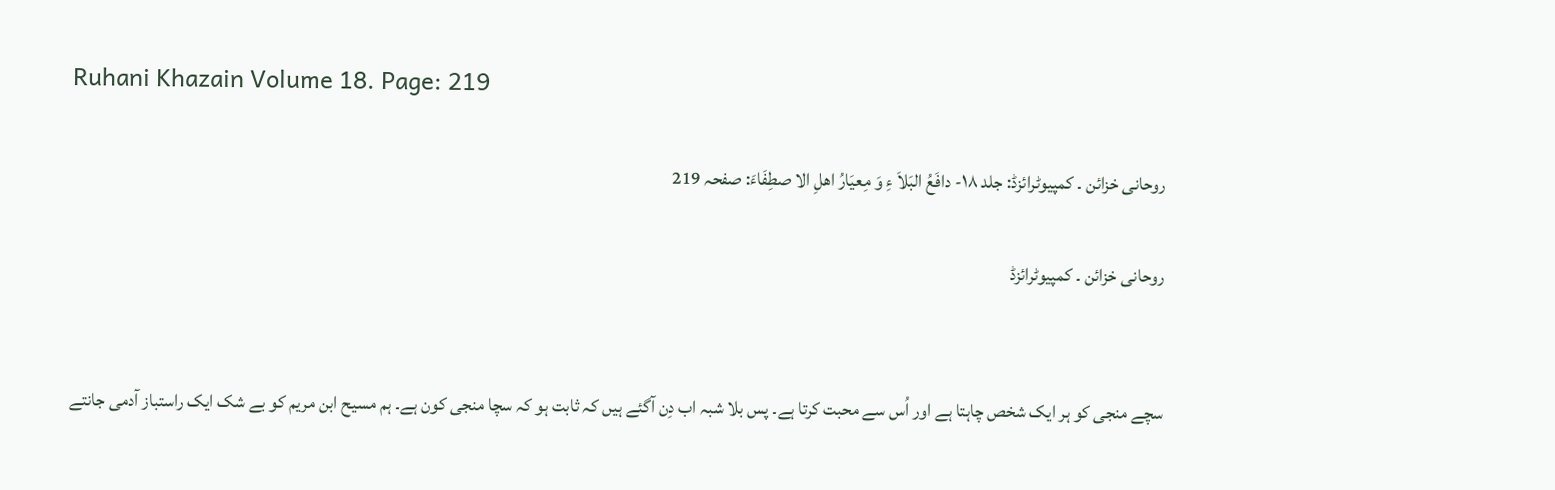Ruhani Khazain Volume 18. Page: 219

روحانی خزائن ۔ کمپیوٹرائزڈ: جلد ۱۸- دافَعُ البَلاَ ءِ وَ مِعیَارُ اھلِ الا صطِفَاءَ: صفحہ 219

روحانی خزائن ۔ کمپیوٹرائزڈ


سچے منجی کو ہر ایک شخص چاہتا ہے اور اُس سے محبت کرتا ہے۔ پس بلا شبہ اب دِن آگئے ہیں کہ ثابت ہو کہ سچا منجی کون ہے۔ ہم مسیح ابن مریم کو بے شک ایک راستباز آدمی جانتے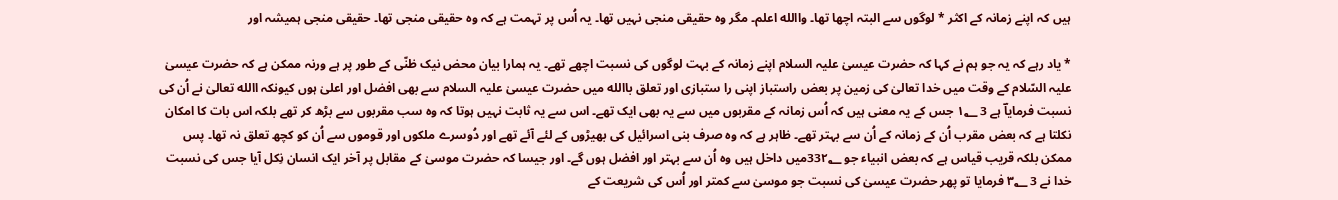ہیں کہ اپنے زمانہ کے اکثر * لوگوں سے البتہ اچھا تھا۔ واالله اعلم۔ مگر وہ حقیقی منجی نہیں تھا۔ یہ اُس پر تہمت ہے کہ وہ حقیقی منجی تھا۔ حقیقی منجی ہمیشہ اور

* یاد رہے کہ یہ جو ہم نے کہا کہ حضرت عیسیٰ علیہ السلام اپنے زمانہ کے بہت لوگوں کی نسبت اچھے تھے۔ یہ ہمارا بیان محض نیک ظنّی کے طور پر ہے ورنہ ممکن ہے کہ حضرت عیسیٰ علیہ السّلام کے وقت میں خدا تعالیٰ کی زمین پر بعض راستباز اپنی را ستبازی اور تعلق باالله میں حضرت عیسیٰ علیہ السلام سے بھی افضل اور اعلیٰ ہوں کیونکہ االله تعالیٰ نے اُن کی نسبت فرمایاؔ ہے 3 ۱؂ جس کے یہ معنی ہیں کہ اُس زمانہ کے مقربوں میں سے یہ بھی ایک تھے۔ اس سے یہ ثابت نہیں ہوتا کہ وہ سب مقربوں سے بڑھ کر تھے بلکہ اس بات کا امکان نکلتا ہے کہ بعض مقرب اُن کے زمانہ کے اُن سے بہتر تھے۔ ظاہر ہے کہ وہ صرف بنی اسرائیل کی بھیڑوں کے لئے آئے تھے اور دُوسرے ملکوں اور قوموں سے اُن کو کچھ تعلق نہ تھا۔ پس ممکن بلکہ قریب قیاس ہے کہ بعض انبیاء جو 33۲؂میں داخل ہیں وہ اُن سے بہتر اور افضل ہوں گے۔ اور جیسا کہ حضرت موسیٰ کے مقابل پر آخر ایک انسان نِکل آیا جس کی نسبت خدا نے 3 ۳؂ فرمایا تو پھر حضرت عیسیٰ کی نسبت جو موسیٰ سے کمتر اور اُس کی شریعت کے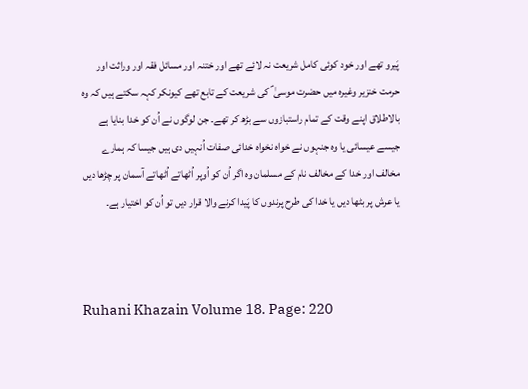پَیرو تھے اور خود کوئی کامل شریعت نہ لائے تھے اور ختنہ اور مسائل فقہ اور وراثت اور حرمت خنزیر وغیرہ میں حضرت موسیٰ ؑ کی شریعت کے تابع تھے کیونکر کہہ سکتے ہیں کہ وہ بالاطلاق اپنے وقت کے تمام راستبازوں سے بڑھ کر تھے۔ جن لوگوں نے اُن کو خدا بنایا ہے جیسے عیسائی یا وہ جنہوں نے خواہ نخواہ خدائی صفات اُنہیں دی ہیں جیسا کہ ہمارے مخالف اور خدا کے مخالف نام کے مسلمان وہ اگر اُن کو اُوپر اُٹھاتے اُٹھاتے آسمان پر چڑھا دیں یا عرش پر بٹھا دیں یا خدا کی طرح پرندوں کا پَیدا کرنے والا قرار دیں تو اُن کو اختیار ہے۔



Ruhani Khazain Volume 18. Page: 220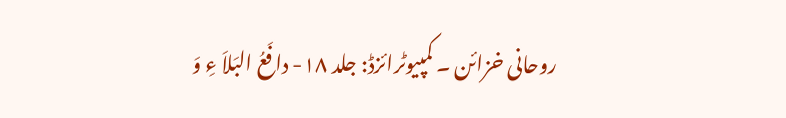روحانی خزائن ۔ کمپیوٹرائزڈ: جلد ۱۸- دافَعُ البَلاَ ءِ وَ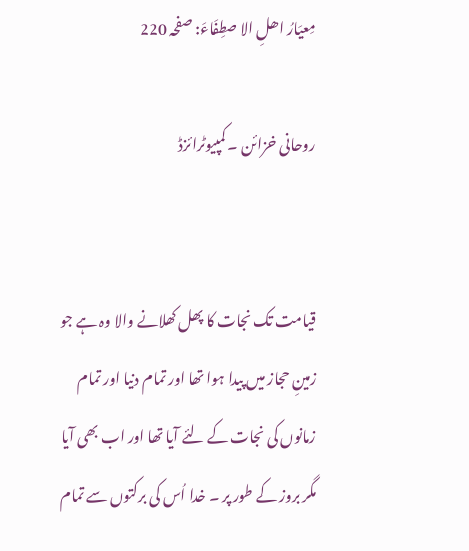مِعیَارُ اھلِ الا صطِفَاءَ: صفحہ 220

روحانی خزائن ۔ کمپیوٹرائزڈ


قیامت تک نجات کا پھل کھلانے والا وہ ہے جو زمینِ حجاز میں پیدا ہوا تھا اور تمام دنیا اور تمام زمانوں کی نجات کے لئے آیا تھا اور اب بھی آیا مگر بروز کے طور پر ۔ خدا اُس کی برکتوں سے تمام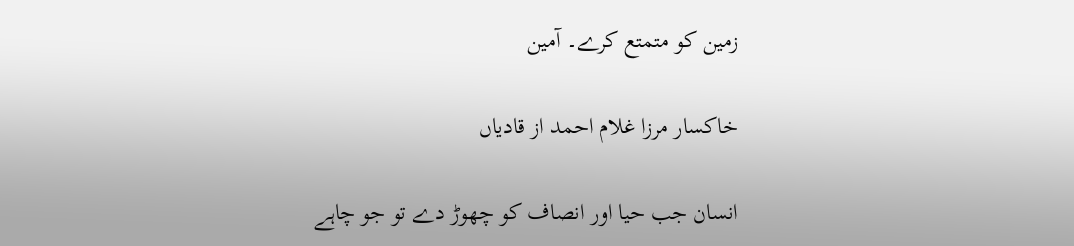زمین کو متمتع کرے۔ آمین

خاکسار مرزا غلام احمد از قادیاں

انسان جب حیا اور انصاف کو چھوڑ دے تو جو چاہے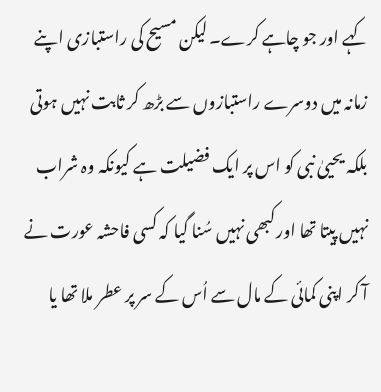کہے اور جو چاہے کرے۔ لیکن مسیح کی راستبازی اپنے زمانہ میں دوسرے راستبازوں سے بڑھ کر ثابت نہیں ہوتی بلکہ یحییٰ نبی کو اس پر ایک فضیلت ہے کیونکہ وہ شراب نہیں پیتا تھا اور کبھی نہیں سُنا گیا کہ کسی فاحشہ عورت نے آ کر اپنی کمائی کے مال سے اُس کے سر پر عطر ملا تھا یا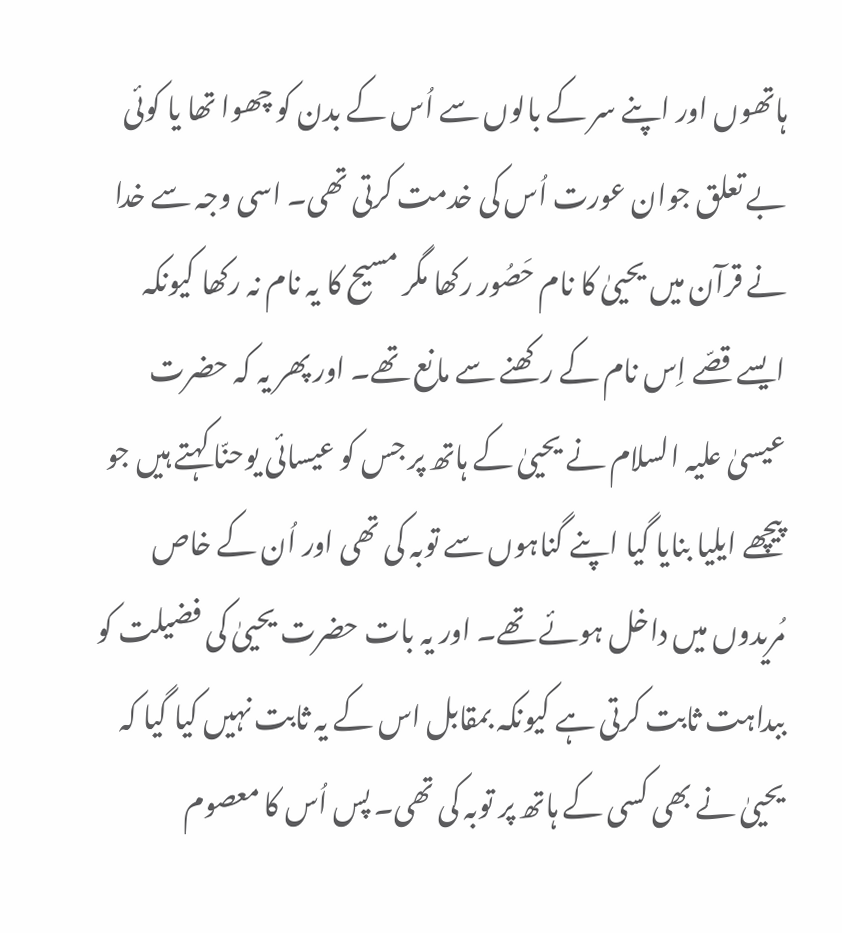ہاتھوں اور اپنے سر کے بالوں سے اُس کے بدن کو چھوا تھا یا کوئی بے تعلق جوان عورت اُس کی خدمت کرتی تھی۔ اسی وجہ سے خدا نے قرآن میں یحییٰ کا نام حَصُور رکھا مگر مسیح کا یہ نام نہ رکھا کیونکہ ایسے قصّے اِس نام کے رکھنے سے مانع تھے۔ اور پھر یہ کہ حضرت عیسیٰ علیہ السلام نے یحییٰ کے ہاتھ پر جس کو عیسائی یوحنّا کہتے ہیں جو پیچھے ایلیا بنایا گیا اپنے گناہوں سے توبہ کی تھی اور اُن کے خاص مُریدوں میں داخل ہوئے تھے۔ اور یہ بات حضرت یحییٰ کی فضیلت کو ببداہت ثابت کرتی ہے کیونکہ بمقابل اس کے یہ ثابت نہیں کیا گیا کہ یحییٰ نے بھی کسی کے ہاتھ پر توبہ کی تھی۔ پس اُس کا معصوم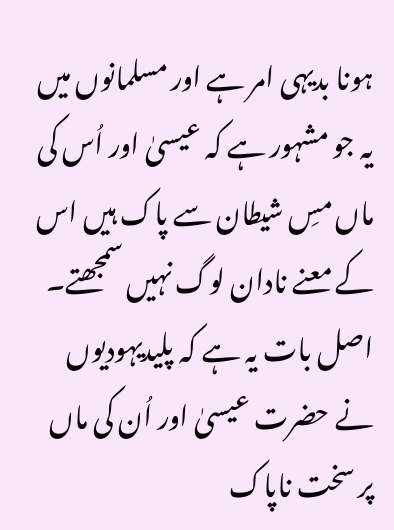ہونا بدیہی امر ہے اور مسلمانوں میں یہ جو مشہور ہے کہ عیسیٰ اور اُس کی ماں مسِ شیطان سے پاک ہیں اس کے معنے نادان لوگ نہیں سمجھتے۔ اصل بات یہ ہے کہ پلیدیہودیوں نے حضرت عیسیٰ اور اُن کی ماں پر سخت ناپاک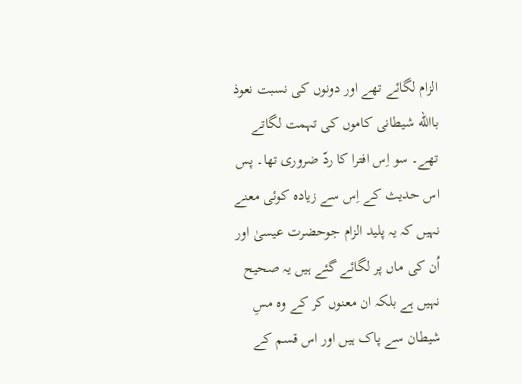الزام لگائے تھے اور دونوں کی نسبت نعوذ باالله شیطانی کاموں کی تہمت لگاتے تھے۔ سو اِس افترا کا ردّ ضروری تھا۔ پس اس حدیث کے اِس سے زیادہ کوئی معنے نہیں کہ یہ پلید الزام جوحضرت عیسیٰ اور اُن کی ماں پر لگائے گئے ہیں یہ صحیح نہیں ہے بلکہ ان معنوں کر کے وہ مسِ شیطان سے پاک ہیں اور اس قسم کے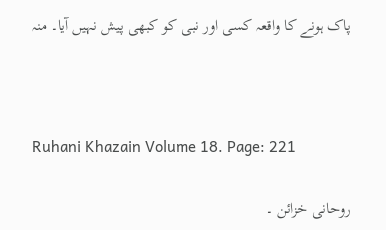پاک ہونے کا واقعہ کسی اور نبی کو کبھی پیش نہیں آیا۔ منہ



Ruhani Khazain Volume 18. Page: 221

روحانی خزائن ۔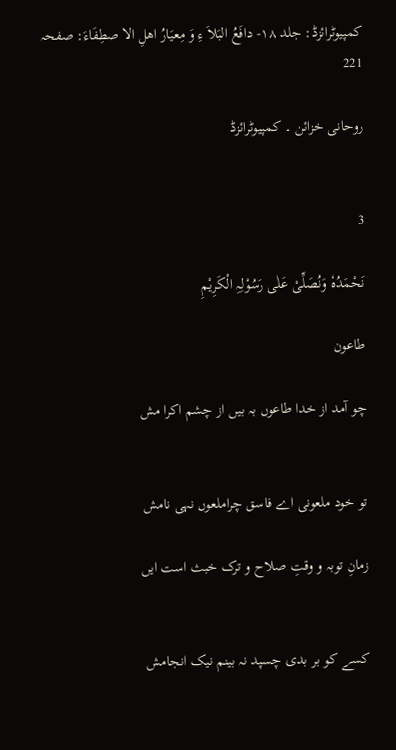کمپیوٹرائزڈ: جلد ۱۸- دافَعُ البَلاَ ءِ وَ مِعیَارُ اھلِ الا صطِفَاءَ: صفحہ 221

روحانی خزائن ۔ کمپیوٹرائزڈ


3

نَحْمَدُہٗ وَنُصَلِّیْ عَلٰی رَسُوْلِہِ الْکَرِیْمِ

طاعون

چو آمد از خدا طاعوں بہ بیں از چشم اکرا مش


تو خود ملعونی اے فاسق چراملعوں نہی نامش

زمانِ توبہ و وقتِ صلاح و ترک خبث است ایں


کسے کو بر بدی چسپد نہ بینم نیک انجامش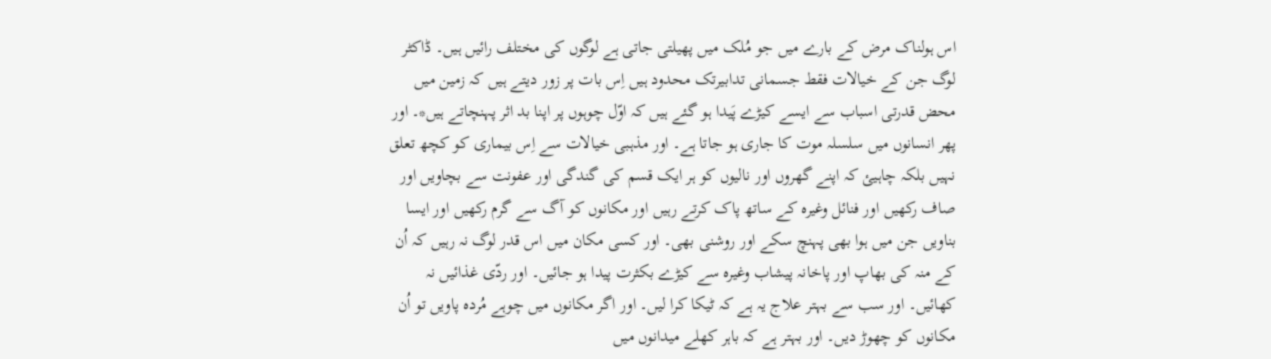اس ہولناک مرض کے بارے میں جو مُلک میں پھیلتی جاتی ہے لوگوں کی مختلف رائیں ہیں۔ ڈاکٹر لوگ جن کے خیالات فقط جسمانی تدابیرتک محدود ہیں اِس بات پر زور دیتے ہیں کہ زمین میں محض قدرتی اسباب سے ایسے کیڑے پَیدا ہو گئے ہیں کہ اوّل چوہوں پر اپنا بد اثر پہنچاتے ہیں*۔ اور پھر انسانوں میں سلسلہ موت کا جاری ہو جاتا ہے۔ اور مذہبی خیالات سے اِس بیماری کو کچھ تعلق نہیں بلکہ چاہیئ کہ اپنے گھروں اور نالیوں کو ہر ایک قسم کی گندگی اور عفونت سے بچاویں اور صاف رکھیں اور فنائل وغیرہ کے ساتھ پاک کرتے رہیں اور مکانوں کو آگ سے گرم رکھیں اور ایسا بناویں جن میں ہوا بھی پہنچ سکے اور روشنی بھی۔ اور کسی مکان میں اس قدر لوگ نہ رہیں کہ اُن کے منہ کی بھاپ اور پاخانہ پیشاب وغیرہ سے کیڑے بکثرت پیدا ہو جائیں۔ اور ردّی غذائیں نہ کھائیں۔ اور سب سے بہتر علاج یہ ہے کہ ٹیکا کرا لیں۔ اور اگر مکانوں میں چوہے مُردہ پاویں تو اُن مکانوں کو چھوڑ دیں۔ اور بہتر ہے کہ باہر کھلے میدانوں میں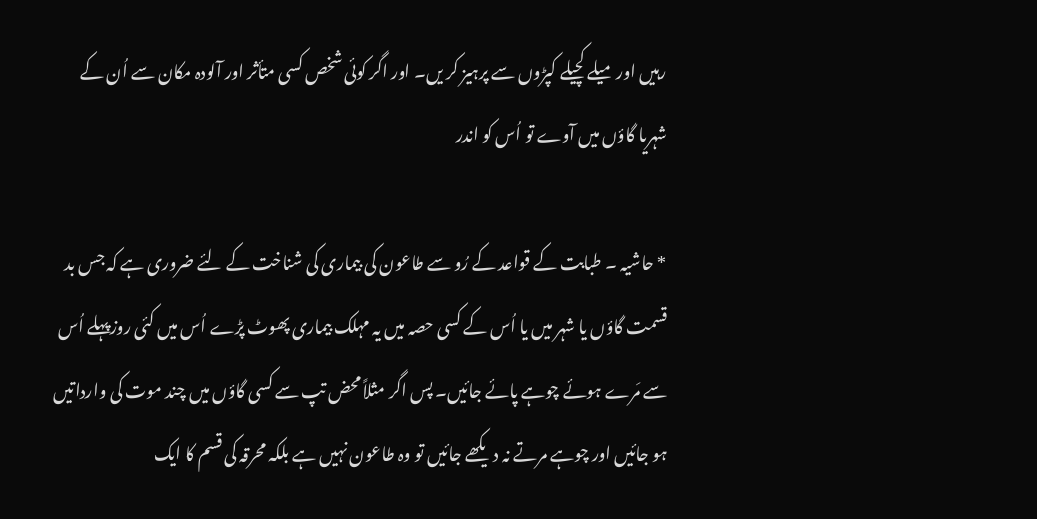رہیں اور میلے کچیلے کپڑوں سے پرہیز کر یں۔ اور اگر کوئی شخص کسی متأثر اور آلودہ مکان سے اُن کے شہریا گاؤں میں آوے تو اُس کو اندر

* حاشیہ ۔ طبابت کے قواعد کے رُو سے طاعون کی بیماری کی شناخت کے لئے ضروری ہے کہ جس بد قسمت گاؤں یا شہر میں یا اُس کے کسی حصہ میں یہ مہلک بیماری پھوٹ پڑے اُس میں کئی روزپہلے اُس سے مَرے ہوئے چوہے پائے جائیں۔ پس اگر مثلاً محض تپ سے کسی گاؤں میں چند موت کی وارداتیں ہو جائیں اور چوہے مرتے نہ دیکھے جائیں تو وہ طاعون نہیں ہے بلکہ محرقہ کی قسم کا ایک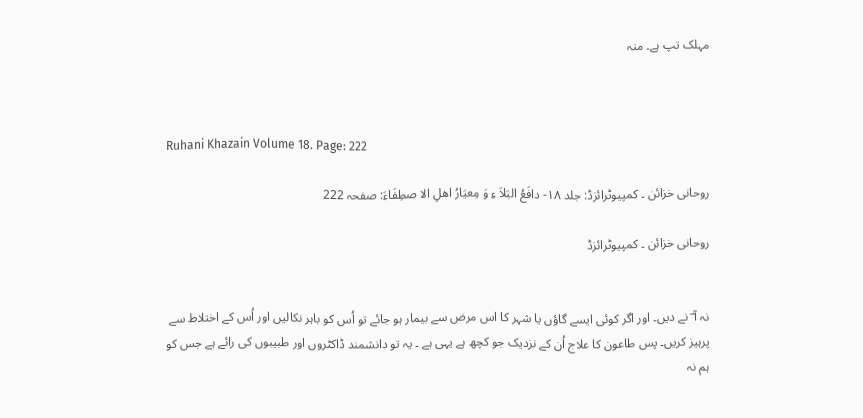مہلک تپ ہے۔ منہ



Ruhani Khazain Volume 18. Page: 222

روحانی خزائن ۔ کمپیوٹرائزڈ: جلد ۱۸- دافَعُ البَلاَ ءِ وَ مِعیَارُ اھلِ الا صطِفَاءَ: صفحہ 222

روحانی خزائن ۔ کمپیوٹرائزڈ


نہ آ ؔ نے دیں۔ اور اگر کوئی ایسے گاؤں یا شہر کا اس مرض سے بیمار ہو جائے تو اُس کو باہر نکالیں اور اُس کے اختلاط سے پرہیز کریں۔ پس طاعون کا علاج اُن کے نزدیک جو کچھ ہے یہی ہے ۔ یہ تو دانشمند ڈاکٹروں اور طبیبوں کی رائے ہے جس کو ہم نہ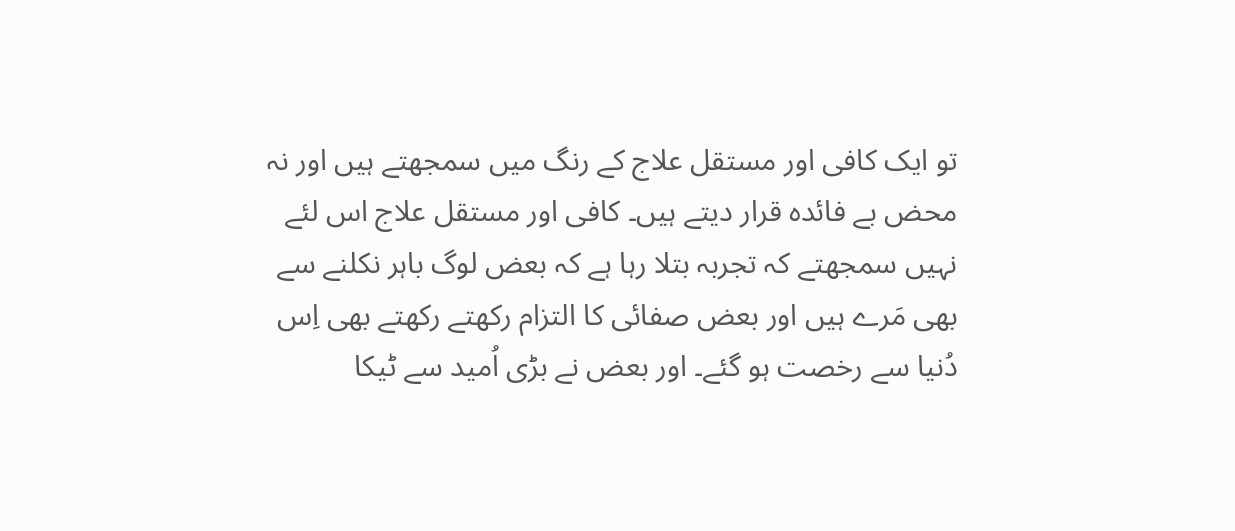تو ایک کافی اور مستقل علاج کے رنگ میں سمجھتے ہیں اور نہ محض بے فائدہ قرار دیتے ہیں۔ کافی اور مستقل علاج اس لئے نہیں سمجھتے کہ تجربہ بتلا رہا ہے کہ بعض لوگ باہر نکلنے سے بھی مَرے ہیں اور بعض صفائی کا التزام رکھتے رکھتے بھی اِس دُنیا سے رخصت ہو گئے۔ اور بعض نے بڑی اُمید سے ٹیکا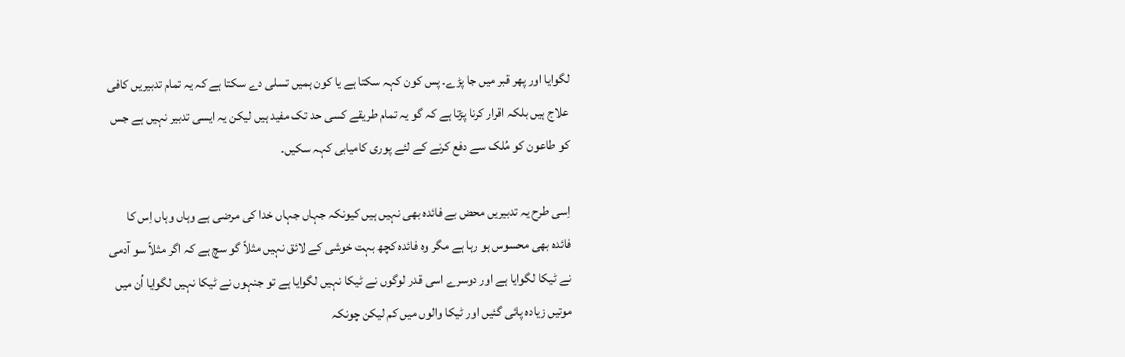لگوایا اور پھر قبر میں جا پڑے۔ پس کون کہہ سکتا ہے یا کون ہمیں تسلی دے سکتا ہے کہ یہ تمام تدبیریں کافی علاج ہیں بلکہ اقرار کرنا پڑتا ہے کہ گو یہ تمام طریقے کسی حد تک مفید ہیں لیکن یہ ایسی تدبیر نہیں ہے جس کو طاعون کو مُلک سے دفع کرنے کے لئے پوری کامیابی کہہ سکیں۔

اِسی طرح یہ تدبیریں محض بے فائدہ بھی نہیں ہیں کیونکہ جہاں جہاں خدا کی مرضی ہے وہاں وہاں اِس کا فائدہ بھی محسوس ہو رہا ہے مگر وہ فائدہ کچھ بہت خوشی کے لائق نہیں مثلاً گو سچ ہے کہ اگر مثلاً سو آدمی نے ٹیکا لگوایا ہے اور دوسرے اسی قدر لوگوں نے ٹیکا نہیں لگوایا ہے تو جنہوں نے ٹیکا نہیں لگوایا اُن میں موتیں زیادہ پائی گئیں اور ٹیکا والوں میں کم لیکن چونکہ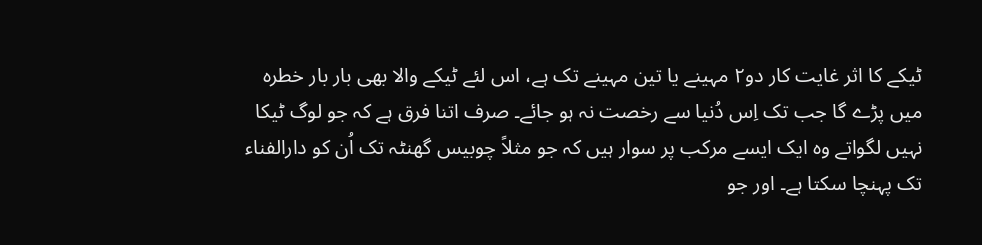ٹیکے کا اثر غایت کار دو۲ مہینے یا تین مہینے تک ہے، اس لئے ٹیکے والا بھی بار بار خطرہ میں پڑے گا جب تک اِس دُنیا سے رخصت نہ ہو جائے۔ صرف اتنا فرق ہے کہ جو لوگ ٹیکا نہیں لگواتے وہ ایک ایسے مرکب پر سوار ہیں کہ جو مثلاً چوبیس گھنٹہ تک اُن کو دارالفناء تک پہنچا سکتا ہے۔ اور جو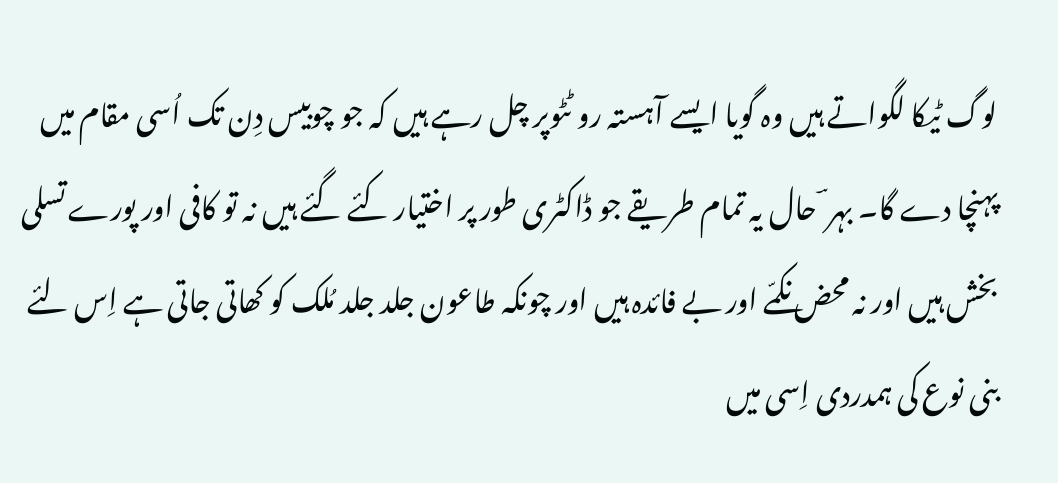لوگ ٹیکا لگواتے ہیں وہ گویا ایسے آہستہ رو ٹٹوپر چل رہے ہیں کہ جو چوبیس دِن تک اُسی مقام میں پہنچا دے گا۔ بہر ؔ حال یہ تمام طریقے جو ڈاکٹری طور پر اختیار کئے گئے ہیں نہ تو کافی اور پورے تسلی بخش ہیں اور نہ محض نکمّے اور بے فائدہ ہیں اور چونکہ طاعون جلد جلد مُلک کو کھاتی جاتی ہے اِس لئے بنی نوع کی ہمدردی اِسی میں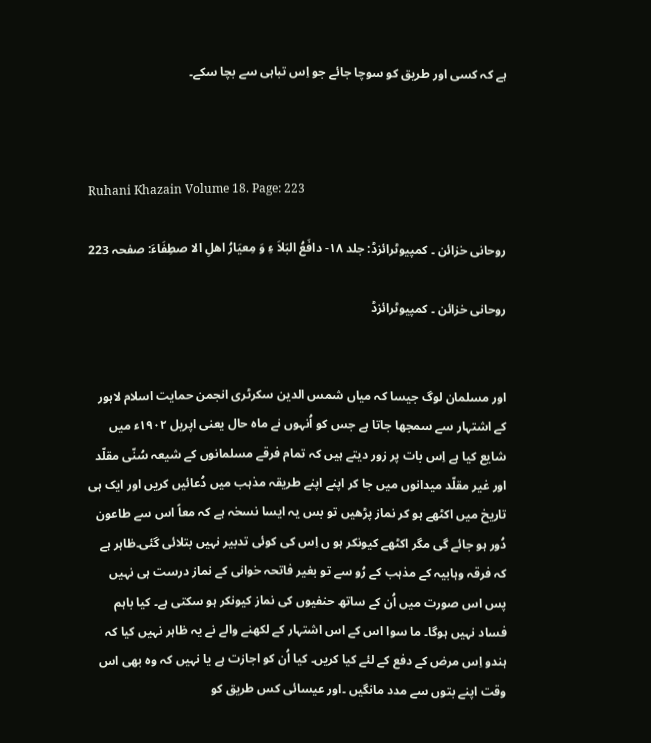ہے کہ کسی اور طریق کو سوچا جائے جو اِس تباہی سے بچا سکے۔



Ruhani Khazain Volume 18. Page: 223

روحانی خزائن ۔ کمپیوٹرائزڈ: جلد ۱۸- دافَعُ البَلاَ ءِ وَ مِعیَارُ اھلِ الا صطِفَاءَ: صفحہ 223

روحانی خزائن ۔ کمپیوٹرائزڈ


اور مسلمان لوگ جیسا کہ میاں شمس الدین سکرٹری انجمن حمایت اسلام لاہور کے اشتہار سے سمجھا جاتا ہے جس کو اُنہوں نے ماہ حال یعنی اپریل ۱۹۰۲ء میں شایع کیا ہے اِس بات پر زور دیتے ہیں کہ تمام فرقے مسلمانوں کے شیعہ سُنّی مقلّد اور غیر مقلّد میدانوں میں جا کر اپنے اپنے طریقہ مذہب میں دُعائیں کریں اور ایک ہی تاریخ میں اکٹھے ہو کر نماز پڑھیں تو بس یہ ایسا نسخہ ہے کہ معاً اس سے طاعون دُور ہو جائے گی مگر اکٹھے کیونکر ہو ں اِس کی کوئی تدبیر نہیں بتلائی گئی۔ظاہر ہے کہ فرقہ وہابیہ کے مذہب کے رُو سے تو بغیر فاتحہ خوانی کے نماز درست ہی نہیں پس اس صورت میں اُن کے ساتھ حنفیوں کی نماز کیونکر ہو سکتی ہے۔ کیا باہم فساد نہیں ہوگا۔ ما سوا اس کے اس اشتہار کے لکھنے والے نے یہ ظاہر نہیں کیا کہ ہندو اِس مرض کے دفع کے لئے کیا کریں۔ کیا اُن کو اجازت ہے یا نہیں کہ وہ بھی اس وقت اپنے بتوں سے مدد مانگیں ۔اور عیسائی کس طریق کو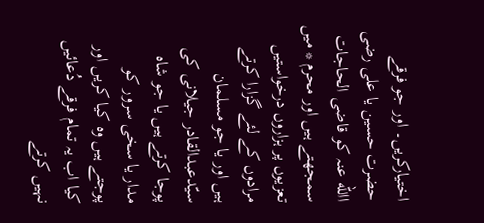اختیارکریں۔ اور جو فرقے حضرت حسین یا علی رضی االله عنہ کو قاضی الحاجات سمجھتے ہیں اور محرم * میں تعزیوں پر ہزاروں درخواستیں مرادوں کے لئے گزارا کرتے ہیں اور یا جو مسلمان سیّدعبدالقادر جیلانی کی پوجا کرتے ہیں یا جو شاہ مدار یا سخی سرور کو پوجتے ہیں وہ کیا کریں اور کیا اب یہ تمام فرقے دُعائیں نہیں کرتے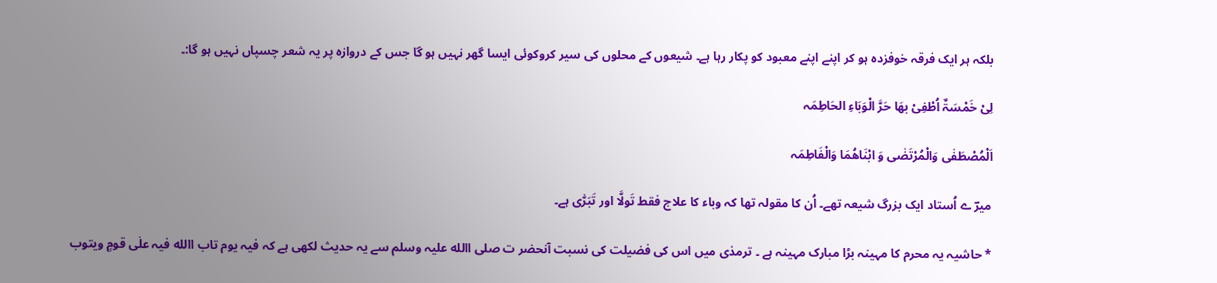بلکہ ہر ایک فرقہ خوفزدہ ہو کر اپنے اپنے معبود کو پکار رہا ہے۔ شیعوں کے محلوں کی سیر کروکوئی ایسا گھر نہیں ہو گا جس کے دروازہ پر یہ شعر چسپاں نہیں ہو گا:۔

لِیْ خَمْسَۃٌ اُطْفِیْ بھَا حَرَّ الْوَبَاءِ الحَاطِمَہ

اَلْمُصْطَفٰی وَالْمُرْتَضٰی وَ ابْنَاھُمَا وَالْفَاطِمَہ

میرؔ ے اُستاد ایک بزرگ شیعہ تھے۔ اُن کا مقولہ تھا کہ وباء کا علاج فقط تَولَّا اور تَبَرّٰی ہے۔

* حاشیہ یہ محرم کا مہینہ بڑا مبارک مہینہ ہے ۔ ترمذی میں اس کی فضیلت کی نسبت آنحضر ت صلی االله علیہ وسلم سے یہ حدیث لکھی ہے کہ فیہ یوم تاب االله فیہ علٰی قومٍ ویتوب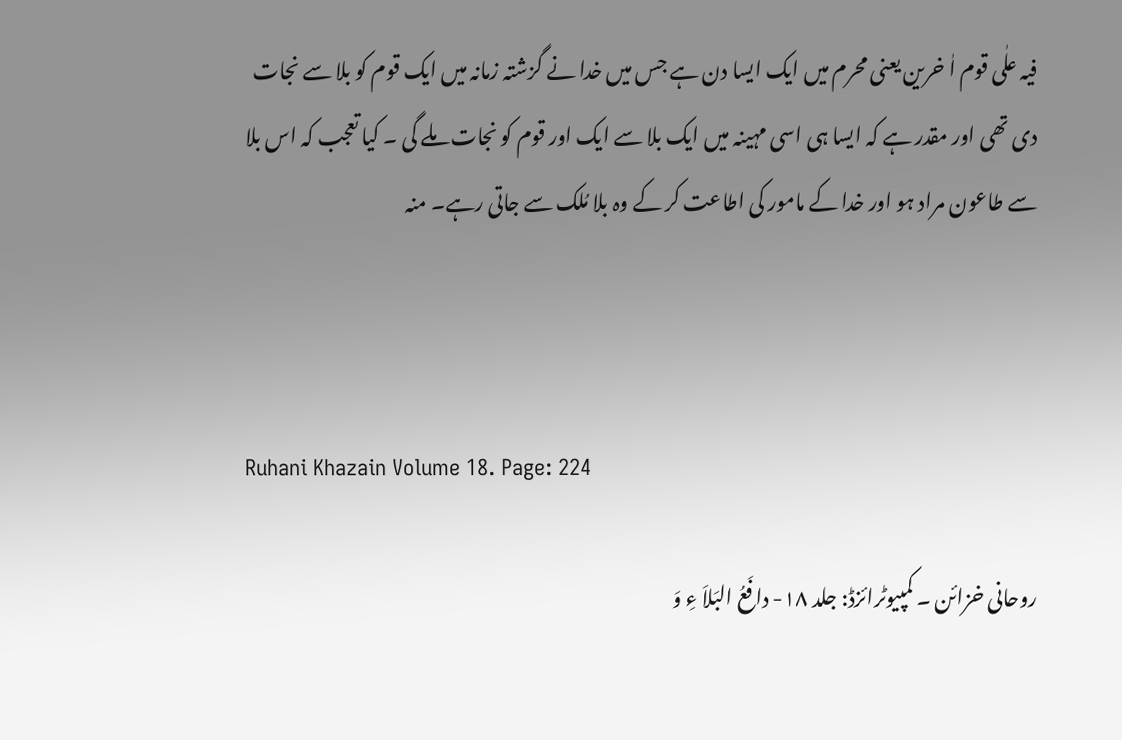فیہ علٰی قوم اٰ خرین یعنی محرم میں ایک ایسا دن ہے جس میں خدا نے گزشتہ زمانہ میں ایک قوم کو بلا سے نجات دی تھی اور مقدر ہے کہ ایسا ہی اسی مہینہ میں ایک بلا سے ایک اور قوم کو نجات ملے گی ۔ کیا تعجب کہ اس بلا سے طاعون مراد ہو اور خدا کے مامور کی اطاعت کر کے وہ بلا مُلک سے جاتی رہے۔ منہ



Ruhani Khazain Volume 18. Page: 224

روحانی خزائن ۔ کمپیوٹرائزڈ: جلد ۱۸- دافَعُ البَلاَ ءِ وَ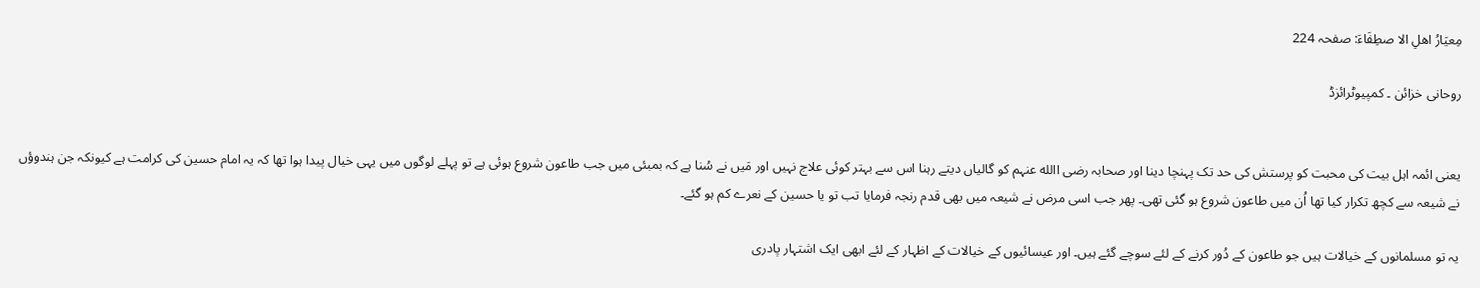مِعیَارُ اھلِ الا صطِفَاءَ: صفحہ 224

روحانی خزائن ۔ کمپیوٹرائزڈ


یعنی ائمہ اہل بیت کی محبت کو پرستش کی حد تک پہنچا دینا اور صحابہ رضی االله عنہم کو گالیاں دیتے رہنا اس سے بہتر کوئی علاج نہیں اور مَیں نے سُنا ہے کہ بمبئی میں جب طاعون شروع ہوئی ہے تو پہلے لوگوں میں یہی خیال پیدا ہوا تھا کہ یہ امام حسین کی کرامت ہے کیونکہ جن ہندوؤں نے شیعہ سے کچھ تکرار کیا تھا اُن میں طاعون شروع ہو گئی تھی۔ پھر جب اسی مرض نے شیعہ میں بھی قدم رنجہ فرمایا تب تو یا حسین کے نعرے کم ہو گئے۔

یہ تو مسلمانوں کے خیالات ہیں جو طاعون کے دُور کرنے کے لئے سوچے گئے ہیں۔ اور عیسائیوں کے خیالات کے اظہار کے لئے ابھی ایک اشتہار پادری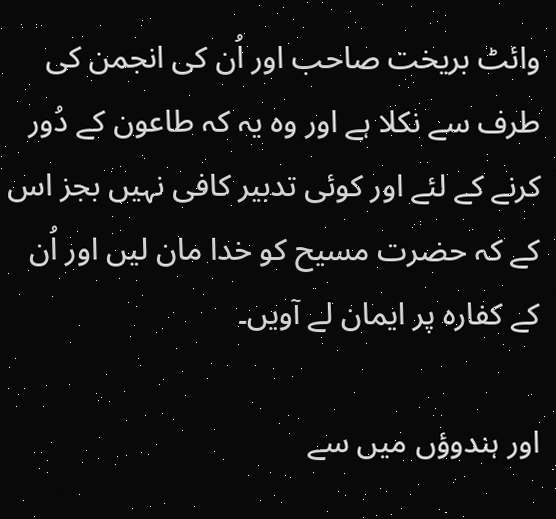وائٹ بریخت صاحب اور اُن کی انجمن کی طرف سے نکلا ہے اور وہ یہ کہ طاعون کے دُور کرنے کے لئے اور کوئی تدبیر کافی نہیں بجز اس کے کہ حضرت مسیح کو خدا مان لیں اور اُن کے کفارہ پر ایمان لے آویں۔

اور ہندوؤں میں سے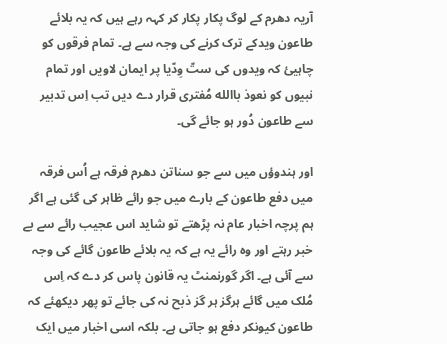آریہ دھرم کے لوگ پکار پکار کر کہہ رہے ہیں کہ یہ بلائے طاعون ویدکے ترک کرنے کی وجہ سے ہے۔ تمام فرقوں کو چاہیئ کہ ویدوں کی ستّ وِدّیا پر ایمان لاویں اور تمام نبیوں کو نعوذ باالله مُفتری قرار دے دیں تب اِس تدبیر سے طاعون دُور ہو جائے گی۔

اور ہندوؤں میں سے جو سناتن دھرم فرقہ ہے اُس فرقہ میں دفع طاعون کے بارے میں جو رائے ظاہر کی گئی ہے اگر ہم پرچہ اخبار عام نہ پڑھتے تو شاید اس عجیب رائے سے بے خبر رہتے اور وہ رائے یہ ہے کہ یہ بلائے طاعون گائے کی وجہ سے آئی ہے۔ اگر گورنمنٹ یہ قانون پاس کر دے کہ اِس مُلک میں گائے ہرگز ہر گز ذبح نہ کی جائے تو پھر دیکھئے کہ طاعون کیونکر دفع ہو جاتی ہے۔ بلکہ اسی اخبار میں ایک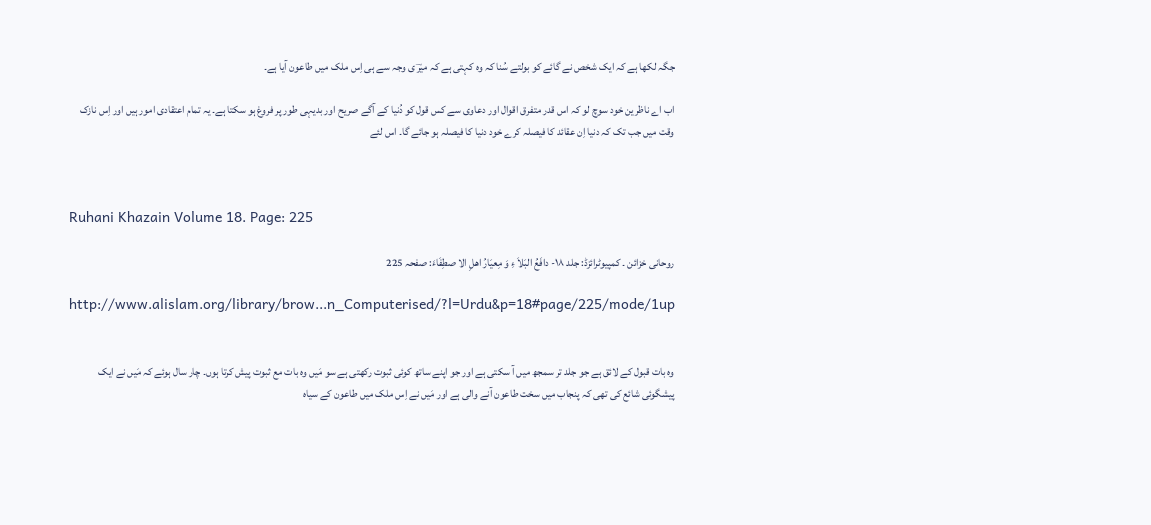جگہ لکھا ہے کہ ایک شخص نے گائے کو بولتے سُنا کہ وہ کہتی ہے کہ میرؔ ی وجہ سے ہی اِس ملک میں طاعون آیا ہے۔

اب اے ناظرین خود سوچ لو کہ اس قدر متفرق اقوال اور دعاوی سے کس قول کو دُنیا کے آگے صریح اور بدیہی طور پر فروغ ہو سکتا ہے۔ یہ تمام اعتقادی امور ہیں اور اِس نازک وقت میں جب تک کہ دنیا اِن عقائد کا فیصلہ کرے خود دنیا کا فیصلہ ہو جائے گا۔ اس لئے



Ruhani Khazain Volume 18. Page: 225

روحانی خزائن ۔ کمپیوٹرائزڈ: جلد ۱۸- دافَعُ البَلاَ ءِ وَ مِعیَارُ اھلِ الا صطِفَاءَ: صفحہ 225

http://www.alislam.org/library/brow...n_Computerised/?l=Urdu&p=18#page/225/mode/1up


وہ بات قبول کے لائق ہے جو جلد تر سمجھ میں آ سکتی ہے اور جو اپنے ساتھ کوئی ثبوت رکھتی ہے سو مَیں وہ بات مع ثبوت پیش کرتا ہوں۔ چار سال ہوئے کہ مَیں نے ایک پیشگوئی شائع کی تھی کہ پنجاب میں سخت طاعون آنے والی ہے اور مَیں نے اِس ملک میں طاعون کے سیاہ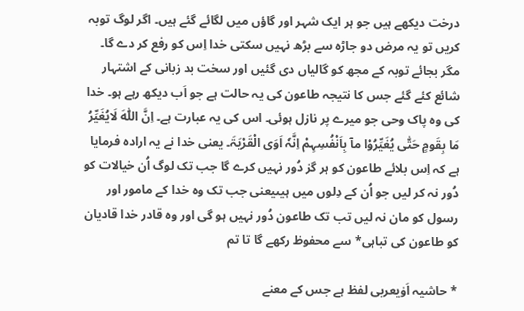درخت دیکھے ہیں جو ہر ایک شہر اور گاؤں میں لگائے گئے ہیں۔ اگر لوگ توبہ کریں تو یہ مرض دو جاڑہ سے بڑھ نہیں سکتی خدا اِس کو رفع کر دے گا۔ مگر بجائے توبہ کے مجھ کو گالیاں دی گئیں اور سخت بد زبانی کے اشتہار شائع کئے گئے جس کا نتیجہ طاعون کی یہ حالت ہے جو اَب دیکھ رہے ہو۔ خدا کی وہ پاک وحی جو میرے پر نازل ہوئی۔ اس کی یہ عبارت ہے۔ اِنَّ اللّٰہَ لَایُغَیِّرُ مَا بِقَومٍ حَتّٰی یُغَیِّرُوْا مآ بِاَنْفُسِہِمْ اِنَّہٗ اَوَی الْقَرْیَۃَ۔ یعنی خدا نے یہ ارادہ فرمایا ہے کہ اِس بلائے طاعون کو ہر گز دُور نہیں کرے گا جب تک لوگ اُن خیالات کو دُور نہ کر لیں جو اُن کے دِلوں میں ہیںیعنی جب تک وہ خدا کے مامور اور رسول کو مان نہ لیں تب تک طاعون دُور نہیں ہو گی اور وہ قادر خدا قادیان کو طاعون کی تباہی* سے محفوظ رکھے گا تا تم

* حاشیہ اَوٰیعربی لفظ ہے جس کے معنے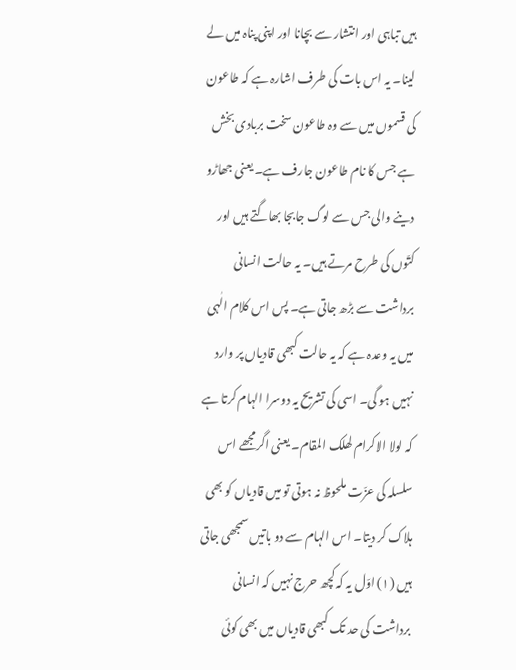ہیں تباہی اور انتشار سے بچانا اور اپنی پناہ میں لے لینا۔ یہ اس بات کی طرف اشارہ ہے کہ طاعون کی قسموں میں سے وہ طاعون سخت بربادی بخش ہے جس کا نام طاعون جارف ہے۔ یعنی جھاڑو دینے والی جس سے لوگ جابجا بھاگتے ہیں اور کتّوں کی طرح مرتے ہیں۔ یہ حالت انسانی برداشت سے بڑھ جاتی ہے۔ پس اس کلام الٰہی میں یہ وعدہ ہے کہ یہ حالت کبھی قادیاں پر وارد نہیں ہو گی۔ اسی کی تشریح یہ دوسرا الہام کرتا ہے کہ لولا الاکرام لھلک المقام۔ یعنی اگرمجھے اس سلسلہ کی عزّت ملحوظ نہ ہوتی تو میں قادیاں کو بھی ہلاک کر دیتا۔ اس الہام سے دو باتیں سمجھی جاتی ہیں (۱) اوّل یہ کہ کچھ حرج نہیں کہ انسانی برداشت کی حد تک کبھی قادیاں میں بھی کوئی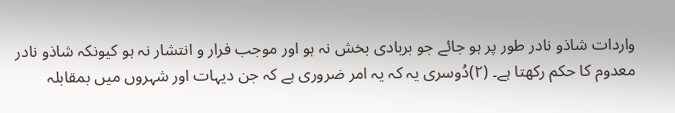واردات شاذو نادر طور پر ہو جائے جو بربادی بخش نہ ہو اور موجب فرار و انتشار نہ ہو کیونکہ شاذو نادر معدوم کا حکم رکھتا ہے۔ (۲)دُوسری یہ کہ یہ امر ضروری ہے کہ جن دیہات اور شہروں میں بمقابلہ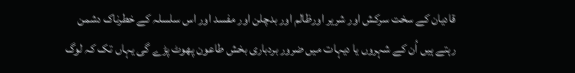قادیان کے سخت سرکش اور شریر اورظالم اور بدچلن اور مفسد اور اس سلسلہ کے خطرناک دشمن رہتے ہیں اُن کے شہروں یا دیہات میں ضرور بردباری بخش طاعون پھوٹ پڑے گی یہاں تک کہ لوگ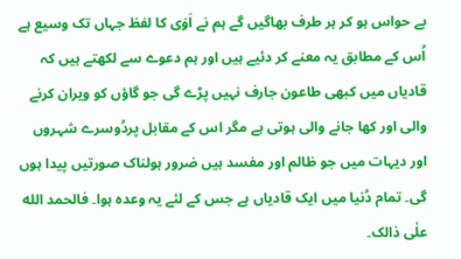بے حواس ہو کر ہر طرف بھاگیں گے ہم نے اَوَی کا لفظ جہاں تک وسیع ہے اُس کے مطابق یہ معنے کر دئیے ہیں اور ہم دعوے سے لکھتے ہیں کہ قادیاں میں کبھی طاعون جارف نہیں پڑے گی جو گاؤں کو ویران کرنے والی اور کھا جانے والی ہوتی ہے مگر اس کے مقابل پردُوسرے شہروں اور دیہات میں جو ظالم اور مفسد ہیں ضرور ہولناک صورتیں پیدا ہوں گی۔ تمام دُنیا میں ایک قادیاں ہے جس کے لئے یہ وعدہ ہوا۔ فالحمد الله علٰی ذالک۔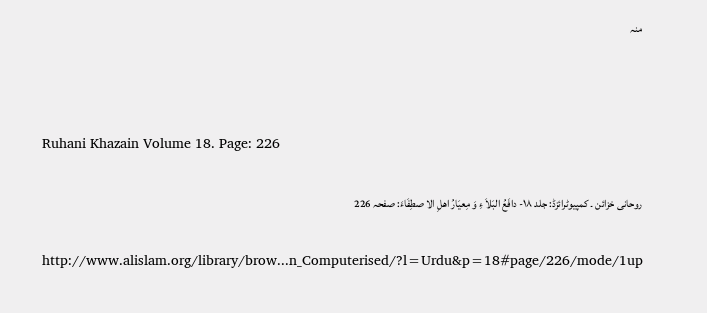منہ



Ruhani Khazain Volume 18. Page: 226

روحانی خزائن ۔ کمپیوٹرائزڈ: جلد ۱۸- دافَعُ البَلاَ ءِ وَ مِعیَارُ اھلِ الا صطِفَاءَ: صفحہ 226

http://www.alislam.org/library/brow...n_Computerised/?l=Urdu&p=18#page/226/mode/1up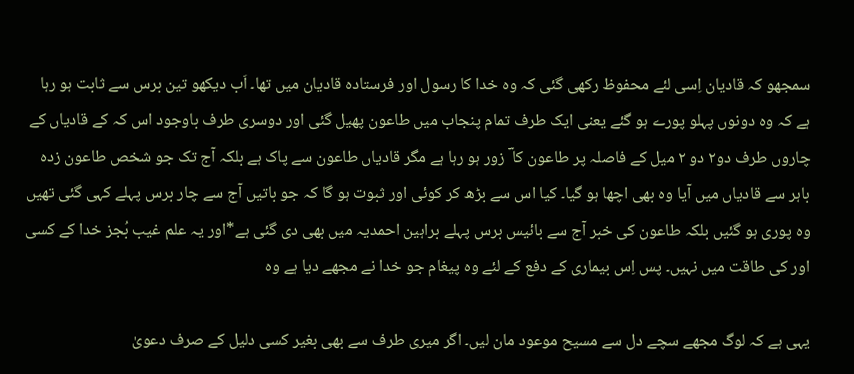سمجھو کہ قادیان اِسی لئے محفوظ رکھی گئی کہ وہ خدا کا رسول اور فرستادہ قادیان میں تھا۔ اَب دیکھو تین برس سے ثابت ہو رہا ہے کہ وہ دونوں پہلو پورے ہو گئے یعنی ایک طرف تمام پنجاب میں طاعون پھیل گئی اور دوسری طرف باوجود اس کہ کے قادیاں کے چاروں طرف دو۲ دو ۲ میل کے فاصلہ پر طاعون کا ؔ زور ہو رہا ہے مگر قادیاں طاعون سے پاک ہے بلکہ آج تک جو شخص طاعون زدہ باہر سے قادیاں میں آیا وہ بھی اچھا ہو گیا۔ کیا اس سے بڑھ کر کوئی اور ثبوت ہو گا کہ جو باتیں آج سے چار برس پہلے کہی گئی تھیں وہ پوری ہو گئیں بلکہ طاعون کی خبر آج سے بائیس برس پہلے براہین احمدیہ میں بھی دی گئی ہے*اور یہ علم غیب بُجز خدا کے کسی اور کی طاقت میں نہیں۔ پس اِس بیماری کے دفع کے لئے وہ پیغام جو خدا نے مجھے دیا ہے وہ

یہی ہے کہ لوگ مجھے سچے دل سے مسیح موعود مان لیں۔ اگر میری طرف سے بھی بغیر کسی دلیل کے صرف دعویٰ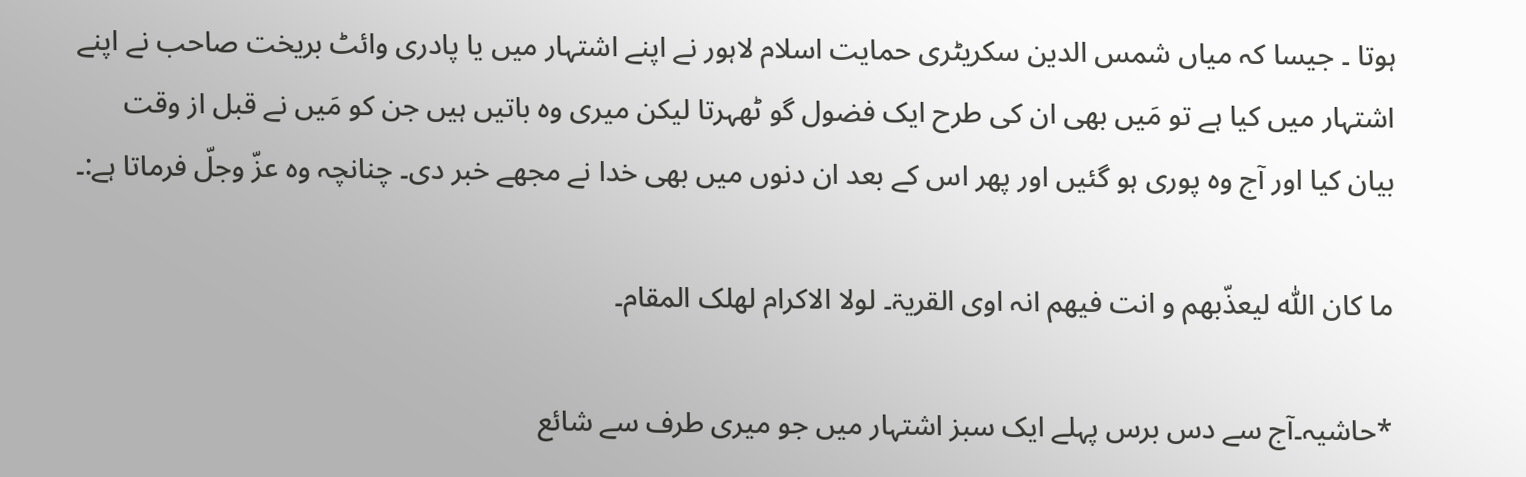ہوتا ۔ جیسا کہ میاں شمس الدین سکریٹری حمایت اسلام لاہور نے اپنے اشتہار میں یا پادری وائٹ بریخت صاحب نے اپنے اشتہار میں کیا ہے تو مَیں بھی ان کی طرح ایک فضول گو ٹھہرتا لیکن میری وہ باتیں ہیں جن کو مَیں نے قبل از وقت بیان کیا اور آج وہ پوری ہو گئیں اور پھر اس کے بعد ان دنوں میں بھی خدا نے مجھے خبر دی۔ چنانچہ وہ عزّ وجلّ فرماتا ہے:۔

ما کان اللّٰہ لیعذّبھم و انت فیھم انہ اوی القریۃ۔ لولا الاکرام لھلک المقام۔

*حاشیہ۔آج سے دس برس پہلے ایک سبز اشتہار میں جو میری طرف سے شائع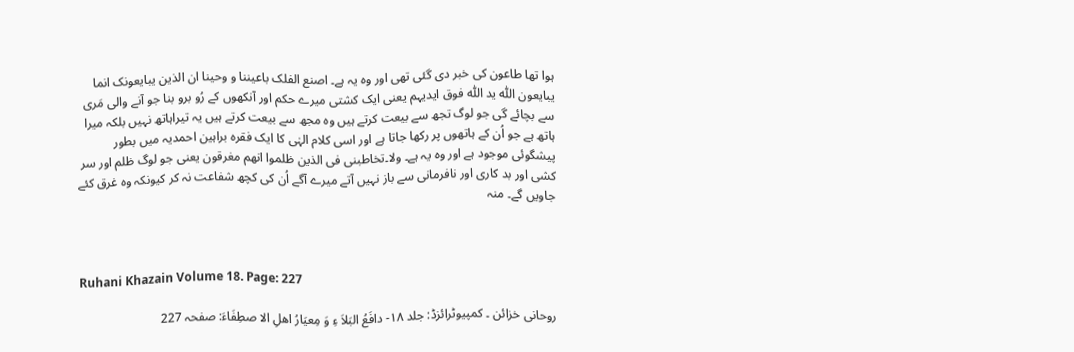ہوا تھا طاعون کی خبر دی گئی تھی اور وہ یہ ہے۔ اصنع الفلک باعیننا و وحینا ان الذین یبایعونک انما یبایعون اللّٰہ ید اللّٰہ فوق ایدیہم یعنی ایک کشتی میرے حکم اور آنکھوں کے رُو برو بنا جو آنے والی مَری سے بچائے گی جو لوگ تجھ سے بیعت کرتے ہیں وہ مجھ سے بیعت کرتے ہیں یہ تیراہاتھ نہیں بلکہ میرا ہاتھ ہے جو اُن کے ہاتھوں پر رکھا جاتا ہے اور اسی کلام الہٰی کا ایک فقرہ براہین احمدیہ میں بطور پیشگوئی موجود ہے اور وہ یہ ہے۔ ولا۔تخاطبنی فی الذین ظلموا انھم مغرقون یعنی جو لوگ ظلم اور سر کشی اور بد کاری اور نافرمانی سے باز نہیں آتے میرے آگے اُن کی کچھ شفاعت نہ کر کیونکہ وہ غرق کئے جاویں گے۔ منہ



Ruhani Khazain Volume 18. Page: 227

روحانی خزائن ۔ کمپیوٹرائزڈ: جلد ۱۸- دافَعُ البَلاَ ءِ وَ مِعیَارُ اھلِ الا صطِفَاءَ: صفحہ 227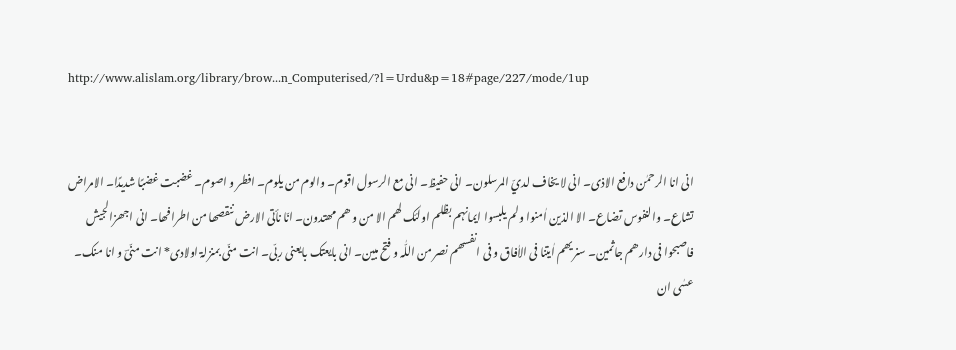http://www.alislam.org/library/brow...n_Computerised/?l=Urdu&p=18#page/227/mode/1up


انی انا الرحمٰن دافع الاذی۔ انی لا یخاف لديّ المرسلون۔ انی حفیظ۔ انی مع الرسول اقوم۔ والوم من یلوم۔ افطر و اصوم۔ غضبت غضبًا شدیدًا۔ الامراض تشاع۔ والنفوس تضاع۔ الا الذین اٰمنوا ولم یلبسوا ایمانہم بظلم اولٰئک لھم الا من و ھم مھتدون۔ انّا نأتی الارض ننقصھا من اطرافھا۔ انی اجھزالجیش فاصبحوا فی دارھم جاثمین۔ سنریھم اٰیتنا فی الاٰفاق و فی انفسھم نصر من اللّٰہ و فتح مبین۔ انی بایعتک بایعنی ربّی۔ انت منّی بمنزلۃ اولادی* انت منّیؔ و انا منک۔ عسٰی ان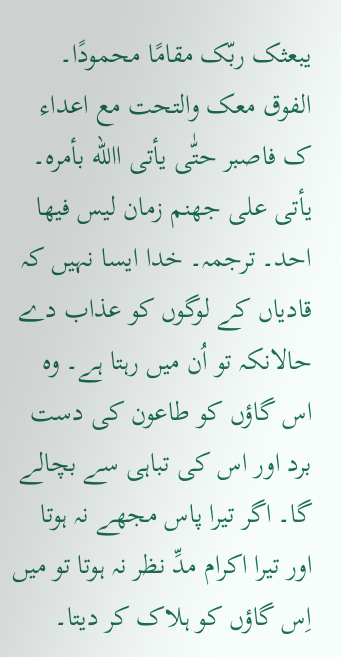یبعثک ربّک مقامًا محمودًا۔ الفوق معک والتحت مع اعداء ک فاصبر حتّٰی یأتی االله بأمرہ۔ یأتی علی جھنم زمان لیس فیھا احد۔ ترجمہ۔ خدا ایسا نہیں کہ قادیاں کے لوگوں کو عذاب دے حالانکہ تو اُن میں رہتا ہے۔ وہ اس گاؤں کو طاعون کی دست برد اور اس کی تباہی سے بچالے گا۔ اگر تیرا پاس مجھے نہ ہوتا اور تیرا اکرام مدِّ نظر نہ ہوتا تو میں اِس گاؤں کو ہلاک کر دیتا۔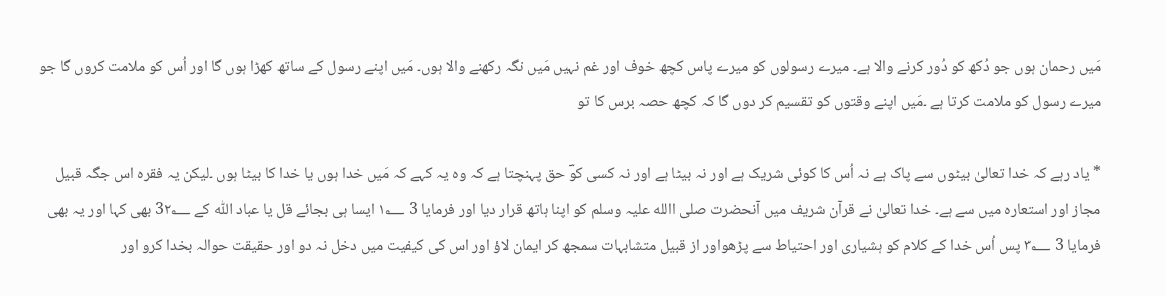مَیں رحمان ہوں جو دُکھ کو دُور کرنے والا ہے۔ میرے رسولوں کو میرے پاس کچھ خوف اور غم نہیں مَیں نگہ رکھنے والا ہوں۔ مَیں اپنے رسول کے ساتھ کھڑا ہوں گا اور اُس کو ملامت کروں گا جو میرے رسول کو ملامت کرتا ہے ۔مَیں اپنے وقتوں کو تقسیم کر دوں گا کہ کچھ حصہ برس کا تو

* یاد رہے کہ خدا تعالیٰ بیٹوں سے پاک ہے نہ اُس کا کوئی شریک ہے اور نہ بیٹا ہے اور نہ کسی کوؔ حق پہنچتا ہے کہ وہ یہ کہے کہ مَیں خدا ہوں یا خدا کا بیٹا ہوں ۔لیکن یہ فقرہ اس جگہ قبیل مجاز اور استعارہ میں سے ہے۔ خدا تعالیٰ نے قرآن شریف میں آنحضرت صلی االله علیہ وسلم کو اپنا ہاتھ قرار دیا اور فرمایا 3 ۱؂ ایسا ہی بجائے قل یا عباد اللّٰہ کے 3۲؂ بھی کہا اور یہ بھی فرمایا 3 ۳؂ پس اُس خدا کے کلام کو ہشیاری اور احتیاط سے پڑھواور از قبیل متشابہات سمجھ کر ایمان لاؤ اور اس کی کیفیت میں دخل نہ دو اور حقیقت حوالہ بخدا کرو اور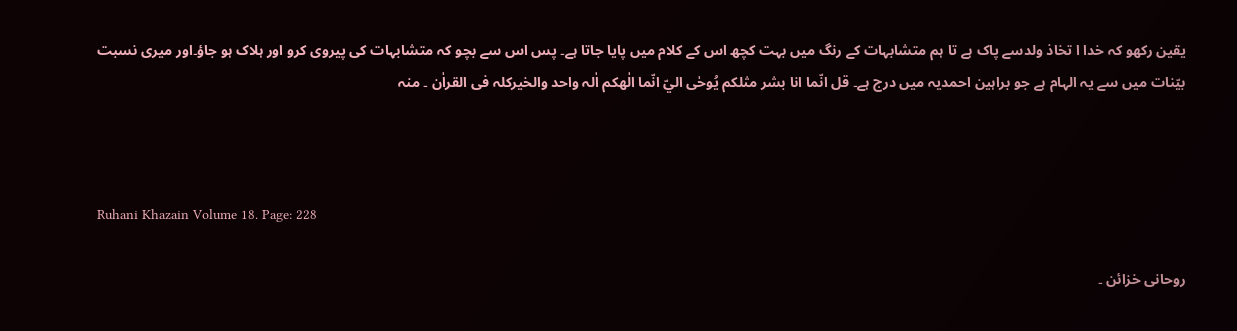یقین رکھو کہ خدا ا تخاذ ولدسے پاک ہے تا ہم متشابہات کے رنگ میں بہت کچھ اس کے کلام میں پایا جاتا ہے۔ پس اس سے بچو کہ متشابہات کی پیروی کرو اور ہلاک ہو جاؤ۔اور میری نسبت بیّنات میں سے یہ الہام ہے جو براہین احمدیہ میں درج ہے۔ قل انّما انا بشر مثلکم یُوحٰی اليّ انّما الٰھکم اٰلہ واحد والخیرکلہ فی القراٰن ۔ منہ



Ruhani Khazain Volume 18. Page: 228

روحانی خزائن ۔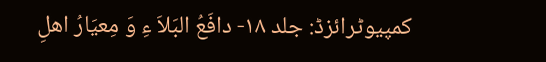کمپیوٹرائزڈ: جلد ۱۸- دافَعُ البَلاَ ءِ وَ مِعیَارُ اھلِ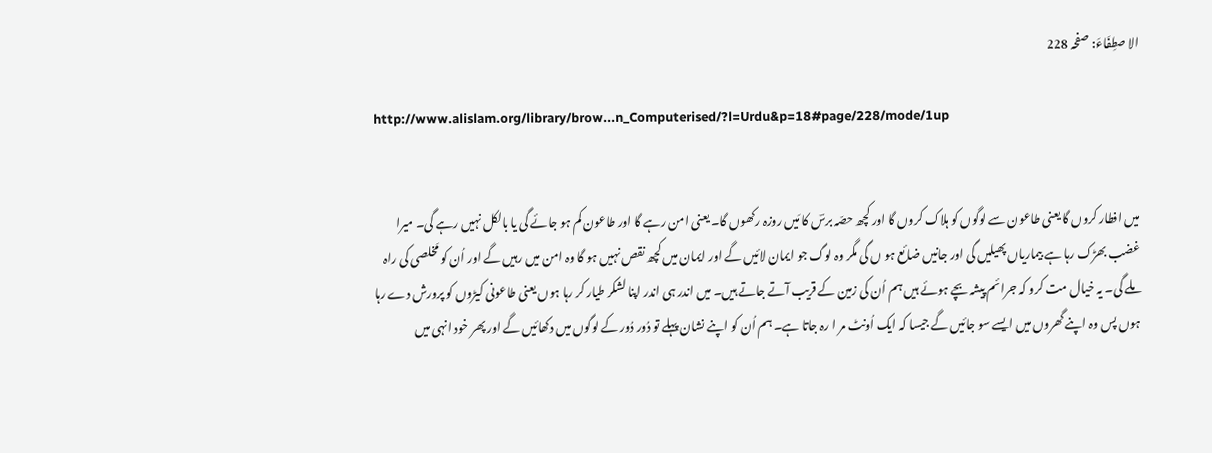الا صطِفَاءَ: صفحہ 228

http://www.alislam.org/library/brow...n_Computerised/?l=Urdu&p=18#page/228/mode/1up


میں افطار کروں گا یعنی طاعون سے لوگوں کو ہلاک کروں گا اور کچھ حصّہ برسؔ کا مَیں روزہ رکھوں گا۔ یعنی امن رہے گا اور طاعون کم ہو جائے گی یا بالکل نہیں رہے گی۔ میرا غضب بھڑک رہا ہے بیماریاں پھیلیں گی اور جانیں ضائع ہو ں گی مگر وہ لوگ جو ایمان لائیں گے اور ایمان میں کچھ نقص نہیں ہو گا وہ امن میں رہیں گے اور اُن کو مَخلصی کی راہ ملے گی۔ یہ خیال مت کرو کہ جرائم پیشہ بچے ہوئے ہیں ہم اُن کی زمین کے قریب آتے جاتے ہیں۔ میں اندر ہی اندر اپنا لشکر طیار کر رہا ہوں یعنی طاعونی کیڑوں کو پرورش دے رہا ہوں پس وہ اپنے گھروں میں ایسے سو جائیں گے جیسا کہ ایک اُونٹ مر ا رہ جاتا ہے۔ ہم اُن کو اپنے نشان پہلے تو دُور دُور کے لوگوں میں دکھائیں گے اور پھر خود انہی میں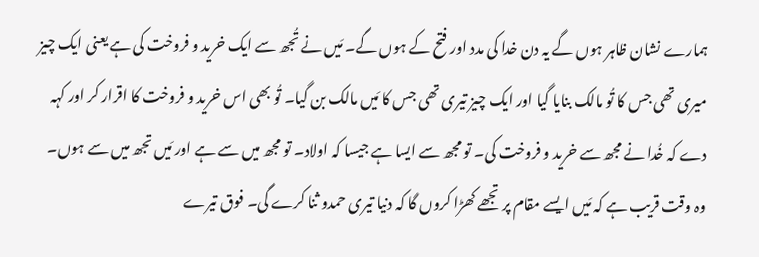ہمارے نشان ظاہر ہوں گے یہ دن خدا کی مدد اور فتح کے ہوں گے۔ مَیں نے تُجھ سے ایک خرید و فروخت کی ہے یعنی ایک چیز میری تھی جس کا تُو مالک بنایا گیا اور ایک چیز تیری تھی جس کا مَیں مالک بن گیا۔ تُو بھی اس خرید و فروخت کا اقرار کر اور کہہ دے کہ خُدا نے مجھ سے خرید و فروخت کی۔ تو مجھ سے ایسا ہے جیسا کہ اولاد۔ تو مجھ میں سے ہے اور مَیں تجھ میں سے ہوں۔ وہ وقت قریب ہے کہ مَیں ایسے مقام پر تجھے کھڑا کروں گا کہ دنیا تیری حمدو ثنا کرے گی۔ فوق تیرے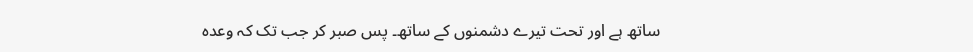ساتھ ہے اور تحت تیرے دشمنوں کے ساتھ۔ پس صبر کر جب تک کہ وعدہ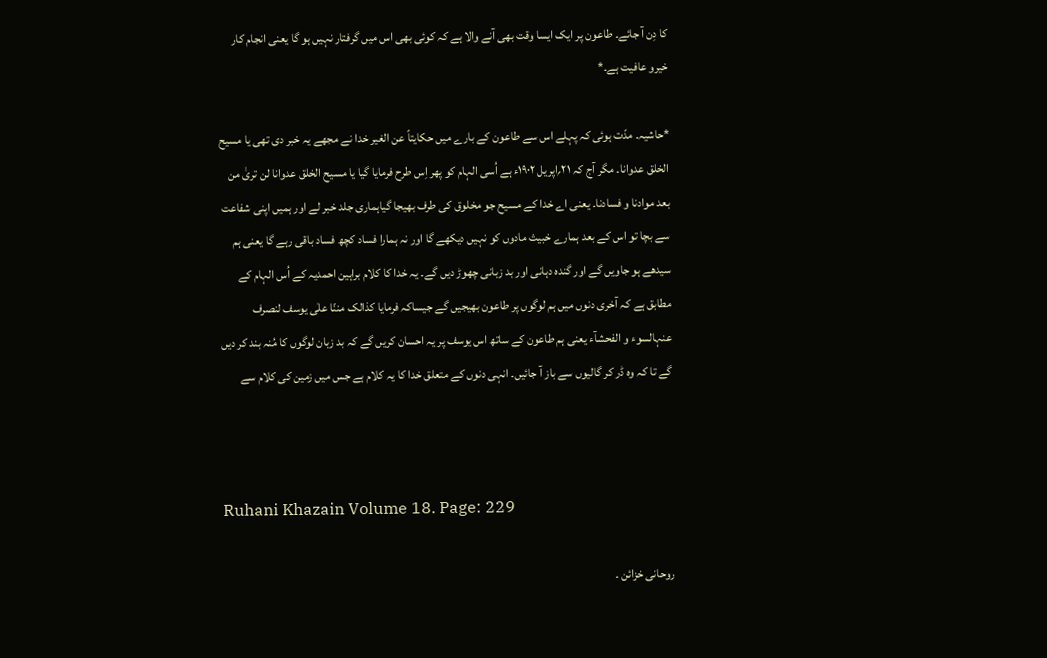کا دِن آ جائے۔ طاعون پر ایک ایسا وقت بھی آنے والا ہے کہ کوئی بھی اس میں گرفتار نہیں ہو گا یعنی انجام کار خیرو عافیت ہے۔*

*حاشیہ۔ مدّت ہوئی کہ پہلے اس سے طاعون کے بارے میں حکایتاً عن الغیر خدا نے مجھے یہ خبر دی تھی یا مسیح الخلق عدوانا۔ مگر آج کہ ۲۱؍اپریل ۱۹۰۲ء ہے اُسی الہام کو پھر اِس طرح فرمایا گیا یا مسیح الخلق عدوانا لن تریٰ من بعد موادنا و فسادنا۔ یعنی اے خدا کے مسیح جو مخلوق کی طرف بھیجا گیاہماری جلد خبر لے اور ہمیں اپنی شفاعت سے بچا تو اس کے بعد ہمارے خبیث مادوں کو نہیں دیکھے گا اور نہ ہمارا فساد کچھ فساد باقی رہے گا یعنی ہم سیدھے ہو جاویں گے اور گندہ دہانی اور بد زبانی چھوڑ دیں گے۔ یہ خدا کا کلام براہین احمدیہ کے اُس الہام کے مطابق ہے کہ آخری دنوں میں ہم لوگوں پر طاعون بھیجیں گے جیساکہ فرمایا کذالک مننّا علٰی یوسف لنصرف عنہالسوء و الفحشآء یعنی ہم طاعون کے ساتھ اس یوسف پر یہ احسان کریں گے کہ بد زبان لوگوں کا مُنہ بند کر دیں گے تا کہ وہ ڈر کر گالیوں سے باز آ جائیں۔ انہی دنوں کے متعلق خدا کا یہ کلام ہے جس میں زمین کی کلام سے



Ruhani Khazain Volume 18. Page: 229

روحانی خزائن ۔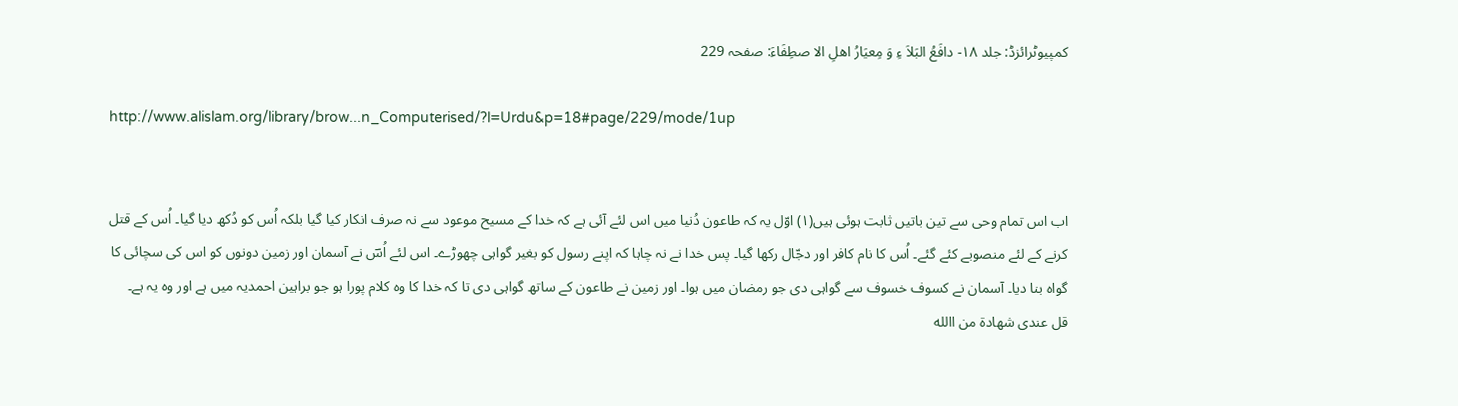کمپیوٹرائزڈ: جلد ۱۸- دافَعُ البَلاَ ءِ وَ مِعیَارُ اھلِ الا صطِفَاءَ: صفحہ 229

http://www.alislam.org/library/brow...n_Computerised/?l=Urdu&p=18#page/229/mode/1up


اب اس تمام وحی سے تین باتیں ثابت ہوئی ہیں(۱) اوّل یہ کہ طاعون دُنیا میں اس لئے آئی ہے کہ خدا کے مسیح موعود سے نہ صرف انکار کیا گیا بلکہ اُس کو دُکھ دیا گیا۔ اُس کے قتل کرنے کے لئے منصوبے کئے گئے۔ اُس کا نام کافر اور دجّال رکھا گیا۔ پس خدا نے نہ چاہا کہ اپنے رسول کو بغیر گواہی چھوڑے۔ اس لئے اُسؔ نے آسمان اور زمین دونوں کو اس کی سچائی کا گواہ بنا دیا۔ آسمان نے کسوف خسوف سے گواہی دی جو رمضان میں ہوا۔ اور زمین نے طاعون کے ساتھ گواہی دی تا کہ خدا کا وہ کلام پورا ہو جو براہین احمدیہ میں ہے اور وہ یہ ہے۔ قل عندی شھادۃ من االله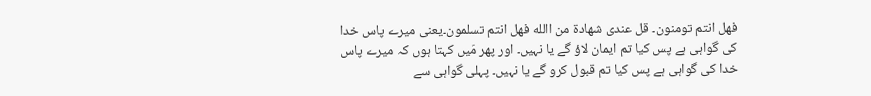فھل انتم تومنون۔ قل عندی شھادۃ من االله فھل انتم تسلمون۔یعنی میرے پاس خدا کی گواہی ہے پس کیا تم ایمان لاؤ گے یا نہیں۔ اور پھر مَیں کہتا ہوں کہ میرے پاس خدا کی گواہی ہے پس کیا تم قبول کرو گے یا نہیں۔ پہلی گواہی سے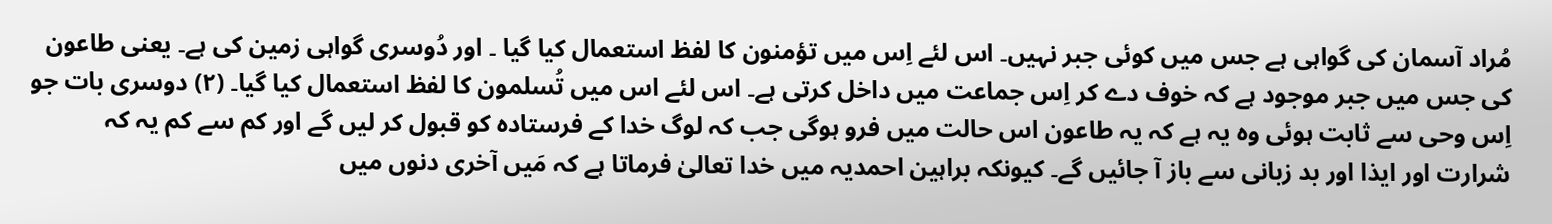مُراد آسمان کی گواہی ہے جس میں کوئی جبر نہیں۔ اس لئے اِس میں تؤمنون کا لفظ استعمال کیا گیا ۔ اور دُوسری گواہی زمین کی ہے۔ یعنی طاعون کی جس میں جبر موجود ہے کہ خوف دے کر اِس جماعت میں داخل کرتی ہے۔ اس لئے اس میں تُسلمون کا لفظ استعمال کیا گیا۔ (۲) دوسری بات جو اِس وحی سے ثابت ہوئی وہ یہ ہے کہ یہ طاعون اس حالت میں فرو ہوگی جب کہ لوگ خدا کے فرستادہ کو قبول کر لیں گے اور کم سے کم یہ کہ شرارت اور ایذا اور بد زبانی سے باز آ جائیں گے۔ کیونکہ براہین احمدیہ میں خدا تعالیٰ فرماتا ہے کہ مَیں آخری دنوں میں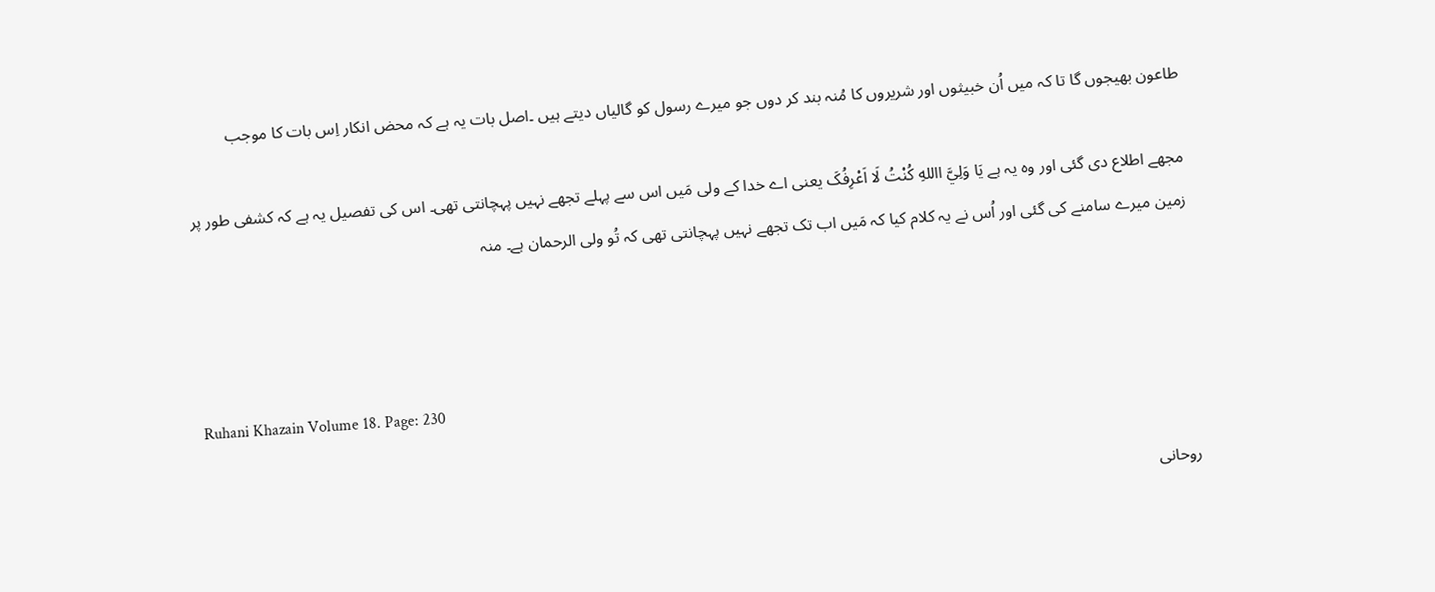طاعون بھیجوں گا تا کہ میں اُن خبیثوں اور شریروں کا مُنہ بند کر دوں جو میرے رسول کو گالیاں دیتے ہیں ۔اصل بات یہ ہے کہ محض انکار اِس بات کا موجب

مجھے اطلاع دی گئی اور وہ یہ ہے یَا وَلِيَّ االلهِ کُنْتُ لَا اَعْرِفُکَ یعنی اے خدا کے ولی مَیں اس سے پہلے تجھے نہیں پہچانتی تھی۔ اس کی تفصیل یہ ہے کہ کشفی طور پر زمین میرے سامنے کی گئی اور اُس نے یہ کلام کیا کہ مَیں اب تک تجھے نہیں پہچانتی تھی کہ تُو ولی الرحمان ہے۔ منہ



Ruhani Khazain Volume 18. Page: 230

روحانی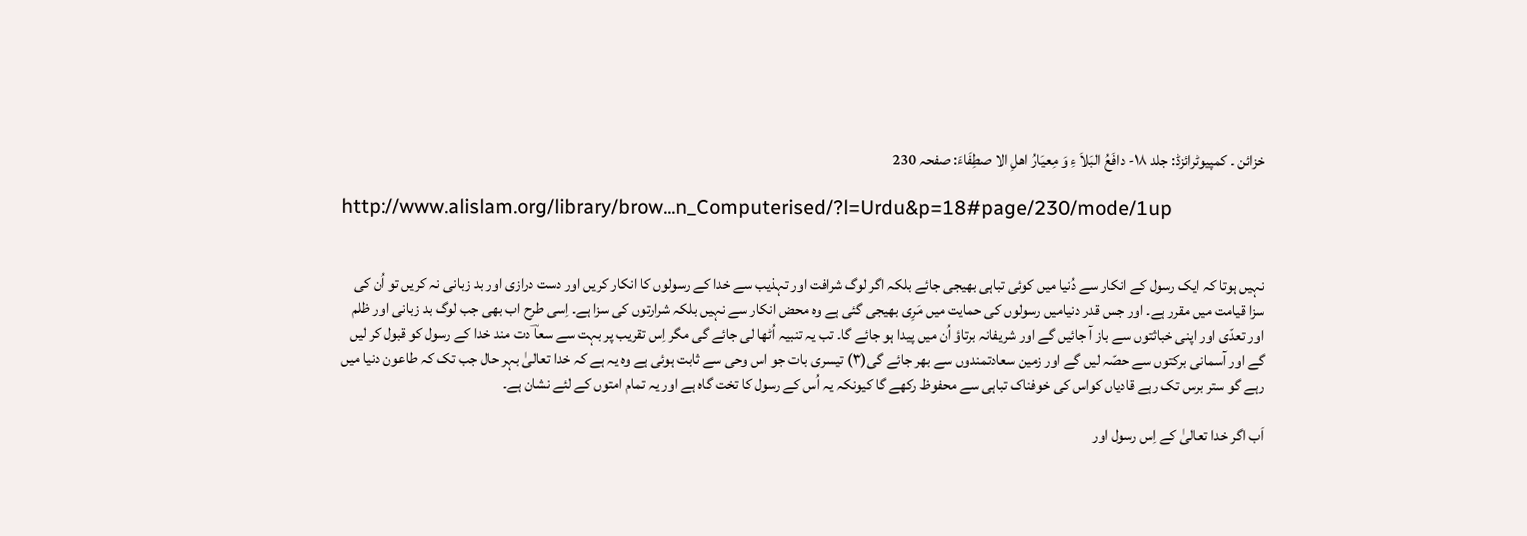خزائن ۔ کمپیوٹرائزڈ: جلد ۱۸- دافَعُ البَلاَ ءِ وَ مِعیَارُ اھلِ الا صطِفَاءَ: صفحہ 230

http://www.alislam.org/library/brow...n_Computerised/?l=Urdu&p=18#page/230/mode/1up


نہیں ہوتا کہ ایک رسول کے انکار سے دُنیا میں کوئی تباہی بھیجی جائے بلکہ اگر لوگ شرافت اور تہذیب سے خدا کے رسولوں کا انکار کریں اور دست درازی اور بد زبانی نہ کریں تو اُن کی سزا قیامت میں مقرر ہے۔ اور جس قدر دنیامیں رسولوں کی حمایت میں مَرِی بھیجی گئی ہے وہ محض انکار سے نہیں بلکہ شرارتوں کی سزا ہے۔ اِسی طرح اب بھی جب لوگ بد زبانی اور ظلم اور تعدّی اور اپنی خباثتوں سے باز آ جائیں گے اور شریفانہ برتاؤ اُن میں پیدا ہو جائے گا۔ تب یہ تنبیہ اُٹھا لی جائے گی مگر اِس تقریب پر بہت سے سعاؔ دت مند خدا کے رسول کو قبول کر لیں گے اور آسمانی برکتوں سے حصّہ لیں گے اور زمین سعادتمندوں سے بھر جائے گی(۳) تیسری بات جو اس وحی سے ثابت ہوئی ہے وہ یہ ہے کہ خدا تعالیٰ بہر حال جب تک کہ طاعون دنیا میں رہے گو ستر برس تک رہے قادیاں کواس کی خوفناک تباہی سے محفوظ رکھے گا کیونکہ یہ اُس کے رسول کا تخت گاہ ہے اور یہ تمام امتوں کے لئے نشان ہے۔

اَب اگر خدا تعالیٰ کے اِس رسول اور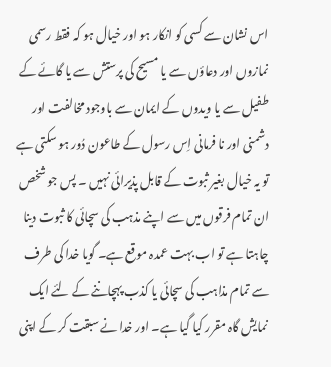اس نشان سے کسی کو انکار ہو اور خیال ہو کہ فقط رسمی نمازوں اور دعاؤں سے یا مسیح کی پرستش سے یا گائے کے طفیل سے یا ویدوں کے ایمان سے باوجود مخالفت اور دشمنی اور نا فرمانی اِس رسول کے طاعون دُور ہو سکتی ہے تو یہ خیال بغیر ثبوت کے قابل پذیرائی نہیں ۔ پس جو شخص ان تمام فرقوں میں سے اپنے مذہب کی سچائی کا ثبوت دینا چاہتا ہے تو اب بہت عمدہ موقع ہے۔ گویا خدا کی طرف سے تمام مذاہب کی سچائی یا کذب پہچاننے کے لئے ایک نمایش گاہ مقرر کیا گیا ہے۔ اور خدا نے سبقت کر کے اپنی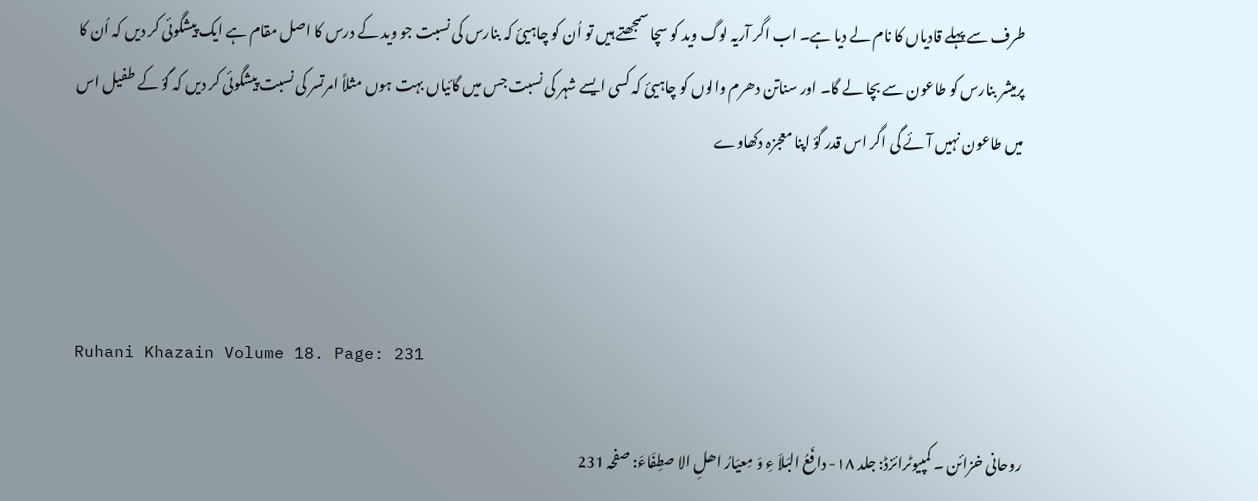طرف سے پہلے قادیاں کا نام لے دیا ہے۔ اب اگر آریہ لوگ وید کو سچا سمجھتے ہیں تو اُن کو چاہیئ کہ بنارس کی نسبت جو وید کے درس کا اصل مقام ہے ایک پیشگوئی کر دیں کہ اُن کا پرمیشر بنارس کو طاعون سے بچا لے گا۔ اور سناتن دھرم والوں کو چاہیئ کہ کسی ایسے شہر کی نسبت جس میں گائیاں بہت ہوں مثلاً امرتسر کی نسبت پیشگوئی کر دیں کہ گؤ کے طفیل اس میں طاعون نہیں آئے گی اگر اس قدر گؤ اپنا معجزہ دکھاوے



Ruhani Khazain Volume 18. Page: 231

روحانی خزائن ۔ کمپیوٹرائزڈ: جلد ۱۸- دافَعُ البَلاَ ءِ وَ مِعیَارُ اھلِ الا صطِفَاءَ: صفحہ 231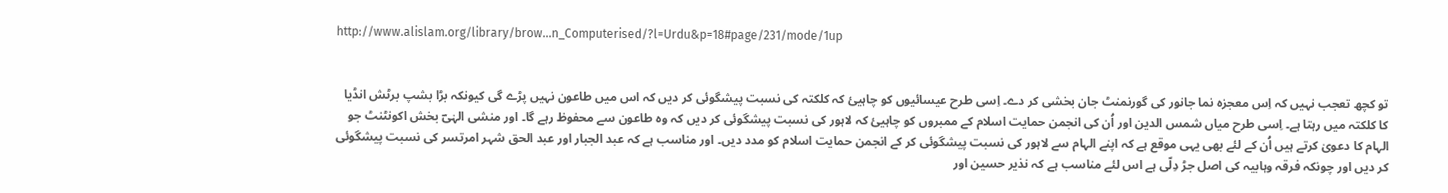http://www.alislam.org/library/brow...n_Computerised/?l=Urdu&p=18#page/231/mode/1up


تو کچھ تعجب نہیں کہ اِس معجزہ نما جانور کی گورنمنٹ جان بخشی کر دے۔ اِسی طرح عیسائیوں کو چاہیئ کہ کلکتہ کی نسبت پیشگوئی کر دیں کہ اس میں طاعون نہیں پڑے گی کیونکہ بڑا بشپ برٹش انڈیا کا کلکتہ میں رہتا ہے۔ اِسی طرح میاں شمس الدین اور اُن کی انجمن حمایت اسلام کے ممبروں کو چاہیئ کہ لاہور کی نسبت پیشگوئی کر دیں کہ وہ طاعون سے محفوظ رہے گا۔ اور منشی الہٰیؔ بخش اکونٹنٹ جو الہام کا دعویٰ کرتے ہیں اُن کے لئے بھی یہی موقع ہے کہ اپنے الہام سے لاہور کی نسبت پیشگوئی کر کے انجمن حمایت اسلام کو مدد دیں۔ اور مناسب ہے کہ عبد الجبار اور عبد الحق شہر امرتسر کی نسبت پیشگوئی کر دیں اور چونکہ فرقہ وہابیہ کی اصل جڑ دِلّی ہے اس لئے مناسب ہے کہ نذیر حسین اور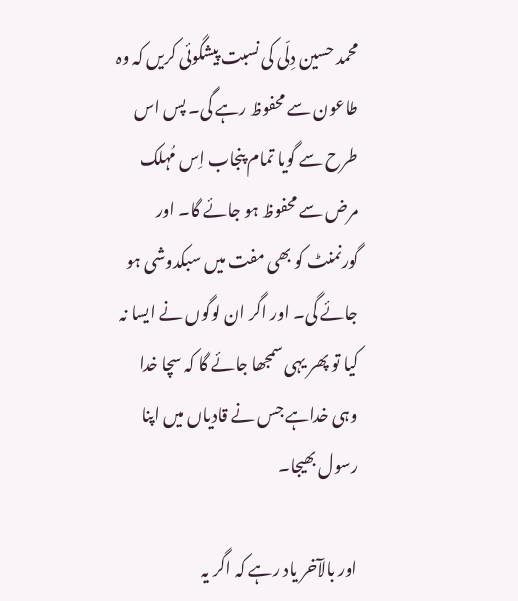محمد حسین دِلّی کی نسبت پیشگوئی کریں کہ وہ طاعون سے محفوظ رہے گی۔ پس اس طرح سے گویا تمام پنجاب اِس مُہلک مرض سے محفوظ ہو جائے گا۔ اور گورنمنٹ کو بھی مفت میں سبکدوشی ہو جائے گی۔ اور اگر ان لوگوں نے ایسا نہ کیا تو پھر یہی سمجھا جائے گا کہ سچا خدا وہی خداہے جس نے قادیاں میں اپنا رسول بھیجا۔

اور بالآخر یاد رہے کہ اگر یہ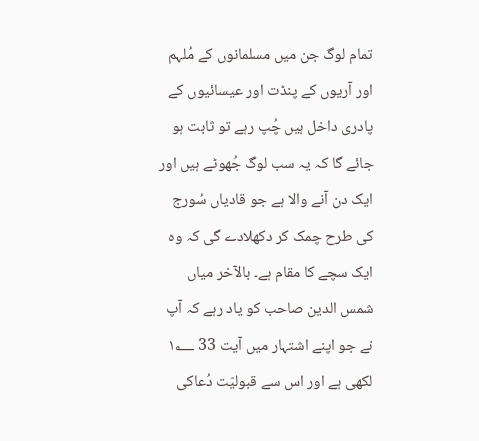تمام لوگ جن میں مسلمانوں کے مُلہم اور آریوں کے پنڈت اور عیسائیوں کے پادری داخل ہیں چُپ رہے تو ثابت ہو جائے گا کہ یہ سب لوگ جُھوٹے ہیں اور ایک دن آنے والا ہے جو قادیاں سُورج کی طرح چمک کر دکھلادے گی کہ وہ ایک سچے کا مقام ہے۔ بالآخر میاں شمس الدین صاحب کو یاد رہے کہ آپ نے جو اپنے اشتہار میں آیت 33 ۱؂ لکھی ہے اور اس سے قبولیّت دُعاکی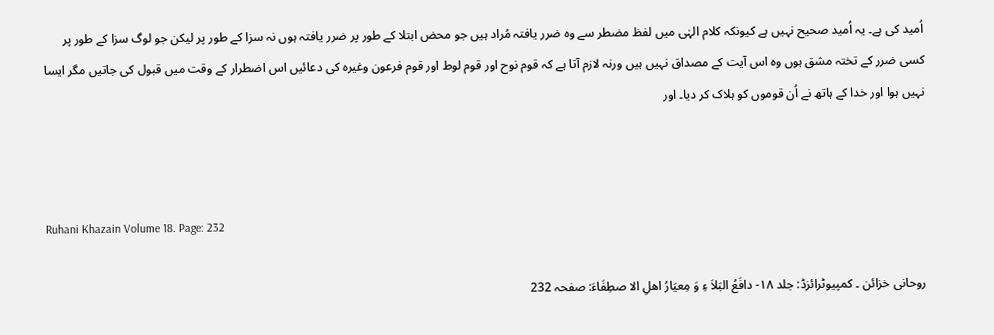اُمید کی ہے۔ یہ اُمید صحیح نہیں ہے کیونکہ کلام الہٰی میں لفظ مضطر سے وہ ضرر یافتہ مُراد ہیں جو محض ابتلا کے طور پر ضرر یافتہ ہوں نہ سزا کے طور پر لیکن جو لوگ سزا کے طور پر کسی ضرر کے تختہ مشق ہوں وہ اس آیت کے مصداق نہیں ہیں ورنہ لازم آتا ہے کہ قوم نوح اور قوم لوط اور قوم فرعون وغیرہ کی دعائیں اس اضطرار کے وقت میں قبول کی جاتیں مگر ایسا نہیں ہوا اور خدا کے ہاتھ نے اُن قوموں کو ہلاک کر دیا۔ اور



Ruhani Khazain Volume 18. Page: 232

روحانی خزائن ۔ کمپیوٹرائزڈ: جلد ۱۸- دافَعُ البَلاَ ءِ وَ مِعیَارُ اھلِ الا صطِفَاءَ: صفحہ 232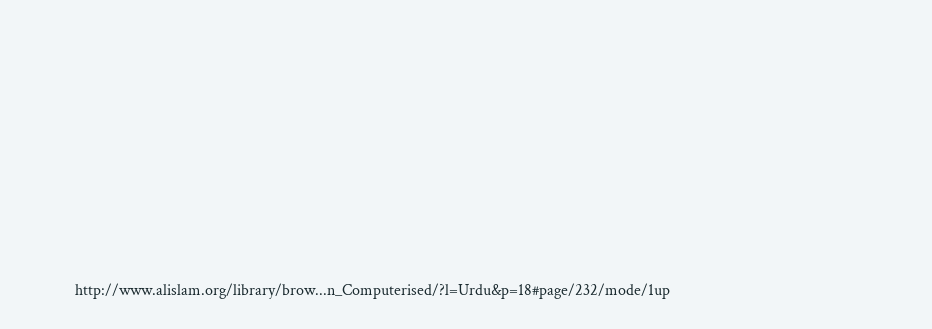http://www.alislam.org/library/brow...n_Computerised/?l=Urdu&p=18#page/232/mode/1up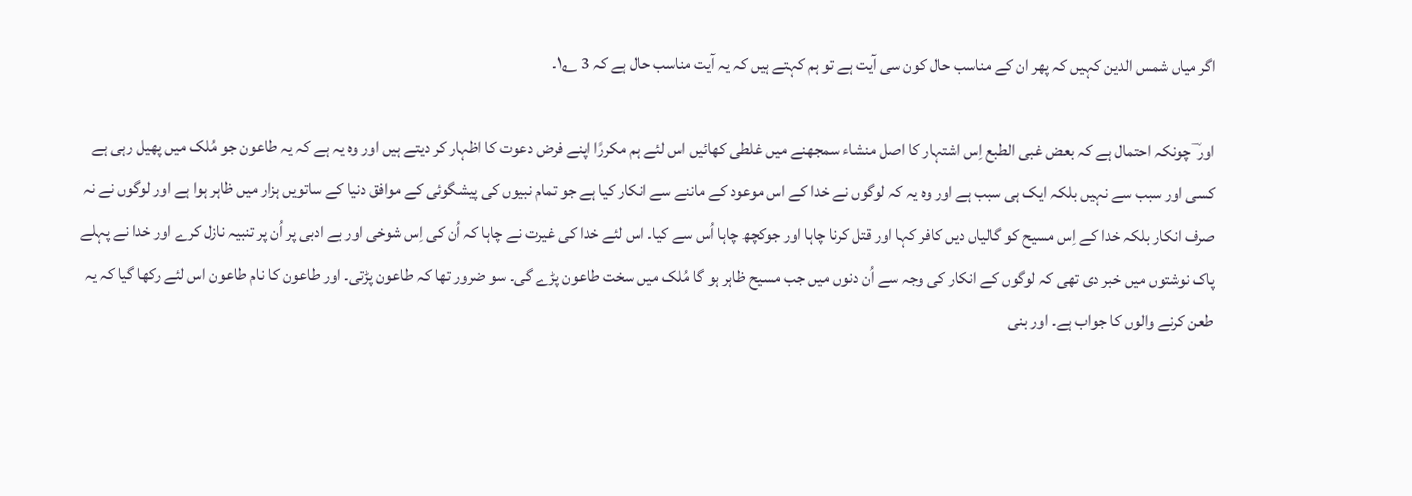اگر میاں شمس الدین کہیں کہ پھر ان کے مناسب حال کون سی آیت ہے تو ہم کہتے ہیں کہ یہ آیت مناسب حال ہے کہ 3 ۱؂۔

اور ؔ چونکہ احتمال ہے کہ بعض غبی الطبع اِس اشتہار کا اصل منشاء سمجھنے میں غلطی کھائیں اس لئے ہم مکررًا اپنے فرض دعوت کا اظہار کر دیتے ہیں اور وہ یہ ہے کہ یہ طاعون جو مُلک میں پھیل رہی ہے کسی اور سبب سے نہیں بلکہ ایک ہی سبب ہے اور وہ یہ کہ لوگوں نے خدا کے اس موعود کے ماننے سے انکار کیا ہے جو تمام نبیوں کی پیشگوئی کے موافق دنیا کے ساتویں ہزار میں ظاہر ہوا ہے اور لوگوں نے نہ صرف انکار بلکہ خدا کے اِس مسیح کو گالیاں دیں کافر کہا اور قتل کرنا چاہا اور جوکچھ چاہا اُس سے کیا۔ اس لئے خدا کی غیرت نے چاہا کہ اُن کی اِس شوخی اور بے ادبی پر اُن پر تنبیہ نازل کرے اور خدا نے پہلے پاک نوشتوں میں خبر دی تھی کہ لوگوں کے انکار کی وجہ سے اُن دنوں میں جب مسیح ظاہر ہو گا مُلک میں سخت طاعون پڑے گی۔ سو ضرور تھا کہ طاعون پڑتی۔ اور طاعون کا نام طاعون اس لئے رکھا گیا کہ یہ طعن کرنے والوں کا جواب ہے۔ اور بنی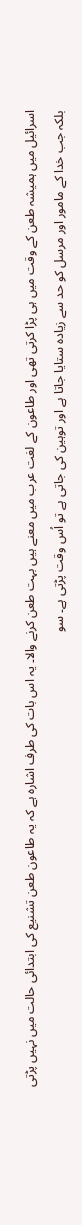اسرائیل میں ہمیشہ طعن کے وقت میں ہی پڑا کرتی تھی اور طاعون کے لغت عرب میں معنے ہیں بہت طعن کرنے والا۔ یہ اس بات کی طرف اشارہ ہے کہ یہ طاعون طعن تشنیع کی ابتدائی حالت میں نہیں پڑتی بلکہ جب خدا کے مامور اور مرسل کو حد سے زیادہ ستایا جاتا ہے اور توہین کی جاتی ہے تو اُس وقت پڑتی ہے۔ سو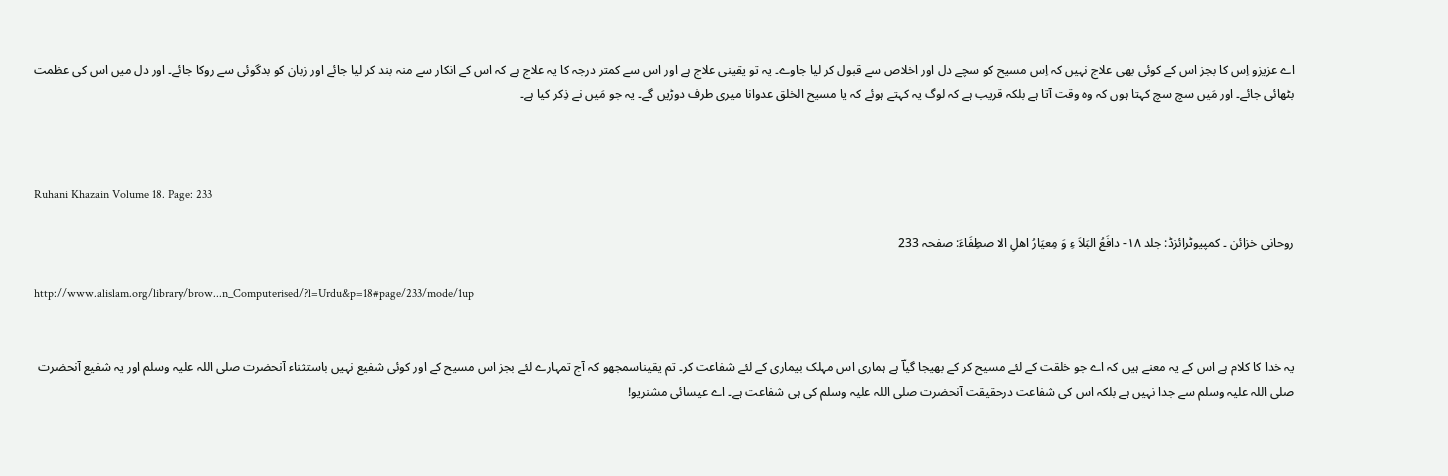اے عزیزو اِس کا بجز اس کے کوئی بھی علاج نہیں کہ اِس مسیح کو سچے دل اور اخلاص سے قبول کر لیا جاوے۔ یہ تو یقینی علاج ہے اور اس سے کمتر درجہ کا یہ علاج ہے کہ اس کے انکار سے منہ بند کر لیا جائے اور زبان کو بدگوئی سے روکا جائے۔ اور دل میں اس کی عظمت بٹھائی جائے۔ اور مَیں سچ سچ کہتا ہوں کہ وہ وقت آتا ہے بلکہ قریب ہے کہ لوگ یہ کہتے ہوئے کہ یا مسیح الخلق عدوانا میری طرف دوڑیں گے۔ یہ جو مَیں نے ذِکر کیا ہے۔



Ruhani Khazain Volume 18. Page: 233

روحانی خزائن ۔ کمپیوٹرائزڈ: جلد ۱۸- دافَعُ البَلاَ ءِ وَ مِعیَارُ اھلِ الا صطِفَاءَ: صفحہ 233

http://www.alislam.org/library/brow...n_Computerised/?l=Urdu&p=18#page/233/mode/1up


یہ خدا کا کلام ہے اس کے یہ معنے ہیں کہ اے جو خلقت کے لئے مسیح کر کے بھیجا گیاؔ ہے ہماری اس مہلک بیماری کے لئے شفاعت کر۔ تم یقیناسمجھو کہ آج تمہارے لئے بجز اس مسیح کے اور کوئی شفیع نہیں باستثناء آنحضرت صلی اللہ علیہ وسلم اور یہ شفیع آنحضرت صلی اللہ علیہ وسلم سے جدا نہیں ہے بلکہ اس کی شفاعت درحقیقت آنحضرت صلی اللہ علیہ وسلم کی ہی شفاعت ہے۔ اے عیسائی مشنریو!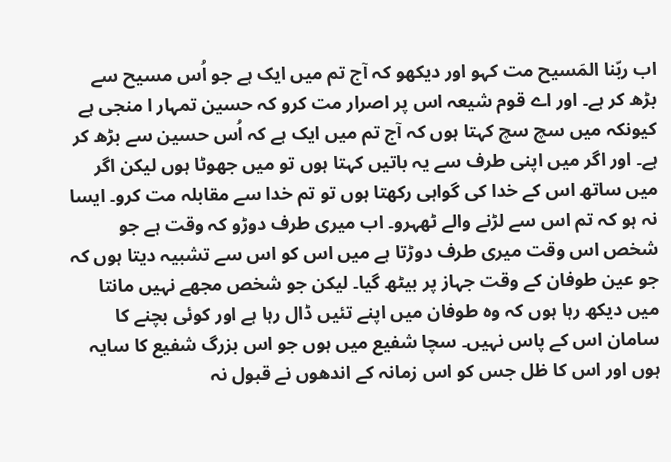اب ربّنا المَسیح مت کہو اور دیکھو کہ آج تم میں ایک ہے جو اُس مسیح سے بڑھ کر ہے۔ اور اے قوم شیعہ اس پر اصرار مت کرو کہ حسین تمہار ا منجی ہے کیونکہ میں سچ سچ کہتا ہوں کہ آج تم میں ایک ہے کہ اُس حسین سے بڑھ کر ہے۔ اور اگر میں اپنی طرف سے یہ باتیں کہتا ہوں تو میں جھوٹا ہوں لیکن اگر میں ساتھ اس کے خدا کی گواہی رکھتا ہوں تو تم خدا سے مقابلہ مت کرو۔ ایسا نہ ہو کہ تم اس سے لڑنے والے ٹھہرو۔ اب میری طرف دوڑو کہ وقت ہے جو شخص اس وقت میری طرف دوڑتا ہے میں اس کو اس سے تشبیہ دیتا ہوں کہ جو عین طوفان کے وقت جہاز پر بیٹھ گیا۔ لیکن جو شخص مجھے نہیں مانتا میں دیکھ رہا ہوں کہ وہ طوفان میں اپنے تئیں ڈال رہا ہے اور کوئی بچنے کا سامان اس کے پاس نہیں۔ سچا شفیع میں ہوں جو اس بزرگ شفیع کا سایہ ہوں اور اس کا ظل جس کو اس زمانہ کے اندھوں نے قبول نہ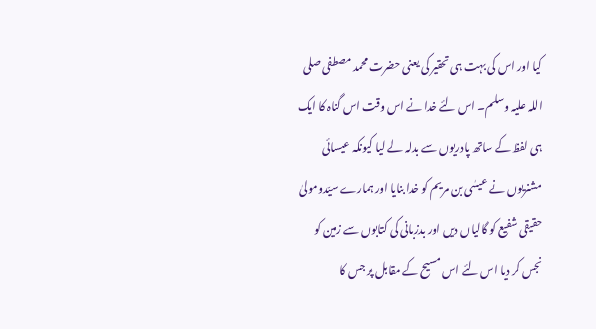کیا اور اس کی بہت ہی تحقیر کی یعنی حضرت محمد مصطفی صلی اللہ علیہ وسلم۔ اس لئے خدا نے اس وقت اس گناہ کا ایک ہی لفظ کے ساتھ پادریوں سے بدلہ لے لیا کیونکہ عیسائی مشنریوں نے عیسٰی بن مریم کو خدا بنایا اور ہمارے سیّدومولیٰ حقیقی شفیع کو گالیاں دیں اور بدزبانی کی کتابوں سے زمین کو نجس کر دیا اس لئے اس مسیح کے مقابل پر جس کا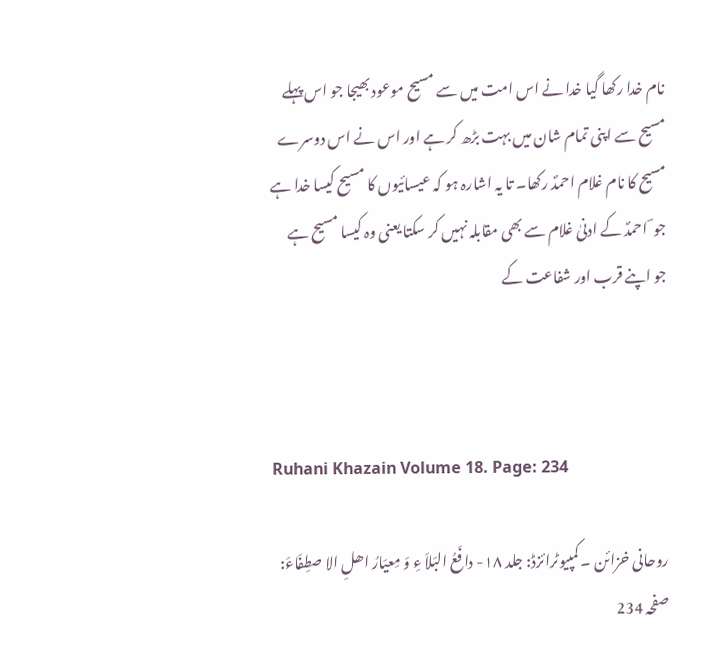نام خدا رکھا گیا خدا نے اس امت میں سے مسیح موعود بھیجا جو اس پہلے مسیح سے اپنی تمام شان میں بہت بڑھ کر ہے اور اس نے اس دوسرے مسیح کا نام غلام احمدؐ رکھا۔ تا یہ اشارہ ہو کہ عیسائیوں کا مسیح کیسا خدا ہے جو ؔ احمدؐ کے ادنیٰ غلام سے بھی مقابلہ نہیں کر سکتا یعنی وہ کیسا مسیح ہے جو اپنے قرب اور شفاعت کے



Ruhani Khazain Volume 18. Page: 234

روحانی خزائن ۔ کمپیوٹرائزڈ: جلد ۱۸- دافَعُ البَلاَ ءِ وَ مِعیَارُ اھلِ الا صطِفَاءَ: صفحہ 234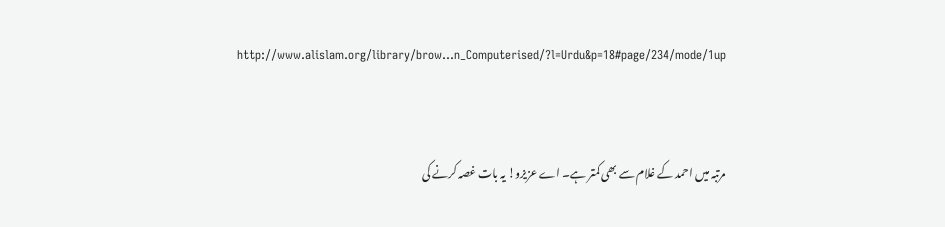http://www.alislam.org/library/brow...n_Computerised/?l=Urdu&p=18#page/234/mode/1up


مرتبہ میں احمد کے غلام سے بھی کمتر ہے۔ اے عزیزو! یہ بات غصہ کرنے کی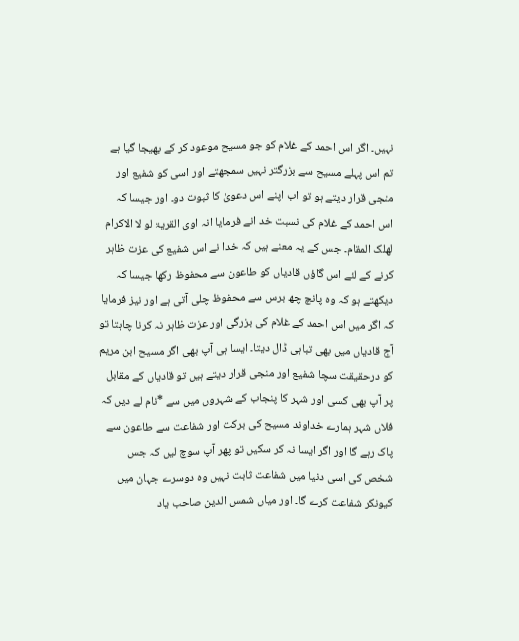نہیں۔ اگر اس احمد کے غلام کو جو مسیح موعود کر کے بھیجا گیا ہے تم اس پہلے مسیح سے بزرگتر نہیں سمجھتے اور اسی کو شفیع اور منجی قرار دیتے ہو تو اب اپنے اس دعویٰ کا ثبوت دو۔ اور جیسا کہ اس احمد کے غلام کی نسبت خد انے فرمایا انہ اوی القریۃ لو لا الاکرام لھلک المقام۔ جس کے یہ معنے ہیں کہ خدا نے اس شفیع کی عزت ظاہر کرنے کے لئے اس گاؤں قادیاں کو طاعون سے محفوظ رکھا جیسا کہ دیکھتے ہو کہ وہ پانچ چھ برس سے محفوظ چلی آتی ہے اور نیز فرمایا کہ اگر میں اس احمد کے غلام کی بزرگی اور عزت ظاہر نہ کرنا چاہتا تو آج قادیاں میں بھی تباہی ڈال دیتا۔ ایسا ہی آپ بھی اگر مسیح ابن مریم کو درحقیقت سچا شفیع اور منجی قرار دیتے ہیں تو قادیاں کے مقابل پر آپ بھی کسی اور شہر کا پنجاب کے شہروں میں سے *نام لے دیں کہ فلاں شہر ہمارے خداوند مسیح کی برکت اور شفاعت سے طاعون سے پاک رہے گا اور اگر ایسا نہ کر سکیں تو پھر آپ سوچ لیں کہ جس شخص کی اسی دنیا میں شفاعت ثابت نہیں وہ دوسرے جہان میں کیونکر شفاعت کرے گا۔ اور میاں شمس الدین صاحب یاد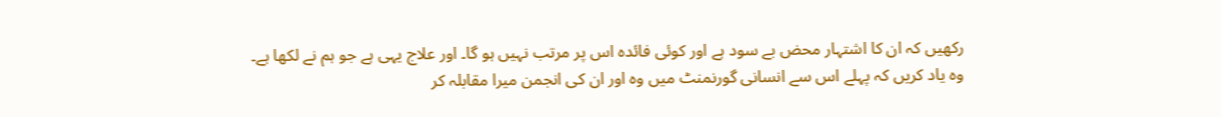رکھیں کہ ان کا اشتہار محض بے سود ہے اور کوئی فائدہ اس پر مرتب نہیں ہو گا۔ اور علاج یہی ہے جو ہم نے لکھا ہے۔ وہ یاد کریں کہ پہلے اس سے انسانی گورنمنٹ میں وہ اور ان کی انجمن میرا مقابلہ کر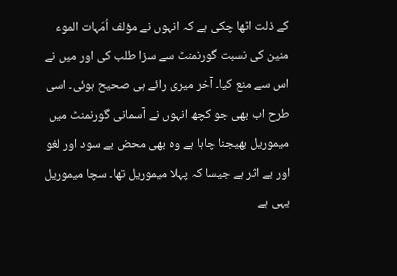کے ذلت اٹھا چکی ہے کہ انہوں نے مؤلف اُمّہات الموء منین کی نسبت گورنمنٹ سے سزا طلب کی اور میں نے اس سے منع کیا۔ آخر میری رائے ہی صحیح ہوئی۔ اسی طرح اب بھی جو کچھ انہوں نے آسمانی گورنمنٹ میں میموریل بھیجنا چاہا ہے وہ بھی محض بے سود اور لغو اور بے اثر ہے جیسا کہ پہلا میموریل تھا۔ سچا میموریل یہی ہے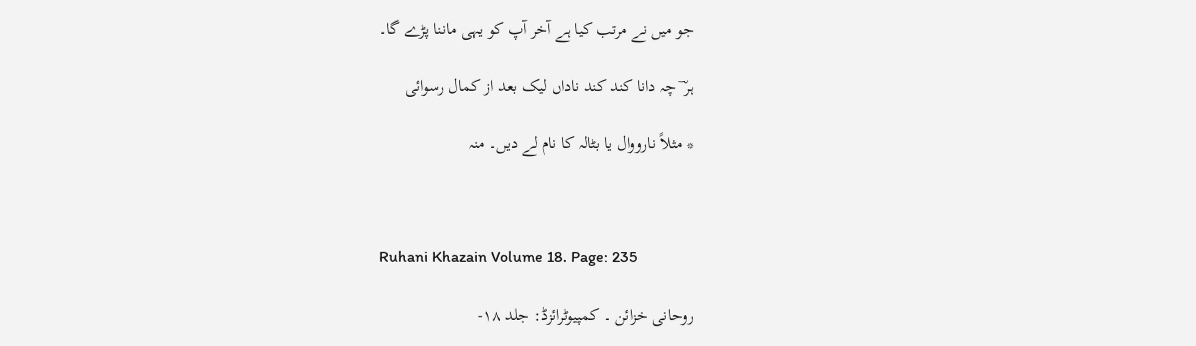جو میں نے مرتب کیا ہے آخر آپ کو یہی ماننا پڑے گا۔

ہر ؔ چہ دانا کند کند ناداں لیک بعد از کمال رسوائی

* مثلاً نارووال یا بٹالہ کا نام لے دیں۔ منہ



Ruhani Khazain Volume 18. Page: 235

روحانی خزائن ۔ کمپیوٹرائزڈ: جلد ۱۸-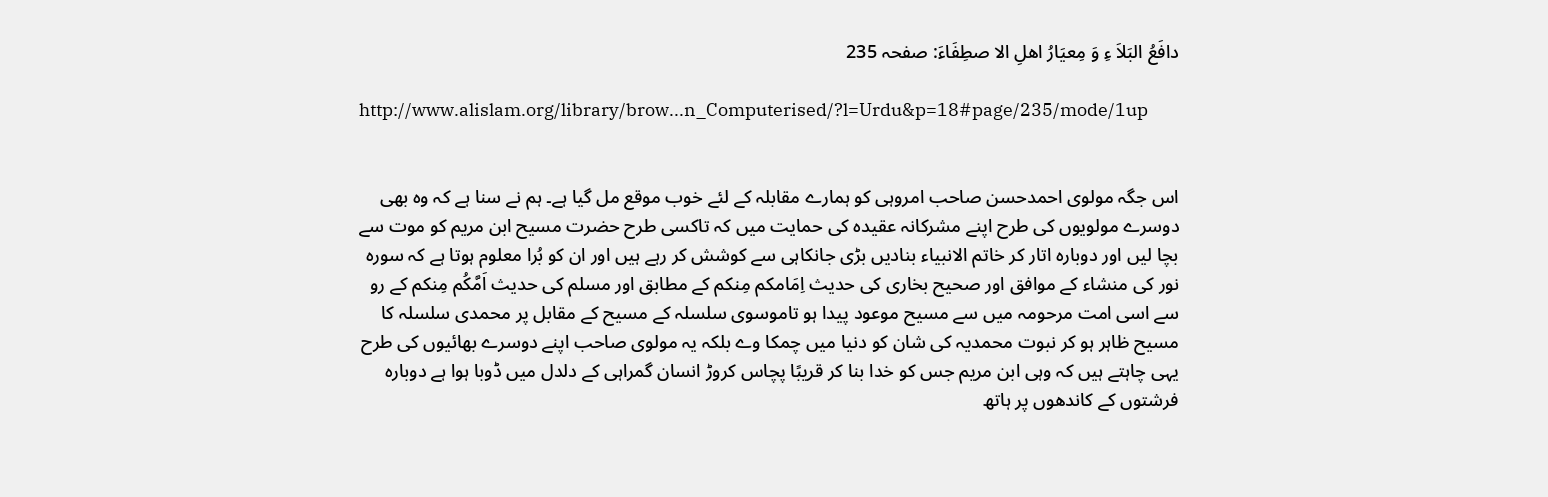دافَعُ البَلاَ ءِ وَ مِعیَارُ اھلِ الا صطِفَاءَ: صفحہ 235

http://www.alislam.org/library/brow...n_Computerised/?l=Urdu&p=18#page/235/mode/1up


اس جگہ مولوی احمدحسن صاحب امروہی کو ہمارے مقابلہ کے لئے خوب موقع مل گیا ہے۔ ہم نے سنا ہے کہ وہ بھی دوسرے مولویوں کی طرح اپنے مشرکانہ عقیدہ کی حمایت میں کہ تاکسی طرح حضرت مسیح ابن مریم کو موت سے بچا لیں اور دوبارہ اتار کر خاتم الانبیاء بنادیں بڑی جانکاہی سے کوشش کر رہے ہیں اور ان کو بُرا معلوم ہوتا ہے کہ سورہ نور کی منشاء کے موافق اور صحیح بخاری کی حدیث اِمَامکم مِنکم کے مطابق اور مسلم کی حدیث اَمَّکُم مِنکم کے رو سے اسی امت مرحومہ میں سے مسیح موعود پیدا ہو تاموسوی سلسلہ کے مسیح کے مقابل پر محمدی سلسلہ کا مسیح ظاہر ہو کر نبوت محمدیہ کی شان کو دنیا میں چمکا وے بلکہ یہ مولوی صاحب اپنے دوسرے بھائیوں کی طرح یہی چاہتے ہیں کہ وہی ابن مریم جس کو خدا بنا کر قریبًا پچاس کروڑ انسان گمراہی کے دلدل میں ڈوبا ہوا ہے دوبارہ فرشتوں کے کاندھوں پر ہاتھ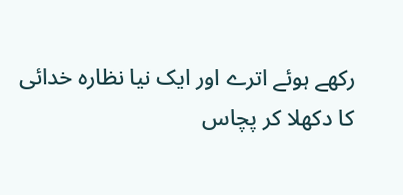رکھے ہوئے اترے اور ایک نیا نظارہ خدائی کا دکھلا کر پچاس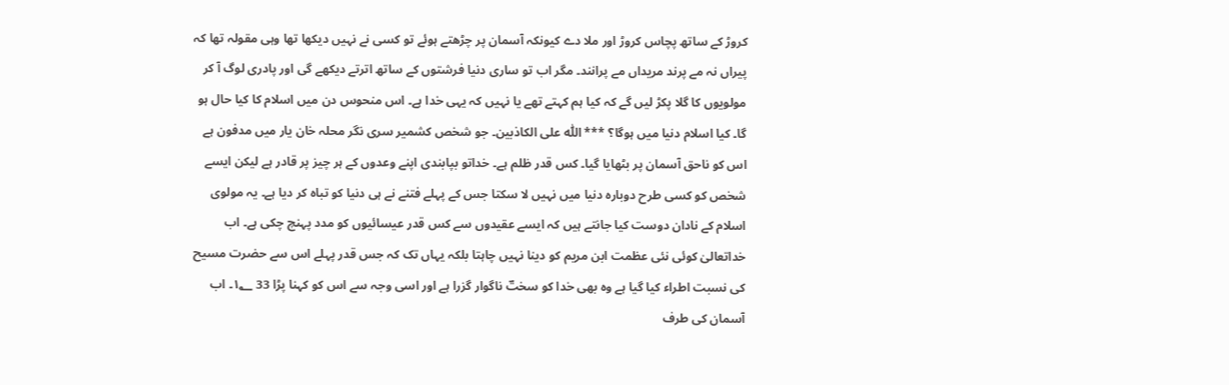کروڑ کے ساتھ پچاس کروڑ اور ملا دے کیونکہ آسمان پر چڑھتے ہوئے تو کسی نے نہیں دیکھا تھا وہی مقولہ تھا کہ پیراں نہ مے پرند مریداں مے پرانند۔ مگر اب تو ساری دنیا فرشتوں کے ساتھ اترتے دیکھے گی اور پادری لوگ آ کر مولویوں کا گلا پکڑ لیں گے کہ کیا ہم کہتے تھے یا نہیں کہ یہی خدا ہے۔ اس منحوس دن میں اسلام کا کیا حال ہو گا۔ کیا اسلام دنیا میں ہوگا؟ *** اللّٰہ علی الکاذبین۔ جو شخص کشمیر سری نگر محلہ خان یار میں مدفون ہے اس کو ناحق آسمان پر بٹھایا گیا۔ کس قدر ظلم ہے۔ خداتو بپابندی اپنے وعدوں کے ہر چیز پر قادر ہے لیکن ایسے شخص کو کسی طرح دوبارہ دنیا میں نہیں لا سکتا جس کے پہلے فتنے نے ہی دنیا کو تباہ کر دیا ہے۔ یہ مولوی اسلام کے نادان دوست کیا جانتے ہیں کہ ایسے عقیدوں سے کس قدر عیسائیوں کو مدد پہنچ چکی ہے۔ اب خداتعالیٰ کوئی نئی عظمت ابن مریم کو دینا نہیں چاہتا بلکہ یہاں تک کہ جس قدر پہلے اس سے حضرت مسیح کی نسبت اطراء کیا گیا ہے وہ بھی خدا کو سختؔ ناگوار گزرا ہے اور اسی وجہ سے اس کو کہنا پڑا 33 ۱؂۔ اب آسمان کی طرف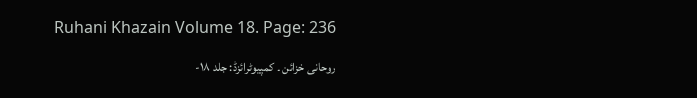Ruhani Khazain Volume 18. Page: 236

روحانی خزائن ۔ کمپیوٹرائزڈ: جلد ۱۸-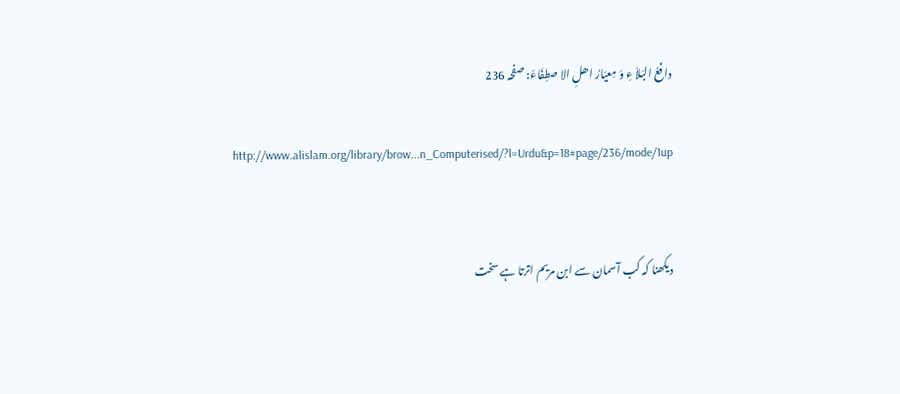دافَعُ البَلاَ ءِ وَ مِعیَارُ اھلِ الا صطِفَاءَ: صفحہ 236

http://www.alislam.org/library/brow...n_Computerised/?l=Urdu&p=18#page/236/mode/1up


دیکھنا کہ کب آسمان سے ابن مریم اترتا ہے سخت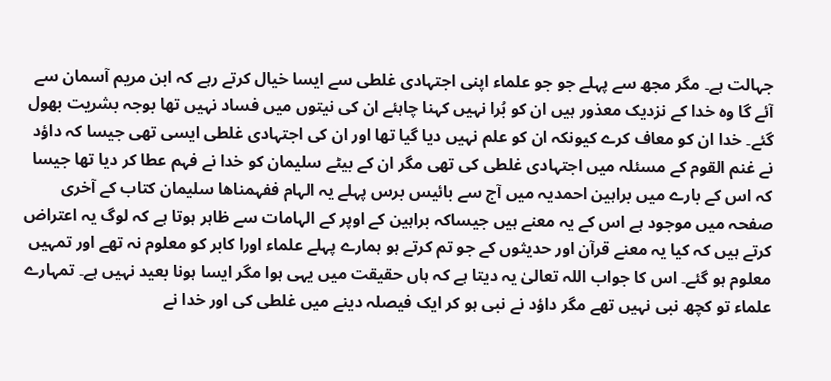جہالت ہے۔ مگر مجھ سے پہلے جو جو علماء اپنی اجتہادی غلطی سے ایسا خیال کرتے رہے کہ ابن مریم آسمان سے آئے گا وہ خدا کے نزدیک معذور ہیں ان کو بُرا نہیں کہنا چاہئے ان کی نیتوں میں فساد نہیں تھا بوجہ بشریت بھول گئے۔ خدا ان کو معاف کرے کیونکہ ان کو علم نہیں دیا گیا تھا اور ان کی اجتہادی غلطی ایسی تھی جیسا کہ داؤد نے غنم القوم کے مسئلہ میں اجتہادی غلطی کی تھی مگر ان کے بیٹے سلیمان کو خدا نے فہم عطا کر دیا تھا جیسا کہ اس کے بارے میں براہین احمدیہ میں آج سے بائیس برس پہلے یہ الہام ففہمناھا سلیمان کتاب کے آخری صفحہ میں موجود ہے اس کے یہ معنے ہیں جیساکہ براہین کے اوپر کے الہامات سے ظاہر ہوتا ہے کہ لوگ یہ اعتراض کرتے ہیں کہ کیا یہ معنے قرآن اور حدیثوں کے جو تم کرتے ہو ہمارے پہلے علماء اورا کابر کو معلوم نہ تھے اور تمہیں معلوم ہو گئے۔ اس کا جواب اللہ تعالیٰ یہ دیتا ہے کہ ہاں حقیقت میں یہی ہوا مگر ایسا ہونا بعید نہیں ہے۔ تمہارے علماء تو کچھ نبی نہیں تھے مگر داؤد نے نبی ہو کر ایک فیصلہ دینے میں غلطی کی اور خدا نے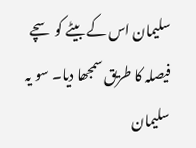سلیمان اس کے بیٹے کو سچے فیصلہ کا طریق سمجھا دیا۔ سو یہ سلیمان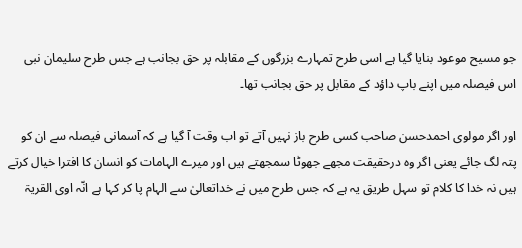جو مسیح موعود بنایا گیا ہے اسی طرح تمہارے بزرگوں کے مقابلہ پر حق بجانب ہے جس طرح سلیمان نبی اس فیصلہ میں اپنے باپ داؤد کے مقابل پر حق بجانب تھا۔

اور اگر مولوی احمدحسن صاحب کسی طرح باز نہیں آتے تو اب وقت آ گیا ہے کہ آسمانی فیصلہ سے ان کو پتہ لگ جائے یعنی اگر وہ درحقیقت مجھے جھوٹا سمجھتے ہیں اور میرے الہامات کو انسان کا افترا خیال کرتے ہیں نہ خدا کا کلام تو سہل طریق یہ ہے کہ جس طرح میں نے خداتعالیٰ سے الہام پا کر کہا ہے انّہ اوی القریۃ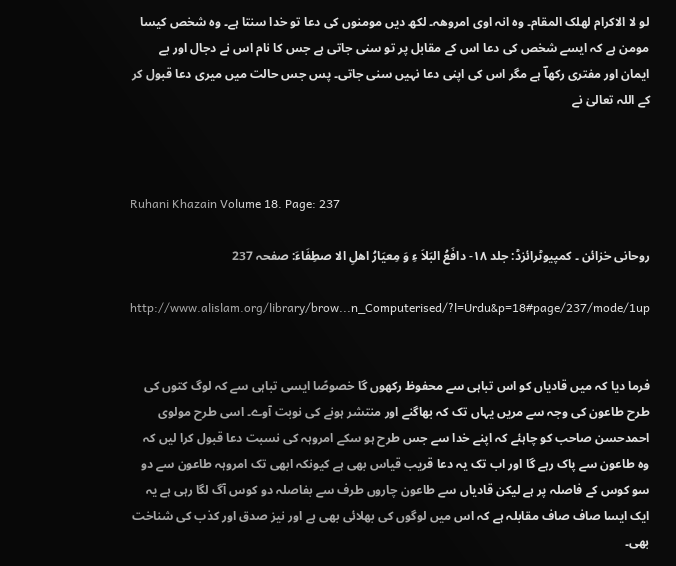لو لا الاکرام لھلک المقام۔ وہ انہ اوی امروھہ۔ لکھ دیں مومنوں کی دعا تو خدا سنتا ہے۔ وہ شخص کیسا مومن ہے کہ ایسے شخص کی دعا اس کے مقابل پر تو سنی جاتی ہے جس کا نام اس نے دجال اور بے ایمان اور مفتری رکھاؔ ہے مگر اس کی اپنی دعا نہیں سنی جاتی۔ پس جس حالت میں میری دعا قبول کر کے اللہ تعالیٰ نے



Ruhani Khazain Volume 18. Page: 237

روحانی خزائن ۔ کمپیوٹرائزڈ: جلد ۱۸- دافَعُ البَلاَ ءِ وَ مِعیَارُ اھلِ الا صطِفَاءَ: صفحہ 237

http://www.alislam.org/library/brow...n_Computerised/?l=Urdu&p=18#page/237/mode/1up


فرما دیا کہ میں قادیاں کو اس تباہی سے محفوظ رکھوں گا خصوصًا ایسی تباہی سے کہ لوگ کتوں کی طرح طاعون کی وجہ سے مریں یہاں تک کہ بھاگنے اور منتشر ہونے کی نوبت آوے۔ اسی طرح مولوی احمدحسن صاحب کو چاہئے کہ اپنے خدا سے جس طرح ہو سکے امروہہ کی نسبت دعا قبول کرا لیں کہ وہ طاعون سے پاک رہے گا اور اب تک یہ دعا قریب قیاس بھی ہے کیونکہ ابھی تک امروہہ طاعون سے دو سو کوس کے فاصلہ پر ہے لیکن قادیاں سے طاعون چاروں طرف سے بفاصلہ دو کوس آگ لگا رہی ہے یہ ایک ایسا صاف صاف مقابلہ ہے کہ اس میں لوگوں کی بھلائی بھی ہے اور نیز صدق اور کذب کی شناخت بھی۔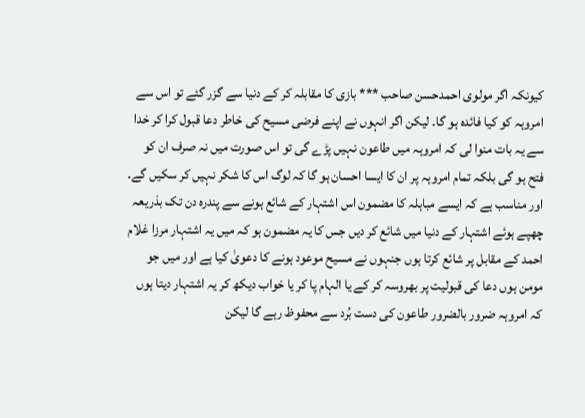کیونکہ اگر مولوی احمدحسن صاحب *** بازی کا مقابلہ کر کے دنیا سے گزر گئے تو اس سے امروہہ کو کیا فائدہ ہو گا۔ لیکن اگر انہوں نے اپنے فرضی مسیح کی خاطر دعا قبول کرا کر خدا سے یہ بات منوا لی کہ امروہہ میں طاعون نہیں پڑے گی تو اس صورت میں نہ صرف ان کو فتح ہو گی بلکہ تمام امروہہ پر ان کا ایسا احسان ہو گا کہ لوگ اس کا شکر نہیں کر سکیں گے۔ اور مناسب ہے کہ ایسے مباہلہ کا مضمون اس اشتہار کے شائع ہونے سے پندرہ دن تک بذریعہ چھپے ہوئے اشتہار کے دنیا میں شائع کر دیں جس کا یہ مضمون ہو کہ میں یہ اشتہار مرزا غلام احمد کے مقابل پر شائع کرتا ہوں جنہوں نے مسیح موعود ہونے کا دعویٰ کیا ہے اور میں جو مومن ہوں دعا کی قبولیت پر بھروسہ کر کے یا الہام پا کر یا خواب دیکھ کر یہ اشتہار دیتا ہوں کہ امروہہ ضرور بالضرور طاعون کی دست بُرد سے محفوظ رہے گا لیکن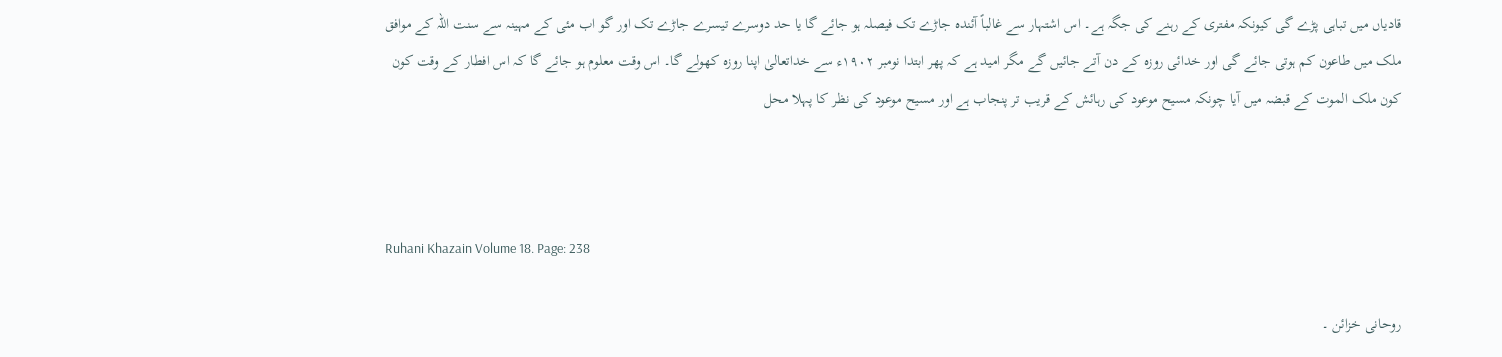قادیاں میں تباہی پڑے گی کیونکہ مفتری کے رہنے کی جگہ ہے۔ اس اشتہار سے غالباً آئندہ جاڑے تک فیصلہ ہو جائے گا یا حد دوسرے تیسرے جاڑے تک اور گو اب مئی کے مہینہ سے سنت اللہ کے موافق ملک میں طاعون کم ہوتی جائے گی اور خدائی روزہ کے دن آتے جائیں گے مگر امید ہے کہ پھر ابتدا نومبر ۱۹۰۲ء سے خداتعالیٰ اپنا روزہ کھولے گا۔ اس وقت معلوم ہو جائے گا کہ اس افطار کے وقت کون کون ملک الموت کے قبضہ میں آیا چونکہ مسیح موعود کی رہائش کے قریب تر پنجاب ہے اور مسیح موعود کی نظر کا پہلا محل



Ruhani Khazain Volume 18. Page: 238

روحانی خزائن ۔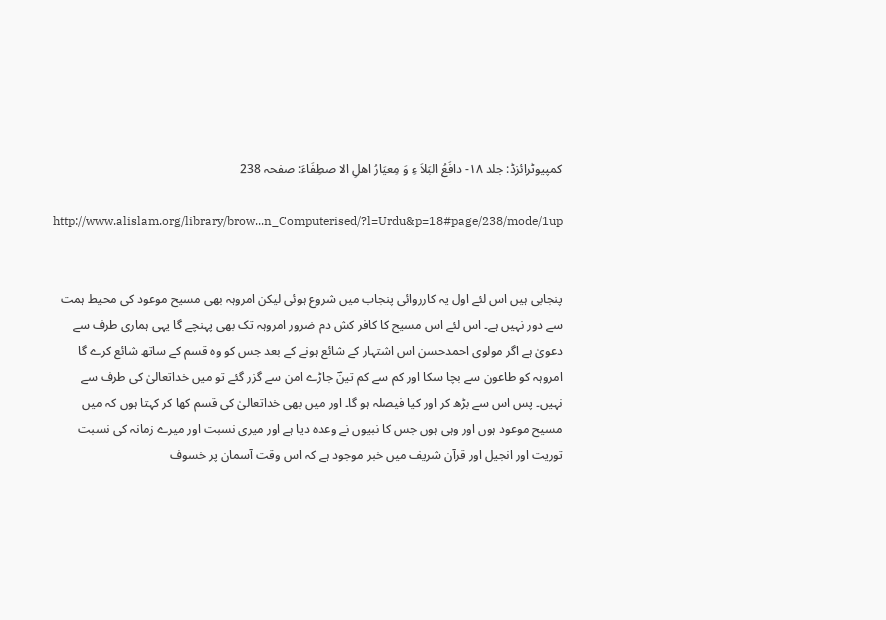کمپیوٹرائزڈ: جلد ۱۸- دافَعُ البَلاَ ءِ وَ مِعیَارُ اھلِ الا صطِفَاءَ: صفحہ 238

http://www.alislam.org/library/brow...n_Computerised/?l=Urdu&p=18#page/238/mode/1up


پنجابی ہیں اس لئے اول یہ کارروائی پنجاب میں شروع ہوئی لیکن امروہہ بھی مسیح موعود کی محیط ہمت سے دور نہیں ہے۔ اس لئے اس مسیح کا کافر کش دم ضرور امروہہ تک بھی پہنچے گا یہی ہماری طرف سے دعویٰ ہے اگر مولوی احمدحسن اس اشتہار کے شائع ہونے کے بعد جس کو وہ قسم کے ساتھ شائع کرے گا امروہہ کو طاعون سے بچا سکا اور کم سے کم تینؔ جاڑے امن سے گزر گئے تو میں خداتعالیٰ کی طرف سے نہیں۔ پس اس سے بڑھ کر اور کیا فیصلہ ہو گا۔ اور میں بھی خداتعالیٰ کی قسم کھا کر کہتا ہوں کہ میں مسیح موعود ہوں اور وہی ہوں جس کا نبیوں نے وعدہ دیا ہے اور میری نسبت اور میرے زمانہ کی نسبت توریت اور انجیل اور قرآن شریف میں خبر موجود ہے کہ اس وقت آسمان پر خسوف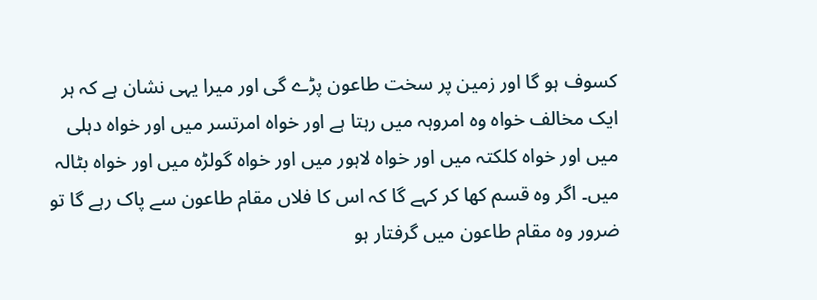کسوف ہو گا اور زمین پر سخت طاعون پڑے گی اور میرا یہی نشان ہے کہ ہر ایک مخالف خواہ وہ امروہہ میں رہتا ہے اور خواہ امرتسر میں اور خواہ دہلی میں اور خواہ کلکتہ میں اور خواہ لاہور میں اور خواہ گولڑہ میں اور خواہ بٹالہ میں۔ اگر وہ قسم کھا کر کہے گا کہ اس کا فلاں مقام طاعون سے پاک رہے گا تو ضرور وہ مقام طاعون میں گرفتار ہو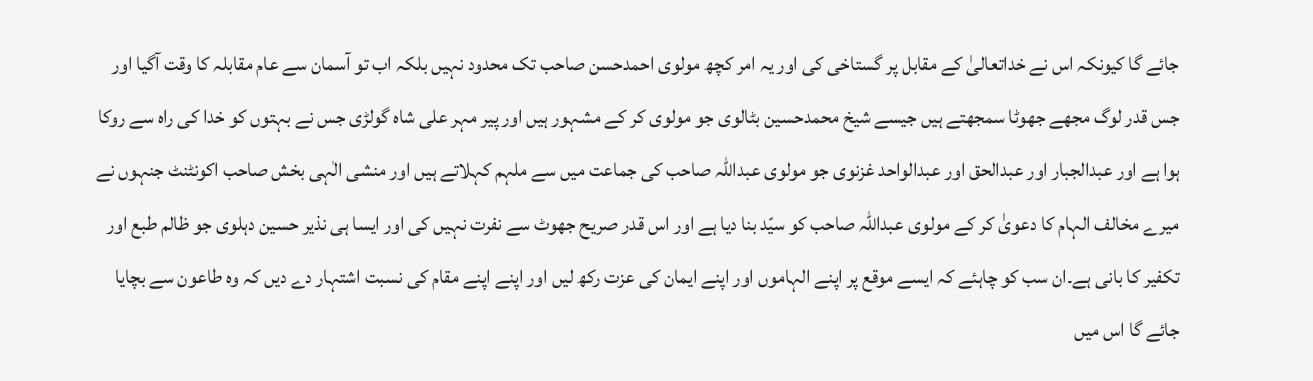جائے گا کیونکہ اس نے خداتعالیٰ کے مقابل پر گستاخی کی اور یہ امر کچھ مولوی احمدحسن صاحب تک محدود نہیں بلکہ اب تو آسمان سے عام مقابلہ کا وقت آگیا اور جس قدر لوگ مجھے جھوٹا سمجھتے ہیں جیسے شیخ محمدحسین بٹالوی جو مولوی کر کے مشہور ہیں اور پیر مہر علی شاہ گولڑی جس نے بہتوں کو خدا کی راہ سے روکا ہوا ہے اور عبدالجبار اور عبدالحق اور عبدالواحد غزنوی جو مولوی عبداللہ صاحب کی جماعت میں سے ملہم کہلاتے ہیں اور منشی الٰہی بخش صاحب اکونٹنٹ جنہوں نے میرے مخالف الہام کا دعویٰ کر کے مولوی عبداللہ صاحب کو سیّد بنا دیا ہے اور اس قدر صریح جھوٹ سے نفرت نہیں کی اور ایسا ہی نذیر حسین دہلوی جو ظالم طبع اور تکفیر کا بانی ہے۔ان سب کو چاہئے کہ ایسے موقع پر اپنے الہاموں اور اپنے ایمان کی عزت رکھ لیں اور اپنے اپنے مقام کی نسبت اشتہار دے دیں کہ وہ طاعون سے بچایا جائے گا اس میں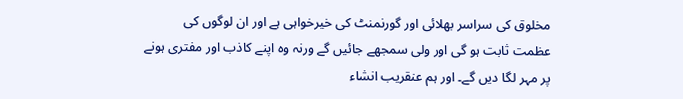مخلوق کی سراسر بھلائی اور گورنمنٹ کی خیرخواہی ہے اور ان لوگوں کی عظمت ثابت ہو گی اور ولی سمجھے جائیں گے ورنہ وہ اپنے کاذب اور مفتری ہونے پر مہر لگا دیں گے۔ اور ہم عنقریب انشاء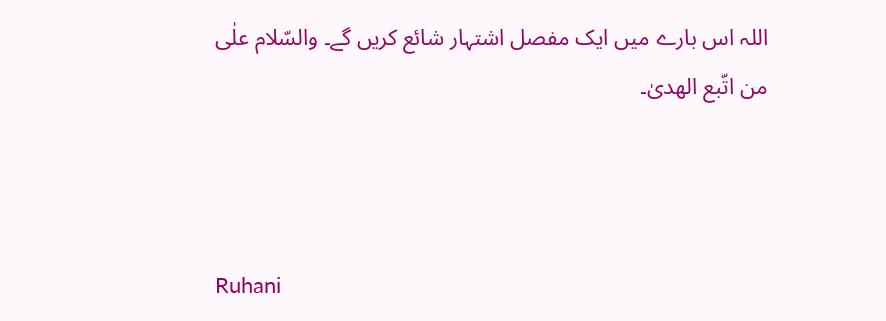اللہ اس بارے میں ایک مفصل اشتہار شائع کریں گے۔ والسّلام علٰی من اتّبع الھدیٰ۔



Ruhani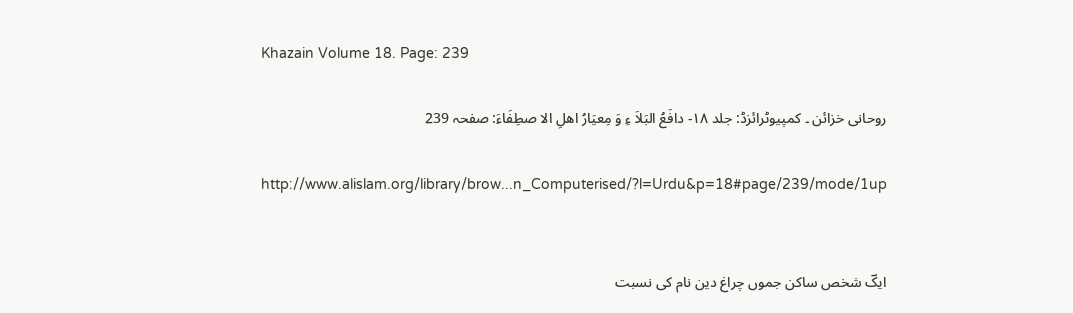Khazain Volume 18. Page: 239

روحانی خزائن ۔ کمپیوٹرائزڈ: جلد ۱۸- دافَعُ البَلاَ ءِ وَ مِعیَارُ اھلِ الا صطِفَاءَ: صفحہ 239

http://www.alislam.org/library/brow...n_Computerised/?l=Urdu&p=18#page/239/mode/1up


ایکؔ شخص ساکن جموں چراغ دین نام کی نسبت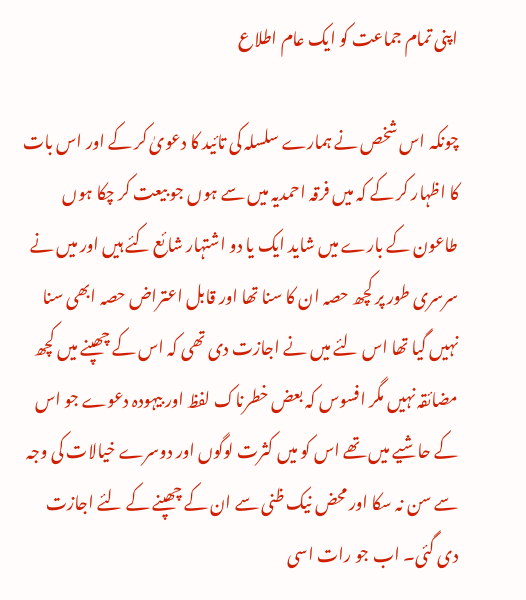اپنی تمام جماعت کو ایک عام اطلاع

چونکہ اس شخص نے ہمارے سلسلہ کی تائید کا دعویٰ کر کے اور اس بات کا اظہار کر کے کہ میں فرقہ احمدیہ میں سے ہوں جو بیعت کر چکا ہوں طاعون کے بارے میں شاید ایک یا دو اشتہار شائع کئے ہیں اور میں نے سرسری طور پر کچھ حصہ ان کا سنا تھا اور قابل اعتراض حصہ ابھی سنا نہیں گیا تھا اس لئے میں نے اجازت دی تھی کہ اس کے چھپنے میں کچھ مضائقہ نہیں مگر افسوس کہ بعض خطرناک لفظ اور بیہودہ دعوے جو اس کے حاشیے میں تھے اس کو میں کثرت لوگوں اور دوسرے خیالات کی وجہ سے سن نہ سکا اور محض نیک ظنی سے ان کے چھپنے کے لئے اجازت دی گئی۔ اب جو رات اسی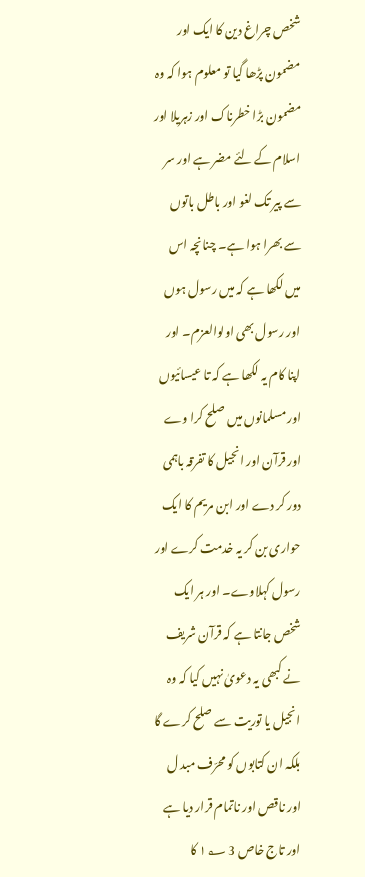شخص چراغ دین کا ایک اور مضمون پڑھا گیا تو معلوم ہوا کہ وہ مضمون بڑا خطرناک اور زہریلا اور اسلام کے لئے مضر ہے اور سر سے پیر تک لغو اور باطل باتوں سے بھرا ہوا ہے۔ چنانچہ اس میں لکھا ہے کہ میں رسول ہوں اور رسول بھی اولوالعزم۔ اور اپنا کام یہ لکھا ہے کہ تا عیسائیوں اور مسلمانوں میں صلح کرا وے اور قرآن اور انجیل کا تفرقہ باہمی دور کر دے اور ابن مریم کا ایک حواری بن کر یہ خدمت کرے اور رسول کہلاوے۔ اور ہر ایک شخص جانتا ہے کہ قرآن شریف نے کبھی یہ دعویٰ نہیں کیا کہ وہ انجیل یا توریت سے صلح کرے گا بلکہ ان کتابوں کو محرّف مبد ل اور ناقص اور ناتمام قرار دیا ہے اور تاج خاص 3 ۱؂ کا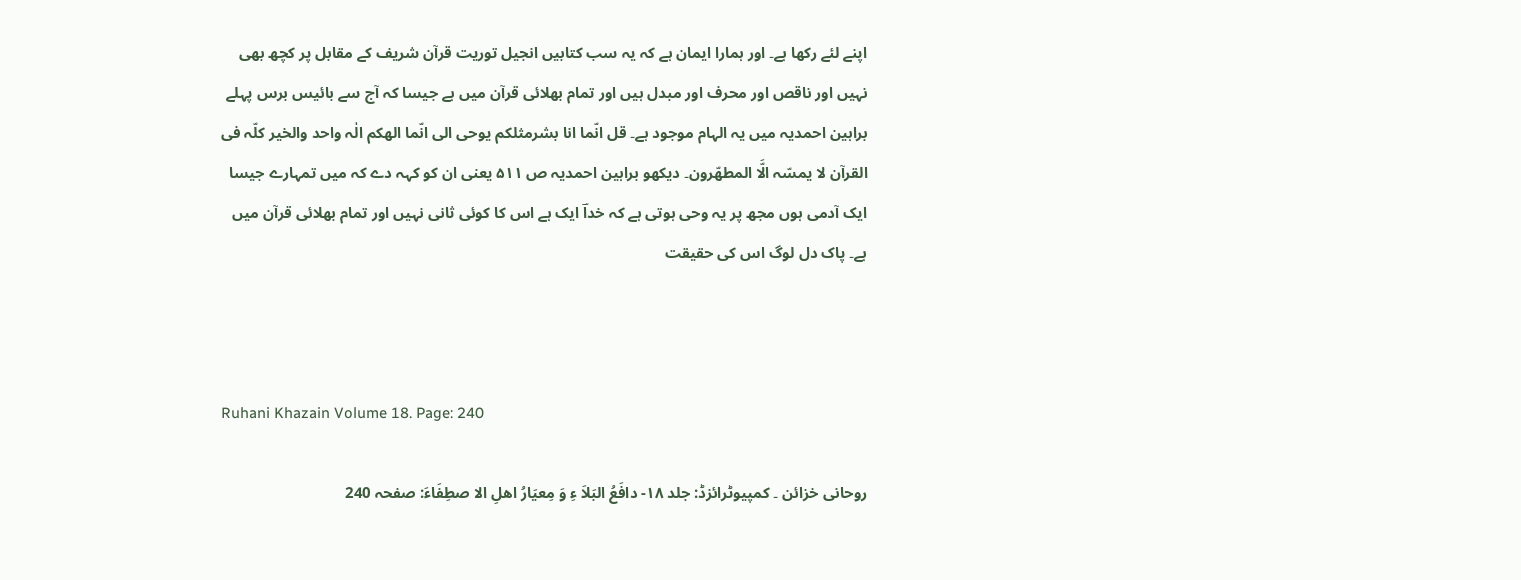اپنے لئے رکھا ہے۔ اور ہمارا ایمان ہے کہ یہ سب کتابیں انجیل توریت قرآن شریف کے مقابل پر کچھ بھی نہیں اور ناقص اور محرف اور مبدل ہیں اور تمام بھلائی قرآن میں ہے جیسا کہ آج سے بائیس برس پہلے براہین احمدیہ میں یہ الہام موجود ہے۔ قل انّما انا بشرمثلکم یوحی الی انّما الھکم الٰہ واحد والخیر کلّہ فی القرآن لا یمسّہ الَّا المطھّرون۔ دیکھو براہین احمدیہ ص ۵۱۱ یعنی ان کو کہہ دے کہ میں تمہارے جیسا ایک آدمی ہوں مجھ پر یہ وحی ہوتی ہے کہ خداؔ ایک ہے اس کا کوئی ثانی نہیں اور تمام بھلائی قرآن میں ہے۔ پاک دل لوگ اس کی حقیقت



Ruhani Khazain Volume 18. Page: 240

روحانی خزائن ۔ کمپیوٹرائزڈ: جلد ۱۸- دافَعُ البَلاَ ءِ وَ مِعیَارُ اھلِ الا صطِفَاءَ: صفحہ 240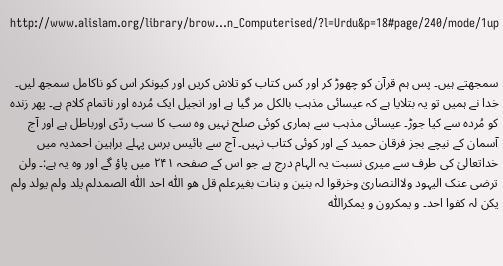http://www.alislam.org/library/brow...n_Computerised/?l=Urdu&p=18#page/240/mode/1up


سمجھتے ہیں۔ پس ہم قرآن کو چھوڑ کر اور کس کتاب کو تلاش کریں اور کیونکر اس کو ناکامل سمجھ لیں۔ خدا نے ہمیں تو یہ بتلایا ہے کہ عیسائی مذہب بالکل مر گیا ہے اور انجیل ایک مُردہ اور ناتمام کلام ہے۔ پھر زندہ کو مُردہ سے کیا جوڑ۔ عیسائی مذہب سے ہماری کوئی صلح نہیں وہ سب کا سب ردّی اورباطل ہے اور آج آسمان کے نیچے بجز فرقان حمید کے اور کوئی کتاب نہیں۔ آج سے بائیس برس پہلے براہین احمدیہ میں خداتعالیٰ کی طرف سے میری نسبت یہ الہام درج ہے جو اس کے صفحہ ۲۴۱ میں پاؤ گے اور وہ یہ ہے:۔ ولن ترضی عنک الیہود ولاالنصاریٰ وخرقوا لہ بنین و بنات بغیرعلم قل ھو اللّٰہ احد اللّٰہ الصمدلم یلد ولم یولد ولم یکن لہ کفوا احد۔ و یمکرون و یمکراللّٰہ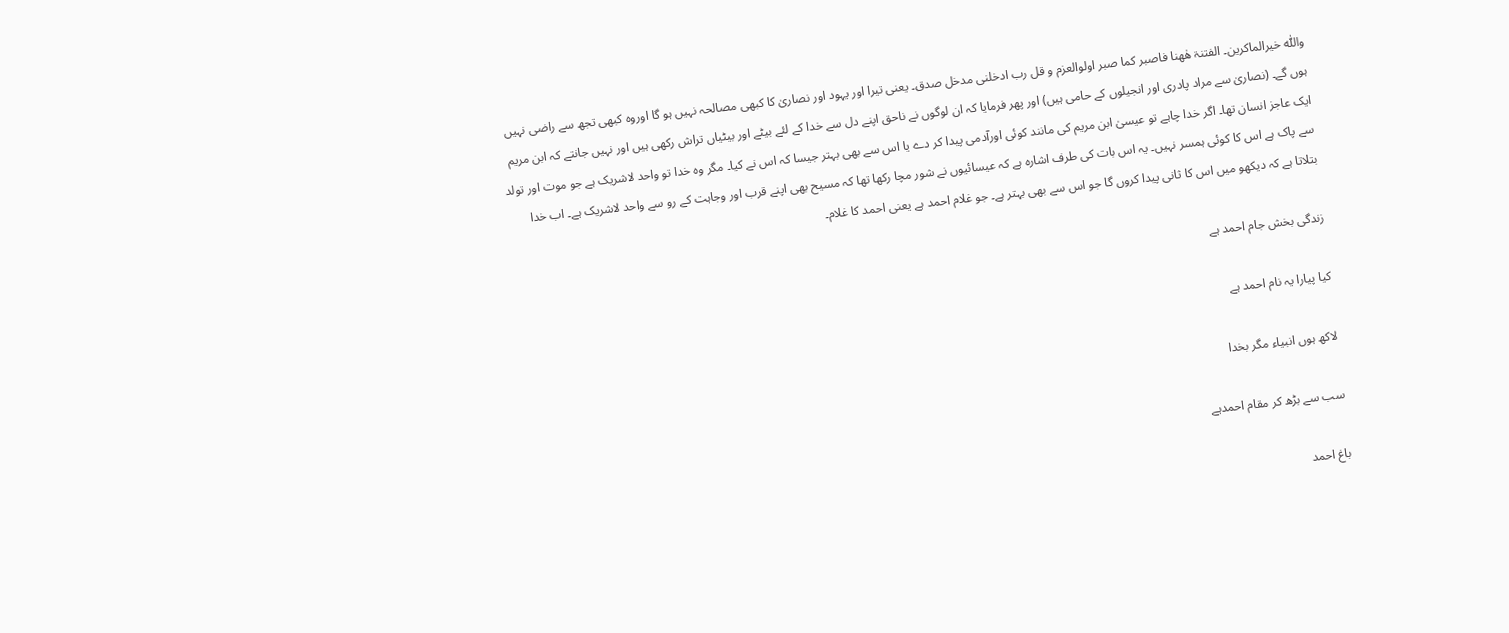واللّٰہ خیرالماکرین۔ الفتنۃ ھٰھنا فاصبر کما صبر اولوالعزم و قل رب ادخلنی مدخل صدق۔ یعنی تیرا اور یہود اور نصاریٰ کا کبھی مصالحہ نہیں ہو گا اوروہ کبھی تجھ سے راضی نہیں ہوں گے۔ (نصاریٰ سے مراد پادری اور انجیلوں کے حامی ہیں) اور پھر فرمایا کہ ان لوگوں نے ناحق اپنے دل سے خدا کے لئے بیٹے اور بیٹیاں تراش رکھی ہیں اور نہیں جانتے کہ ابن مریم ایک عاجز انسان تھا۔ اگر خدا چاہے تو عیسیٰ ابن مریم کی مانند کوئی اورآدمی پیدا کر دے یا اس سے بھی بہتر جیسا کہ اس نے کیا۔ مگر وہ خدا تو واحد لاشریک ہے جو موت اور تولد سے پاک ہے اس کا کوئی ہمسر نہیں۔ یہ اس بات کی طرف اشارہ ہے کہ عیسائیوں نے شور مچا رکھا تھا کہ مسیح بھی اپنے قرب اور وجاہت کے رو سے واحد لاشریک ہے۔ اب خدا بتلاتا ہے کہ دیکھو میں اس کا ثانی پیدا کروں گا جو اس سے بھی بہتر ہے۔ جو غلام احمد ہے یعنی احمد کا غلام۔

زندگی بخش جام احمد ہے

کیا پیارا یہ نام احمد ہے

لاکھ ہوں انبیاء مگر بخدا

سب سے بڑھ کر مقام احمدہے

باغ احمد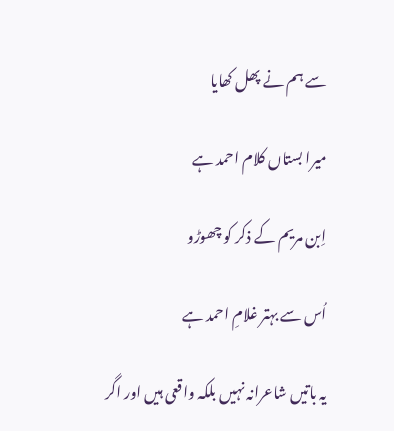سے ہم نے پھل کھایا

میرا بستاں کلام احمد ہے

اِبن مریم کے ذکر کو چھوڑو

اُس سے بہتر غلامِ احمد ہے

یہ باتیں شاعرانہ نہیں بلکہ واقعی ہیں اور اگر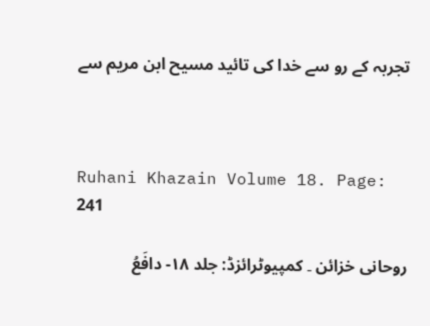تجربہ کے رو سے خدا کی تائید مسیح ابن مریم سے



Ruhani Khazain Volume 18. Page: 241

روحانی خزائن ۔ کمپیوٹرائزڈ: جلد ۱۸- دافَعُ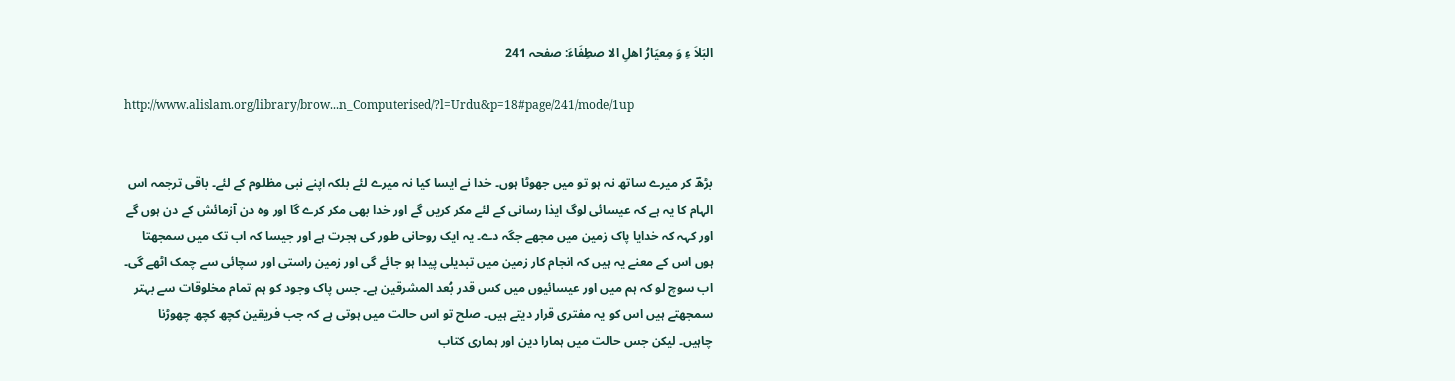البَلاَ ءِ وَ مِعیَارُ اھلِ الا صطِفَاءَ: صفحہ 241

http://www.alislam.org/library/brow...n_Computerised/?l=Urdu&p=18#page/241/mode/1up


بڑھؔ کر میرے ساتھ نہ ہو تو میں جھوٹا ہوں۔ خدا نے ایسا کیا نہ میرے لئے بلکہ اپنے نبی مظلوم کے لئے۔ باقی ترجمہ اس الہام کا یہ ہے کہ عیسائی لوگ ایذا رسانی کے لئے مکر کریں گے اور خدا بھی مکر کرے گا اور وہ دن آزمائش کے دن ہوں گے اور کہہ کہ خدایا پاک زمین میں مجھے جگہ دے۔ یہ ایک روحانی طور کی ہجرت ہے اور جیسا کہ اب تک میں سمجھتا ہوں اس کے معنے یہ ہیں کہ انجام کار زمین میں تبدیلی پیدا ہو جائے گی اور زمین راستی اور سچائی سے چمک اٹھے گی۔ اب سوچ لو کہ ہم میں اور عیسائیوں میں کس قدر بُعد المشرقین ہے۔ جس پاک وجود کو ہم تمام مخلوقات سے بہتر سمجھتے ہیں اس کو یہ مفتری قرار دیتے ہیں۔ صلح تو اس حالت میں ہوتی ہے کہ جب فریقین کچھ کچھ چھوڑنا چاہیں۔ لیکن جس حالت میں ہمارا دین اور ہماری کتاب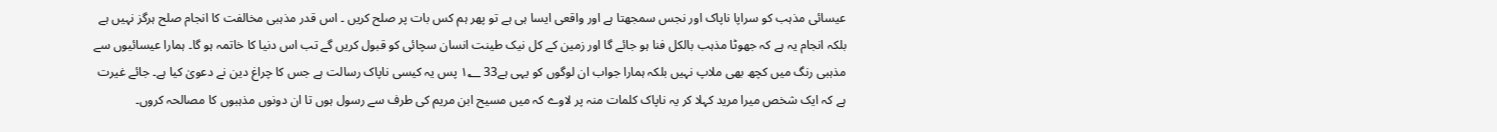عیسائی مذہب کو سراپا ناپاک اور نجس سمجھتا ہے اور واقعی ایسا ہی ہے تو پھر ہم کس بات پر صلح کریں ۔ اس قدر مذہبی مخالفت کا انجام صلح ہرگز نہیں ہے بلکہ انجام یہ ہے کہ جھوٹا مذہب بالکل فنا ہو جائے گا اور زمین کے کل نیک طینت انسان سچائی کو قبول کریں گے تب اس دنیا کا خاتمہ ہو گا۔ ہمارا عیسائیوں سے مذہبی رنگ میں کچھ بھی ملاپ نہیں بلکہ ہمارا جواب ان لوگوں کو یہی ہے33 ۱؂ پس یہ کیسی ناپاک رسالت ہے جس کا چراغ دین نے دعویٰ کیا ہے۔ جائے غیرت ہے کہ ایک شخص میرا مرید کہلا کر یہ ناپاک کلمات منہ پر لاوے کہ میں مسیح ابن مریم کی طرف سے رسول ہوں تا ان دونوں مذہبوں کا مصالحہ کروں۔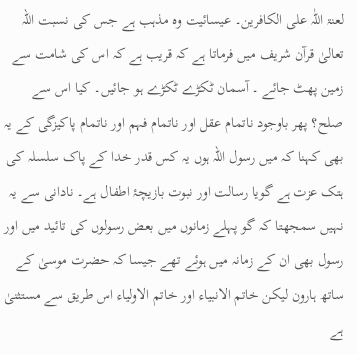لعنۃ اللّٰہ علی الکافرین۔ عیسائیت وہ مذہب ہے جس کی نسبت اللہ تعالیٰ قرآن شریف میں فرماتا ہے کہ قریب ہے کہ اس کی شامت سے زمین پھٹ جائے ۔ آسمان ٹکڑے ٹکڑے ہو جائیں۔ کیا اس سے صلح؟ پھر باوجود ناتمام عقل اور ناتمام فہم اور ناتمام پاکیزگی کے یہ بھی کہنا کہ میں رسول اللہ ہوں یہ کس قدر خدا کے پاک سلسلہ کی ہتک عزت ہے گویا رسالت اور نبوت بازیچۂ اطفال ہے۔ نادانی سے یہ نہیں سمجھتا کہ گو پہلے زمانوں میں بعض رسولوں کی تائید میں اور رسول بھی ان کے زمانہ میں ہوئے تھے جیسا کہ حضرت موسیٰ کے ساتھ ہارون لیکن خاتم الانبیاء اور خاتم الاولیاء اس طریق سے مستثنیٰ ہے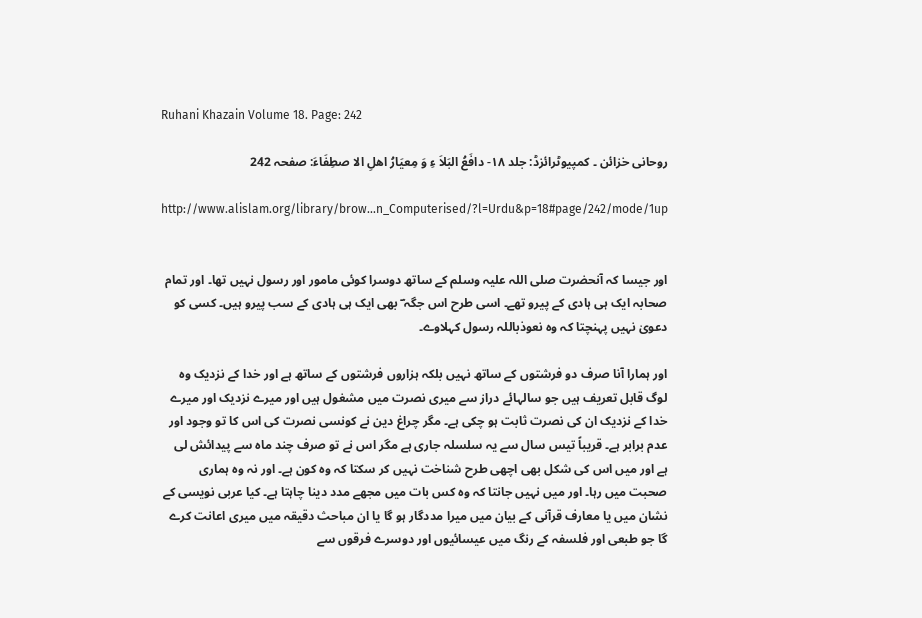Ruhani Khazain Volume 18. Page: 242

روحانی خزائن ۔ کمپیوٹرائزڈ: جلد ۱۸- دافَعُ البَلاَ ءِ وَ مِعیَارُ اھلِ الا صطِفَاءَ: صفحہ 242

http://www.alislam.org/library/brow...n_Computerised/?l=Urdu&p=18#page/242/mode/1up


اور جیسا کہ آنحضرت صلی اللہ علیہ وسلم کے ساتھ دوسرا کوئی مامور اور رسول نہیں تھا۔ اور تمام صحابہ ایک ہی ہادی کے پیرو تھے۔ اسی طرح اس جگہ ؔ بھی ایک ہی ہادی کے سب پیرو ہیں۔ کسی کو دعویٰ نہیں پہنچتا کہ وہ نعوذباللہ رسول کہلاوے۔

اور ہمارا آنا صرف دو فرشتوں کے ساتھ نہیں بلکہ ہزاروں فرشتوں کے ساتھ ہے اور خدا کے نزدیک وہ لوگ قابل تعریف ہیں جو سالہائے دراز سے میری نصرت میں مشغول ہیں اور میرے نزدیک اور میرے خدا کے نزدیک ان کی نصرت ثابت ہو چکی ہے۔ مگر چراغ دین نے کونسی نصرت کی اس کا تو وجود اور عدم برابر ہے۔ قریباً تیس سال سے یہ سلسلہ جاری ہے مگر اس نے تو صرف چند ماہ سے پیدائش لی ہے اور میں اس کی شکل بھی اچھی طرح شناخت نہیں کر سکتا کہ وہ کون ہے۔ اور نہ وہ ہماری صحبت میں رہا۔ اور میں نہیں جانتا کہ وہ کس بات میں مجھے مدد دینا چاہتا ہے۔ کیا عربی نویسی کے نشان میں یا معارف قرآنی کے بیان میں میرا مددگار ہو گا یا ان مباحث دقیقہ میں میری اعانت کرے گا جو طبعی اور فلسفہ کے رنگ میں عیسائیوں اور دوسرے فرقوں سے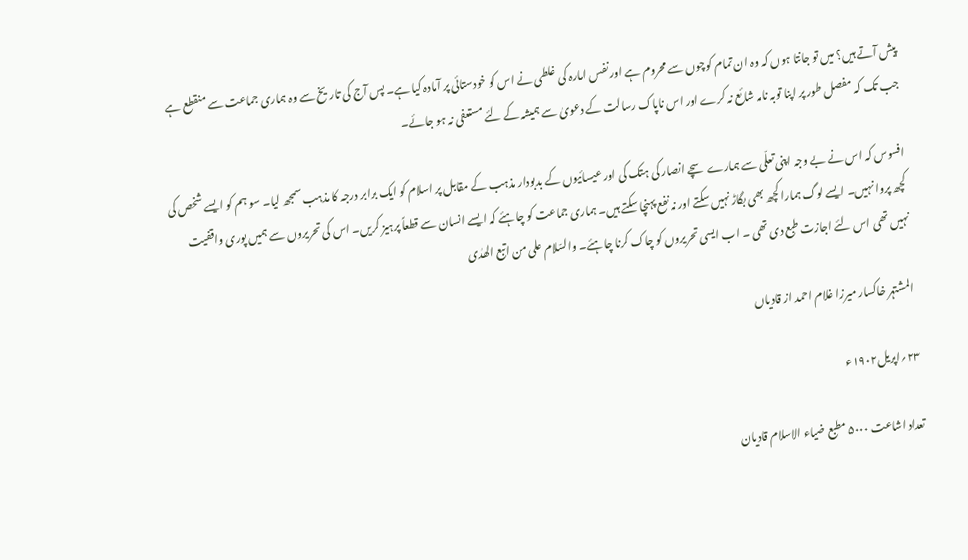پیش آتے ہیں؟ میں تو جانتا ہوں کہ وہ ان تمام کوچوں سے محروم ہے اور نفس امارہ کی غلطی نے اس کو خودستائی پر آمادہ کیا ہے۔ پس آج کی تاریخ سے وہ ہماری جماعت سے منقطع ہے جب تک کہ مفصل طور پر اپنا توبہ نامہ شائع نہ کرے اور اس ناپاک رسالت کے دعویٰ سے ہمیشہ کے لئے مستعفی نہ ہو جائے۔

افسوس کہ اس نے بے وجہ اپنی تعلّی سے ہمارے سچے انصار کی ہتک کی اور عیسائیوں کے بدبودار مذہب کے مقابل پر اسلام کو ایک برابر درجہ کا مذہب سمجھ لیا۔ سو ہم کو ایسے شخص کی کچھ پروا نہیں۔ ایسے لوگ ہمارا کچھ بھی بگاڑ نہیں سکتے اور نہ نفع پہنچا سکتے ہیں۔ ہماری جماعت کو چاہئے کہ ایسے انسان سے قطعاً پرہیز کریں۔ اس کی تحریروں سے ہمیں پوری واقفیت نہیں تھی اس لئے اجازت طبع دی تھی ۔ اب ایسی تحریروں کو چاک کرنا چاہئے۔ والسّلام علی من اتبع الھدٰی

المشتہر خاکسار میرزا غلام احمد از قادیاں

۲۳؍اپریل۱۹۰۲ء

تعداد اشاعت ۵۰۰۰ مطبع ضیاء الاسلام قادیان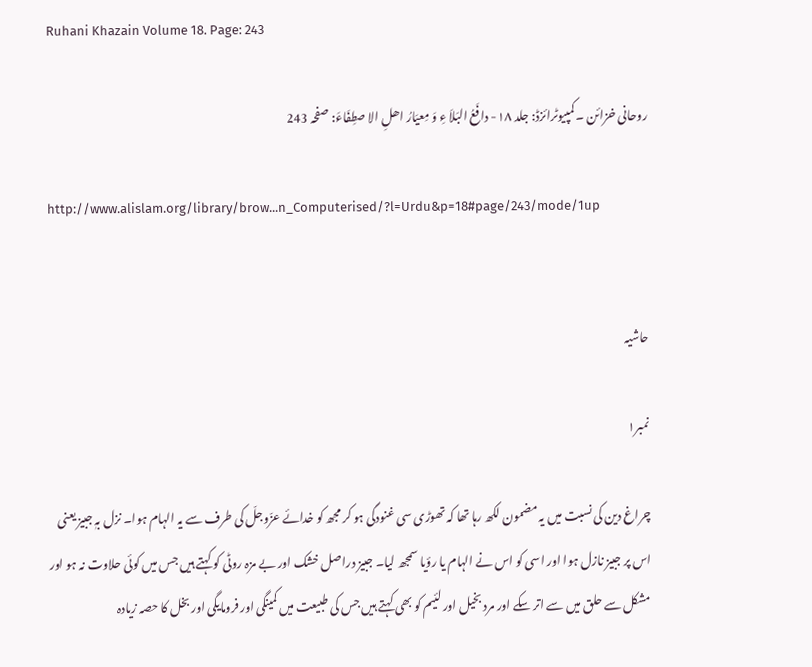Ruhani Khazain Volume 18. Page: 243

روحانی خزائن ۔ کمپیوٹرائزڈ: جلد ۱۸- دافَعُ البَلاَ ءِ وَ مِعیَارُ اھلِ الا صطِفَاءَ: صفحہ 243

http://www.alislam.org/library/brow...n_Computerised/?l=Urdu&p=18#page/243/mode/1up


حاشیہ

نمبر۱

چراغ دین کی نسبت میں یہ مضمون لکھ رہا تھا کہ تھوڑی سی غنودگی ہو کر مجھ کو خدائے عزّوجلّ کی طرف سے یہ الہام ہوا۔ نزل بہٖ جبیز یعنی اس پر جبیز نازل ہوا اور اسی کو اس نے الہام یا رؤیا سمجھ لیا۔ جبیز دراصل خشک اور بے مزہ روٹی کو کہتے ہیں جس میں کوئی حلاوت نہ ہو اور مشکل سے حلق میں سے اتر سکے اور مرد بخیل اور لئیم کو بھی کہتے ہیں جس کی طبیعت میں کمینگی اور فرومایگی اور بخل کا حصہ زیادہ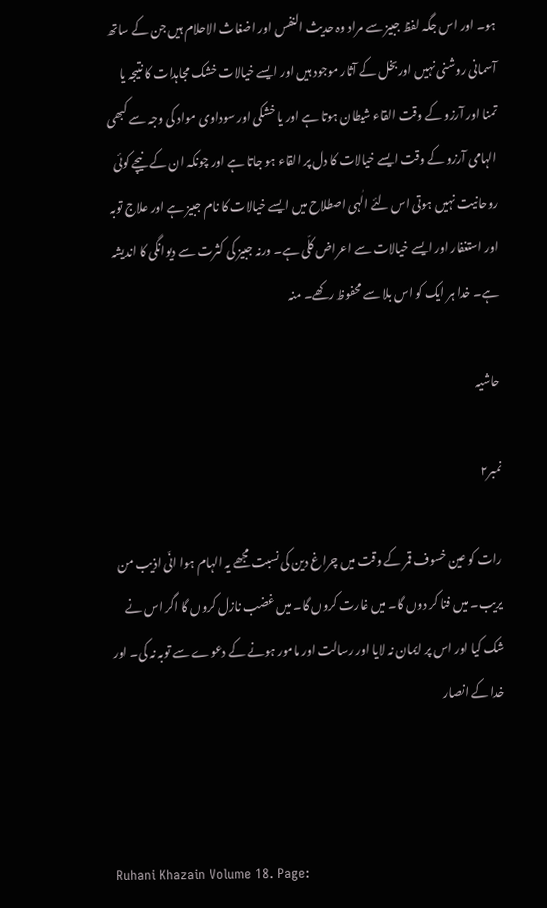ہو۔ اور اس جگہ لفظ جبیز سے مراد وہ حدیث النفس اور اضغاث الاحلام ہیں جن کے ساتھ آسمانی روشنی نہیں اوربخل کے آثار موجود ہیں اور ایسے خیالات خشک مجاہدات کا نتیجہ یا تمنا اور آرزو کے وقت القاء شیطان ہوتا ہے اور یا خشکی اور سوداوی مواد کی وجہ سے کبھی الہامی آرزو کے وقت ایسے خیالات کا دل پر القاء ہو جاتا ہے اور چونکہ ان کے نیچے کوئی روحانیت نہیں ہوتی اس لئے الٰہی اصطلاح میں ایسے خیالات کا نام جبیز ہے اور علاج توبہ اور استغفار اور ایسے خیالات سے اعراض کلّی ہے۔ ورنہ جبیز کی کثرت سے دیوانگی کا اندیشہ ہے۔ خدا ہر ایک کو اس بلا سے محفوظ رکھے۔ منہ

حاشیہ

نمبر۲

رات کو عین خسوف قمر کے وقت میں چراغ دین کی نسبت مجھے یہ الہام ہوا انّی اذیب من یریب۔ میں فنا کر دوں گا۔ میں غارت کروں گا۔ میں غضب نازل کروں گا اگر اس نے شک کیا اور اس پر ایمان نہ لایا اور رسالت اور مامور ہونے کے دعوے سے توبہ نہ کی۔ اور خدا کے انصار



Ruhani Khazain Volume 18. Page: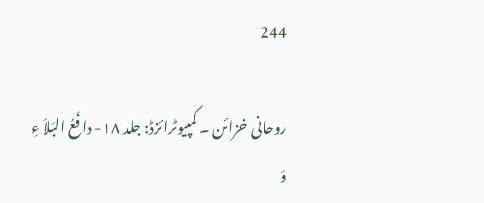244

روحانی خزائن ۔ کمپیوٹرائزڈ: جلد ۱۸- دافَعُ البَلاَ ءِ وَ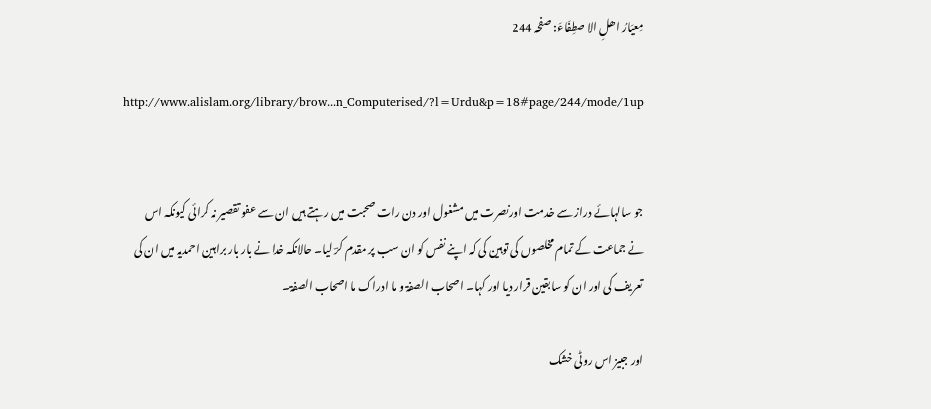مِعیَارُ اھلِ الا صطِفَاءَ: صفحہ 244

http://www.alislam.org/library/brow...n_Computerised/?l=Urdu&p=18#page/244/mode/1up


جو سالہائے دراز سے خدمت اورنصرت میں مشغول اور دن رات صحبت میں رہتے ہیں ان سے عفو تقصیر نہ کرائی کیونکہ اس نے جماعت کے تمام مخلصوں کی توہین کی کہ اپنے نفس کو ان سب پر مقدم کرؔ لیا۔ حالانکہ خدا نے بار بار براہین احمدیہ میں ان کی تعریف کی اور ان کو سابقین قرار دیا اور کہا۔ اصحاب الصفۃ و ما ادراک ما اصحاب الصفۃ۔

اور جبیز اس روٹی خشک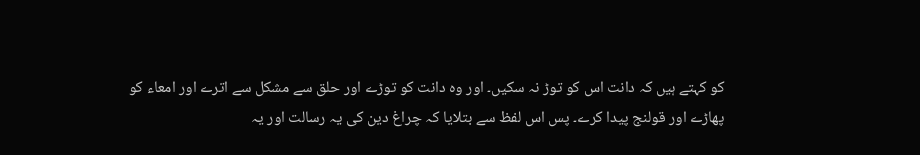کو کہتے ہیں کہ دانت اس کو توڑ نہ سکیں۔ اور وہ دانت کو توڑے اور حلق سے مشکل سے اترے اور امعاء کو پھاڑے اور قولنج پیدا کرے۔ پس اس لفظ سے بتلایا کہ چراغ دین کی یہ رسالت اور یہ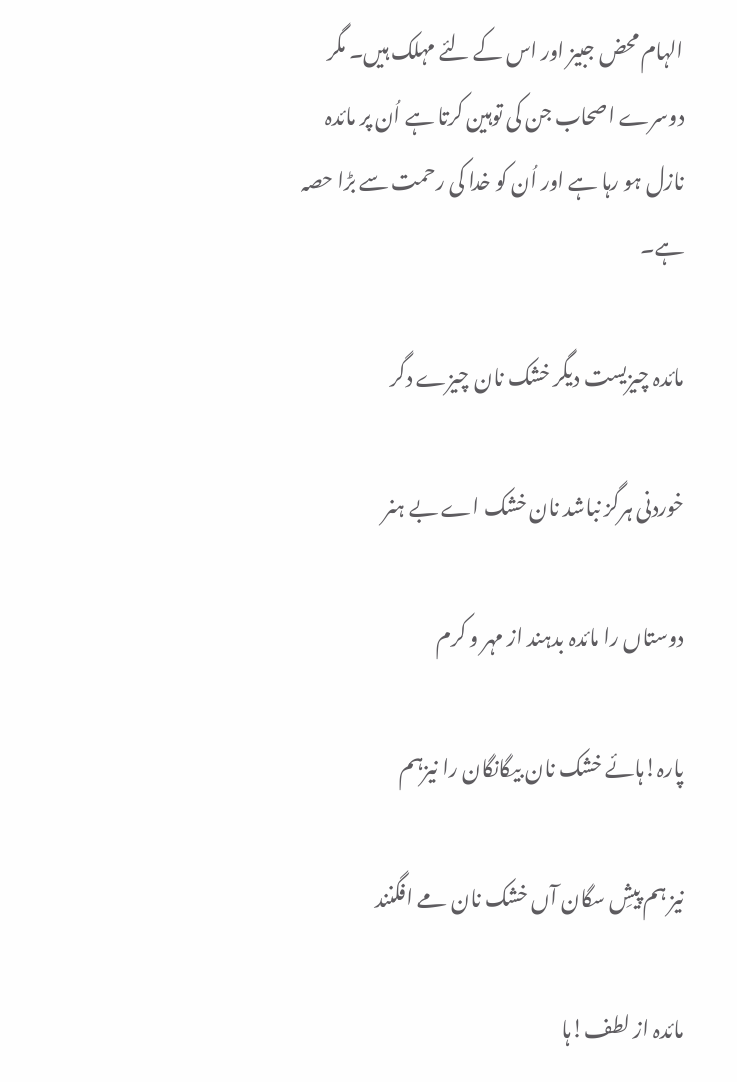الہام محض جبیز اور اس کے لئے مہلک ہیں۔ مگر دوسرے اصحاب جن کی توہین کرتا ہے اُن پر مائدہ نازل ہو رہا ہے اور اُن کو خدا کی رحمت سے بڑا حصہ ہے۔

مائدہ چیزیست دیگر خشک نان چیزے دگر

خوردنی ہرگز نباشد نان خشک اے بے ہنر

دوستاں را مائدہ بدہند از مہر و کرم

پارہ!ہائے خشک نان بیگانگان را نیزہم

نیز ہم پیشِ سگان آں خشک نان مے افگنند

مائدہ از لطف!ہا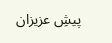پیشِ عزیزان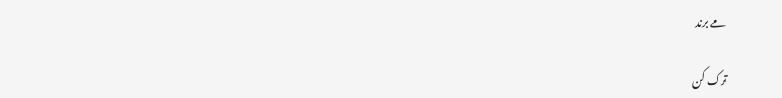مے برند

ترک کن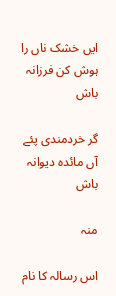ایں خشک ناں را ہوش کن فرزانہ باش

گر خردمندی پئے آں مائدہ دیوانہ باش

منہ

اس رسالہ کا نام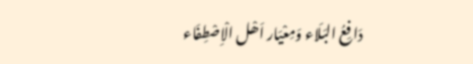دَافِعُ البَلَاء وَمِعْیَار اَھْل الْاِصْطِفَاء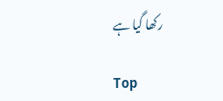رکھا گیا ہے

Top